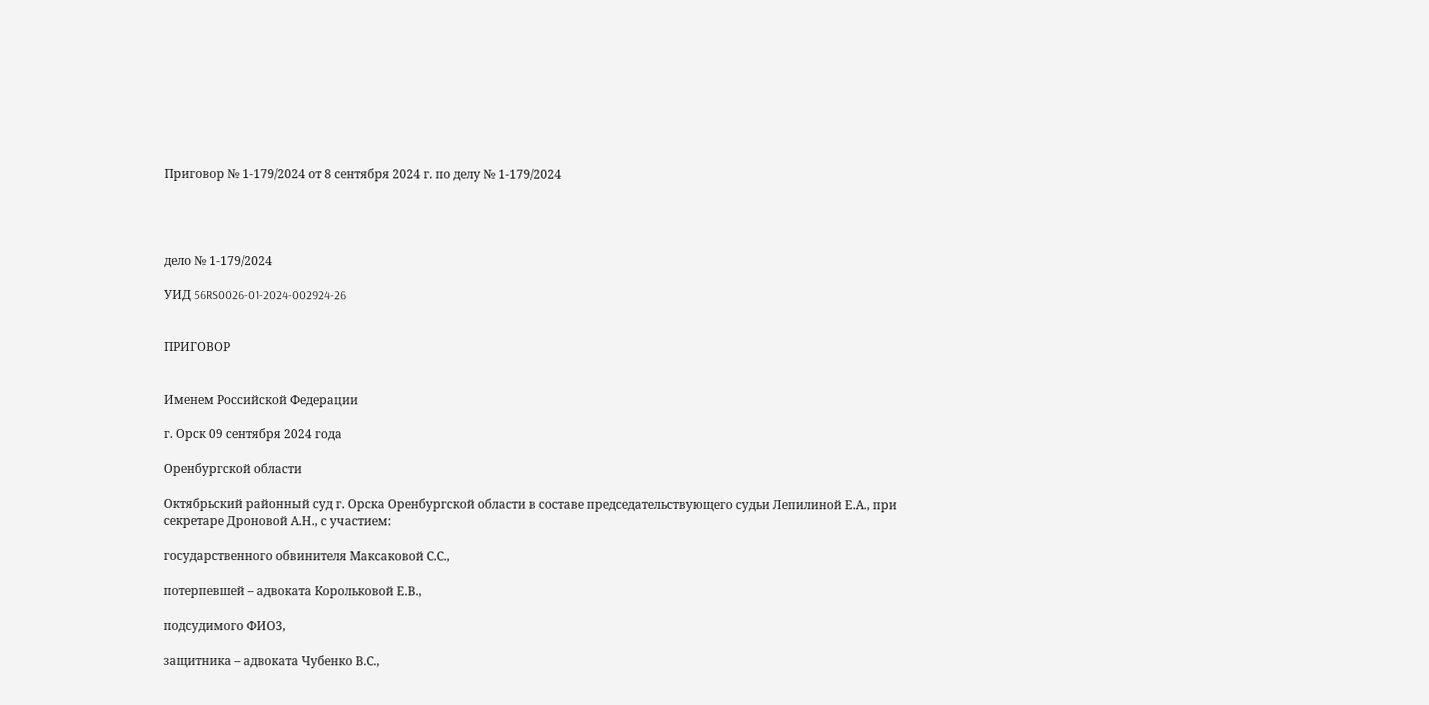Приговор № 1-179/2024 от 8 сентября 2024 г. по делу № 1-179/2024




дело № 1-179/2024

УИД 56RS0026-01-2024-002924-26


ПРИГОВОР


Именем Российской Федерации

г. Орск 09 сентября 2024 года

Оренбургской области

Октябрьский районный суд г. Орска Оренбургской области в составе председательствующего судьи Лепилиной Е.А., при секретаре Дроновой А.Н., с участием:

государственного обвинителя Максаковой С.С.,

потерпевшей – адвоката Корольковой Е.В.,

подсудимого ФИО3,

защитника – адвоката Чубенко В.С.,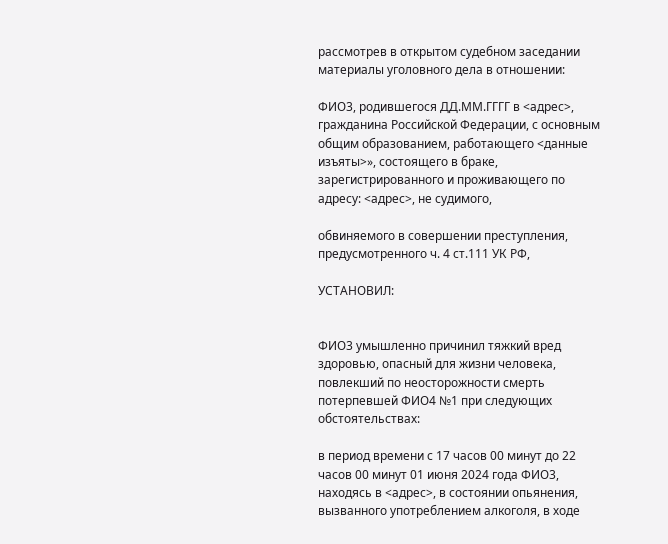рассмотрев в открытом судебном заседании материалы уголовного дела в отношении:

ФИО3, родившегося ДД.ММ.ГГГГ в <адрес>, гражданина Российской Федерации, с основным общим образованием, работающего <данные изъяты>», состоящего в браке, зарегистрированного и проживающего по адресу: <адрес>, не судимого,

обвиняемого в совершении преступления, предусмотренного ч. 4 ст.111 УК РФ,

УСТАНОВИЛ:


ФИО3 умышленно причинил тяжкий вред здоровью, опасный для жизни человека, повлекший по неосторожности смерть потерпевшей ФИО4 №1 при следующих обстоятельствах:

в период времени с 17 часов 00 минут до 22 часов 00 минут 01 июня 2024 года ФИО3, находясь в <адрес>, в состоянии опьянения, вызванного употреблением алкоголя, в ходе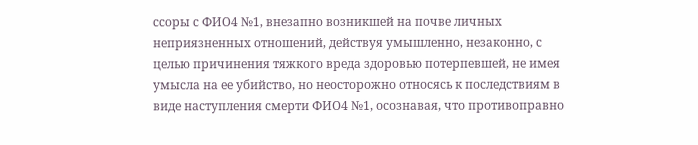ссоры с ФИО4 №1, внезапно возникшей на почве личных неприязненных отношений, действуя умышленно, незаконно, с целью причинения тяжкого вреда здоровью потерпевшей, не имея умысла на ее убийство, но неосторожно относясь к последствиям в виде наступления смерти ФИО4 №1, осознавая, что противоправно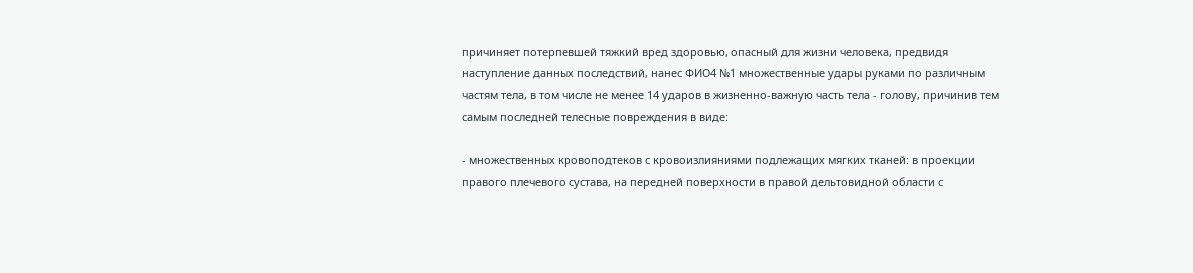причиняет потерпевшей тяжкий вред здоровью, опасный для жизни человека, предвидя наступление данных последствий, нанес ФИО4 №1 множественные удары руками по различным частям тела, в том числе не менее 14 ударов в жизненно-важную часть тела - голову, причинив тем самым последней телесные повреждения в виде:

- множественных кровоподтеков с кровоизлияниями подлежащих мягких тканей: в проекции правого плечевого сустава, на передней поверхности в правой дельтовидной области с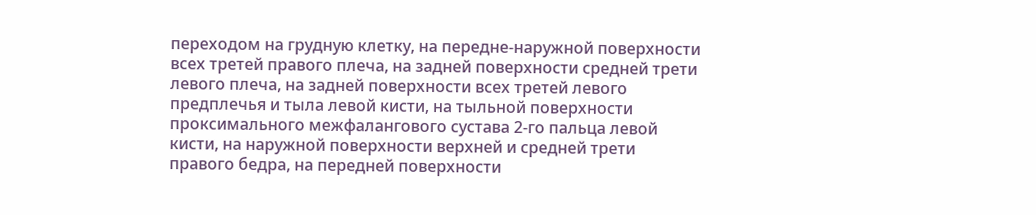переходом на грудную клетку, на передне-наружной поверхности всех третей правого плеча, на задней поверхности средней трети левого плеча, на задней поверхности всех третей левого предплечья и тыла левой кисти, на тыльной поверхности проксимального межфалангового сустава 2-го пальца левой кисти, на наружной поверхности верхней и средней трети правого бедра, на передней поверхности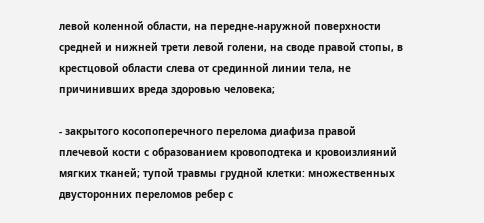левой коленной области, на передне-наружной поверхности средней и нижней трети левой голени, на своде правой стопы, в крестцовой области слева от срединной линии тела, не причинивших вреда здоровью человека;

- закрытого косопоперечного перелома диафиза правой плечевой кости с образованием кровоподтека и кровоизлияний мягких тканей; тупой травмы грудной клетки: множественных двусторонних переломов ребер с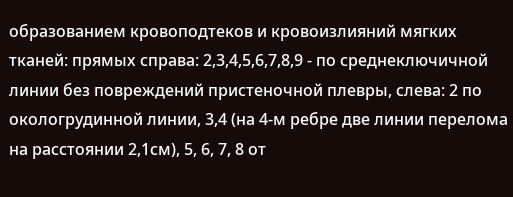образованием кровоподтеков и кровоизлияний мягких тканей: прямых справа: 2,3,4,5,6,7,8,9 - по среднеключичной линии без повреждений пристеночной плевры, слева: 2 по окологрудинной линии, 3,4 (на 4-м ребре две линии перелома на расстоянии 2,1см), 5, 6, 7, 8 от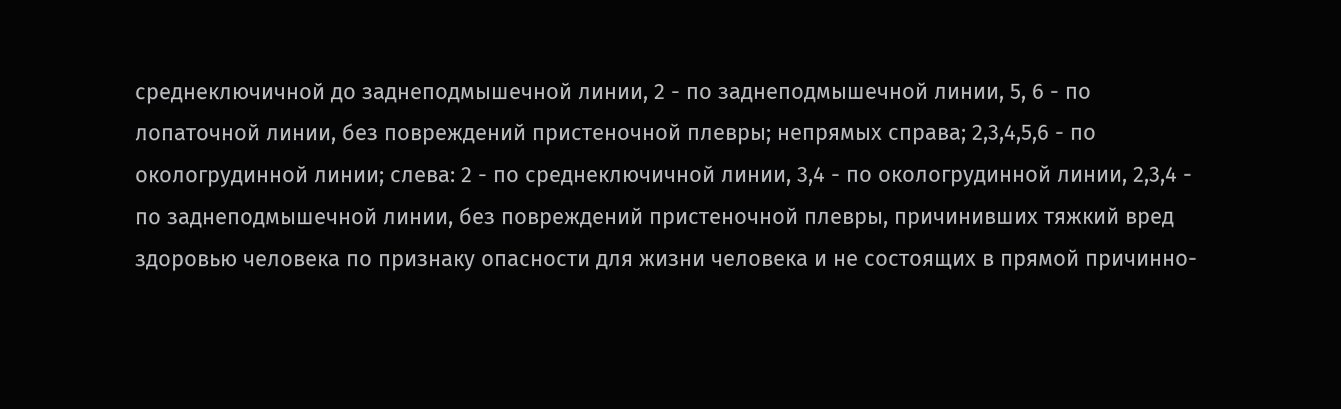среднеключичной до заднеподмышечной линии, 2 - по заднеподмышечной линии, 5, 6 - по лопаточной линии, без повреждений пристеночной плевры; непрямых справа; 2,3,4,5,6 - по окологрудинной линии; слева: 2 - по среднеключичной линии, 3,4 - по окологрудинной линии, 2,3,4 - по заднеподмышечной линии, без повреждений пристеночной плевры, причинивших тяжкий вред здоровью человека по признаку опасности для жизни человека и не состоящих в прямой причинно-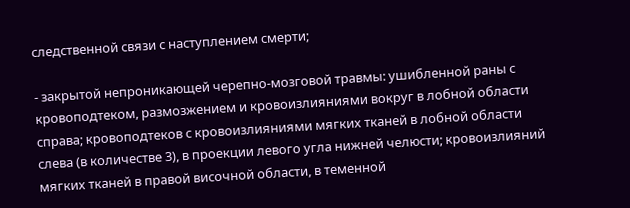следственной связи с наступлением смерти;

- закрытой непроникающей черепно-мозговой травмы: ушибленной раны с кровоподтеком, размозжением и кровоизлияниями вокруг в лобной области справа; кровоподтеков с кровоизлияниями мягких тканей в лобной области слева (в количестве 3), в проекции левого угла нижней челюсти; кровоизлияний мягких тканей в правой височной области, в теменной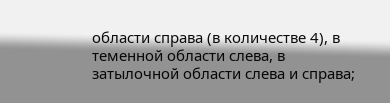области справа (в количестве 4), в теменной области слева, в затылочной области слева и справа;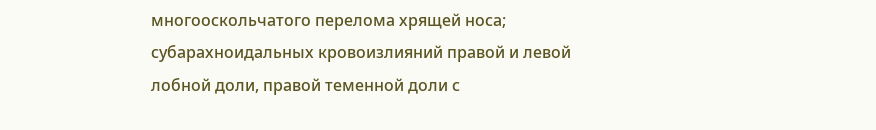многооскольчатого перелома хрящей носа; субарахноидальных кровоизлияний правой и левой лобной доли, правой теменной доли с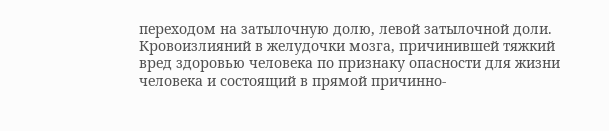переходом на затылочную долю, левой затылочной доли. Кровоизлияний в желудочки мозга, причинившей тяжкий вред здоровью человека по признаку опасности для жизни человека и состоящий в прямой причинно-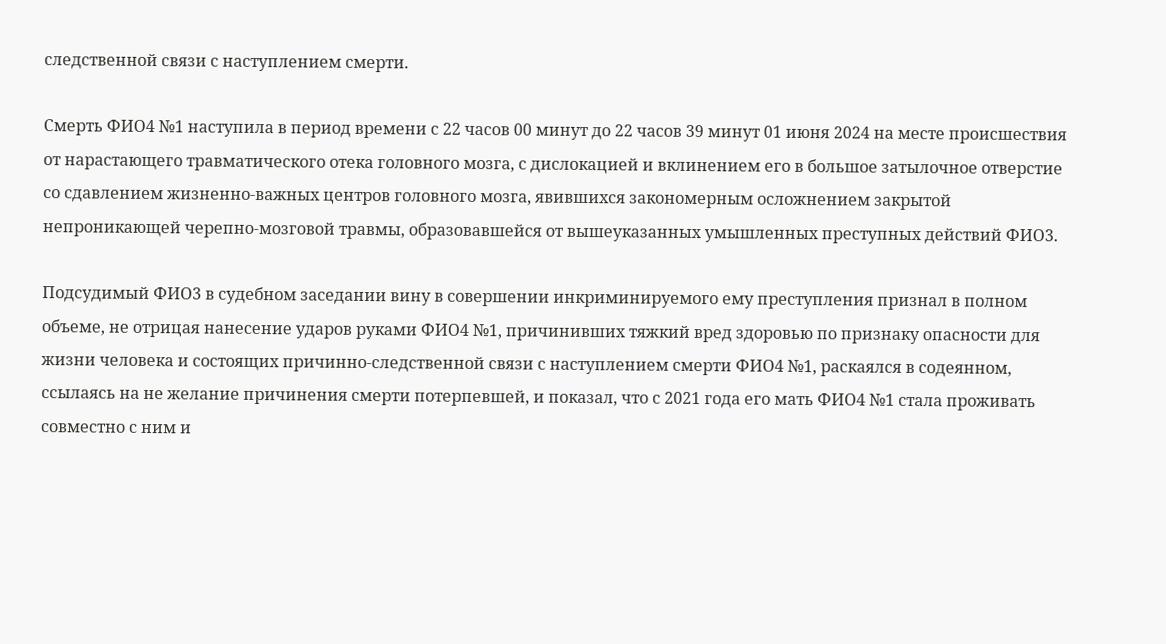следственной связи с наступлением смерти.

Смерть ФИО4 №1 наступила в период времени с 22 часов 00 минут до 22 часов 39 минут 01 июня 2024 на месте происшествия от нарастающего травматического отека головного мозга, с дислокацией и вклинением его в большое затылочное отверстие со сдавлением жизненно-важных центров головного мозга, явившихся закономерным осложнением закрытой непроникающей черепно-мозговой травмы, образовавшейся от вышеуказанных умышленных преступных действий ФИО3.

Подсудимый ФИО3 в судебном заседании вину в совершении инкриминируемого ему преступления признал в полном объеме, не отрицая нанесение ударов руками ФИО4 №1, причинивших тяжкий вред здоровью по признаку опасности для жизни человека и состоящих причинно-следственной связи с наступлением смерти ФИО4 №1, раскаялся в содеянном, ссылаясь на не желание причинения смерти потерпевшей, и показал, что с 2021 года его мать ФИО4 №1 стала проживать совместно с ним и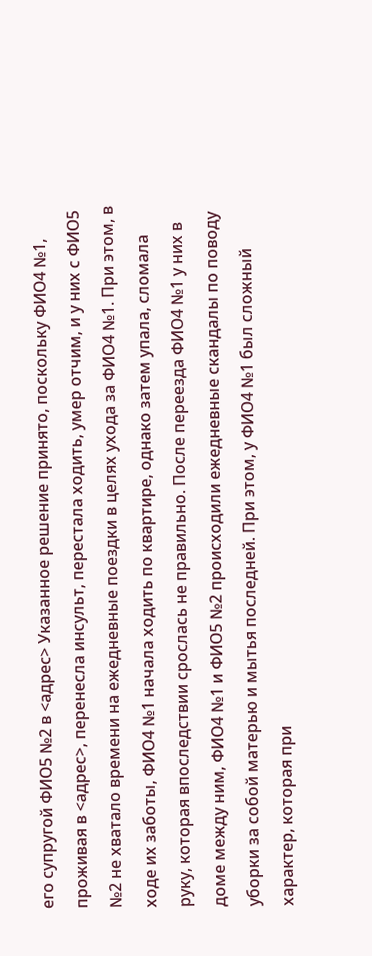его супругой ФИО5 №2 в <адрес> Указанное решение принято, поскольку ФИО4 №1, проживая в <адрес>, перенесла инсульт, перестала ходить, умер отчим, и у них с ФИО5 №2 не хватало времени на ежедневные поездки в целях ухода за ФИО4 №1. При этом, в ходе их заботы, ФИО4 №1 начала ходить по квартире, однако затем упала, сломала руку, которая впоследствии срослась не правильно. После переезда ФИО4 №1 у них в доме между ним, ФИО4 №1 и ФИО5 №2 происходили ежедневные скандалы по поводу уборки за собой матерью и мытья последней. При этом, у ФИО4 №1 был сложный характер, которая при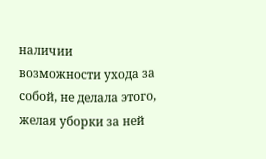наличии возможности ухода за собой, не делала этого, желая уборки за ней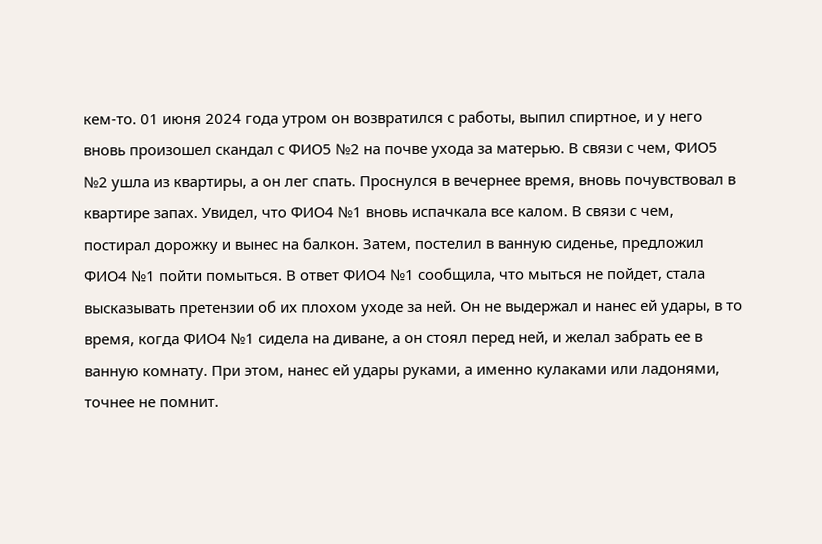кем-то. 01 июня 2024 года утром он возвратился с работы, выпил спиртное, и у него вновь произошел скандал с ФИО5 №2 на почве ухода за матерью. В связи с чем, ФИО5 №2 ушла из квартиры, а он лег спать. Проснулся в вечернее время, вновь почувствовал в квартире запах. Увидел, что ФИО4 №1 вновь испачкала все калом. В связи с чем, постирал дорожку и вынес на балкон. Затем, постелил в ванную сиденье, предложил ФИО4 №1 пойти помыться. В ответ ФИО4 №1 сообщила, что мыться не пойдет, стала высказывать претензии об их плохом уходе за ней. Он не выдержал и нанес ей удары, в то время, когда ФИО4 №1 сидела на диване, а он стоял перед ней, и желал забрать ее в ванную комнату. При этом, нанес ей удары руками, а именно кулаками или ладонями, точнее не помнит.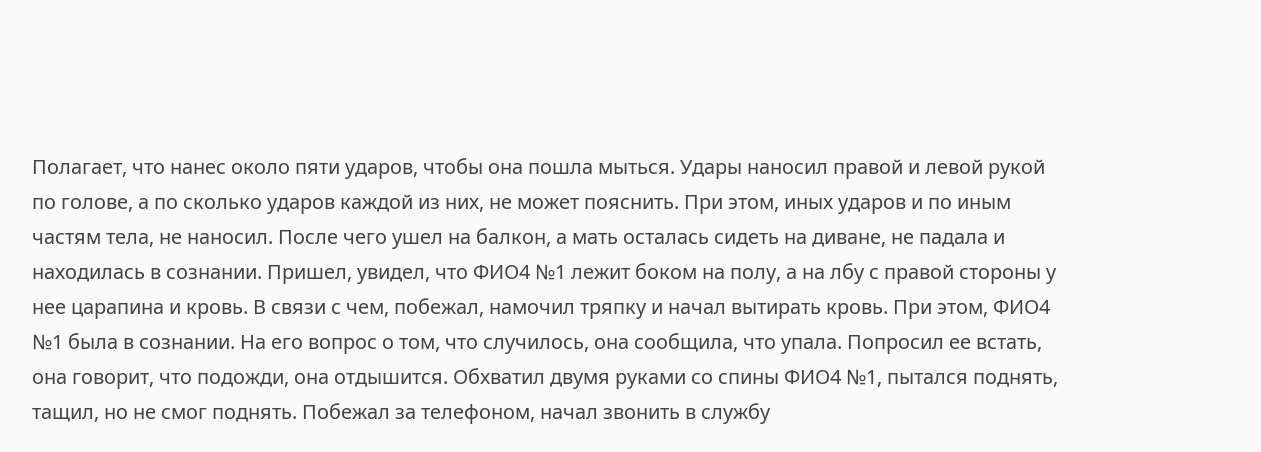Полагает, что нанес около пяти ударов, чтобы она пошла мыться. Удары наносил правой и левой рукой по голове, а по сколько ударов каждой из них, не может пояснить. При этом, иных ударов и по иным частям тела, не наносил. После чего ушел на балкон, а мать осталась сидеть на диване, не падала и находилась в сознании. Пришел, увидел, что ФИО4 №1 лежит боком на полу, а на лбу с правой стороны у нее царапина и кровь. В связи с чем, побежал, намочил тряпку и начал вытирать кровь. При этом, ФИО4 №1 была в сознании. На его вопрос о том, что случилось, она сообщила, что упала. Попросил ее встать, она говорит, что подожди, она отдышится. Обхватил двумя руками со спины ФИО4 №1, пытался поднять, тащил, но не смог поднять. Побежал за телефоном, начал звонить в службу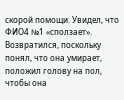скорой помощи. Увидел, что ФИО4 №1 «сползает». Возвратился, поскольку понял, что она умирает, положил голову на пол, чтобы она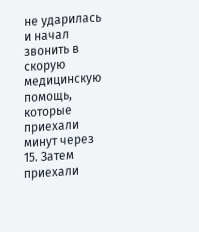не ударилась и начал звонить в скорую медицинскую помощь, которые приехали минут через 15. Затем приехали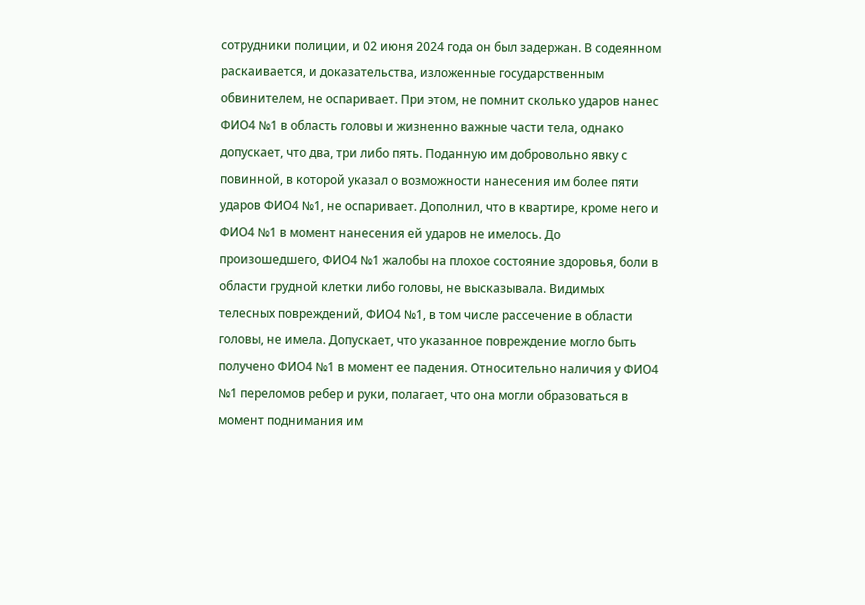сотрудники полиции, и 02 июня 2024 года он был задержан. В содеянном раскаивается, и доказательства, изложенные государственным обвинителем, не оспаривает. При этом, не помнит сколько ударов нанес ФИО4 №1 в область головы и жизненно важные части тела, однако допускает, что два, три либо пять. Поданную им добровольно явку с повинной, в которой указал о возможности нанесения им более пяти ударов ФИО4 №1, не оспаривает. Дополнил, что в квартире, кроме него и ФИО4 №1 в момент нанесения ей ударов не имелось. До произошедшего, ФИО4 №1 жалобы на плохое состояние здоровья, боли в области грудной клетки либо головы, не высказывала. Видимых телесных повреждений, ФИО4 №1, в том числе рассечение в области головы, не имела. Допускает, что указанное повреждение могло быть получено ФИО4 №1 в момент ее падения. Относительно наличия у ФИО4 №1 переломов ребер и руки, полагает, что она могли образоваться в момент поднимания им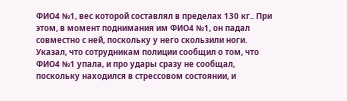ФИО4 №1, вес которой составлял в пределах 130 кг.. При этом, в момент поднимания им ФИО4 №1, он падал совместно с ней, поскольку у него скользили ноги. Указал, что сотрудникам полиции сообщил о том, что ФИО4 №1 упала, и про удары сразу не сообщал, поскольку находился в стрессовом состоянии, и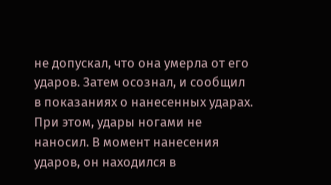не допускал, что она умерла от его ударов. Затем осознал, и сообщил в показаниях о нанесенных ударах. При этом, удары ногами не наносил. В момент нанесения ударов, он находился в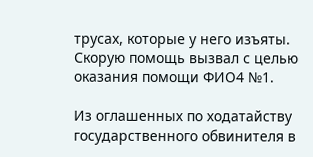трусах, которые у него изъяты. Скорую помощь вызвал с целью оказания помощи ФИО4 №1.

Из оглашенных по ходатайству государственного обвинителя в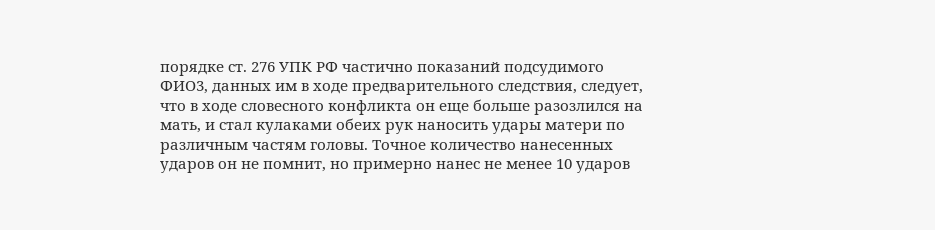порядке ст. 276 УПК РФ частично показаний подсудимого ФИО3, данных им в ходе предварительного следствия, следует, что в ходе словесного конфликта он еще больше разозлился на мать, и стал кулаками обеих рук наносить удары матери по различным частям головы. Точное количество нанесенных ударов он не помнит, но примерно нанес не менее 10 ударов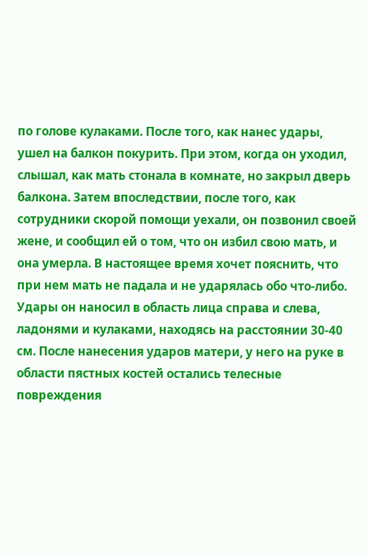по голове кулаками. После того, как нанес удары, ушел на балкон покурить. При этом, когда он уходил, слышал, как мать стонала в комнате, но закрыл дверь балкона. Затем впоследствии, после того, как сотрудники скорой помощи уехали, он позвонил своей жене, и сообщил ей о том, что он избил свою мать, и она умерла. В настоящее время хочет пояснить, что при нем мать не падала и не ударялась обо что-либо. Удары он наносил в область лица справа и слева, ладонями и кулаками, находясь на расстоянии 30-40 см. После нанесения ударов матери, у него на руке в области пястных костей остались телесные повреждения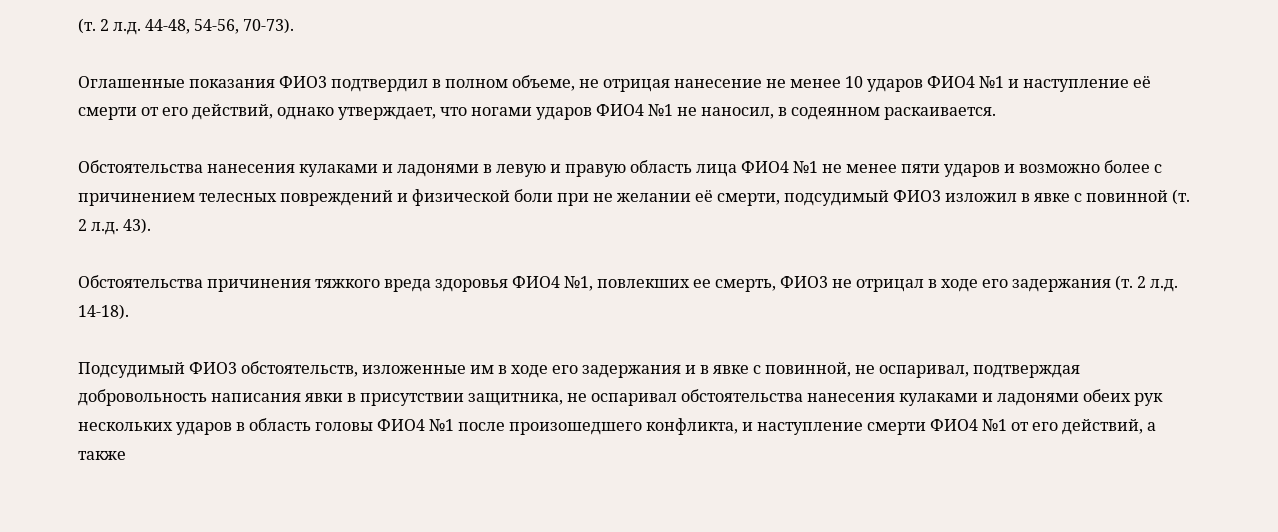(т. 2 л.д. 44-48, 54-56, 70-73).

Оглашенные показания ФИО3 подтвердил в полном объеме, не отрицая нанесение не менее 10 ударов ФИО4 №1 и наступление её смерти от его действий, однако утверждает, что ногами ударов ФИО4 №1 не наносил, в содеянном раскаивается.

Обстоятельства нанесения кулаками и ладонями в левую и правую область лица ФИО4 №1 не менее пяти ударов и возможно более с причинением телесных повреждений и физической боли при не желании её смерти, подсудимый ФИО3 изложил в явке с повинной (т. 2 л.д. 43).

Обстоятельства причинения тяжкого вреда здоровья ФИО4 №1, повлекших ее смерть, ФИО3 не отрицал в ходе его задержания (т. 2 л.д. 14-18).

Подсудимый ФИО3 обстоятельств, изложенные им в ходе его задержания и в явке с повинной, не оспаривал, подтверждая добровольность написания явки в присутствии защитника, не оспаривал обстоятельства нанесения кулаками и ладонями обеих рук нескольких ударов в область головы ФИО4 №1 после произошедшего конфликта, и наступление смерти ФИО4 №1 от его действий, а также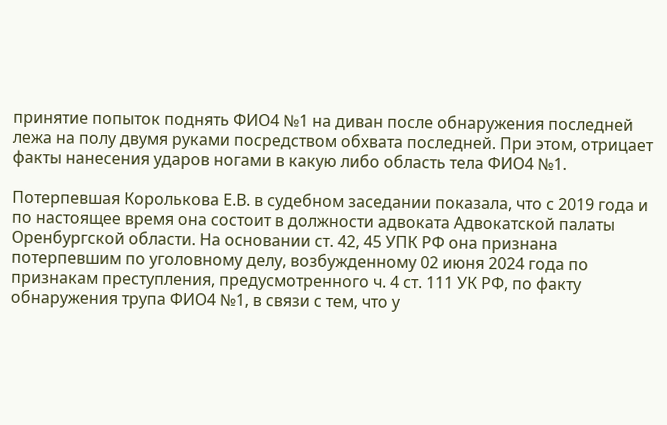принятие попыток поднять ФИО4 №1 на диван после обнаружения последней лежа на полу двумя руками посредством обхвата последней. При этом, отрицает факты нанесения ударов ногами в какую либо область тела ФИО4 №1.

Потерпевшая Королькова Е.В. в судебном заседании показала, что с 2019 года и по настоящее время она состоит в должности адвоката Адвокатской палаты Оренбургской области. На основании ст. 42, 45 УПК РФ она признана потерпевшим по уголовному делу, возбужденному 02 июня 2024 года по признакам преступления, предусмотренного ч. 4 ст. 111 УК РФ, по факту обнаружения трупа ФИО4 №1, в связи с тем, что у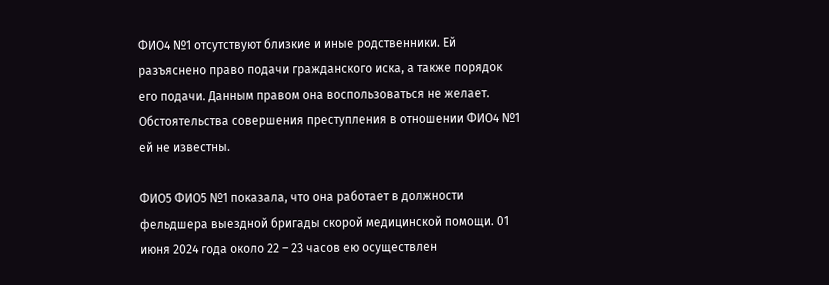ФИО4 №1 отсутствуют близкие и иные родственники. Ей разъяснено право подачи гражданского иска, а также порядок его подачи. Данным правом она воспользоваться не желает. Обстоятельства совершения преступления в отношении ФИО4 №1 ей не известны.

ФИО5 ФИО5 №1 показала, что она работает в должности фельдшера выездной бригады скорой медицинской помощи. 01 июня 2024 года около 22 – 23 часов ею осуществлен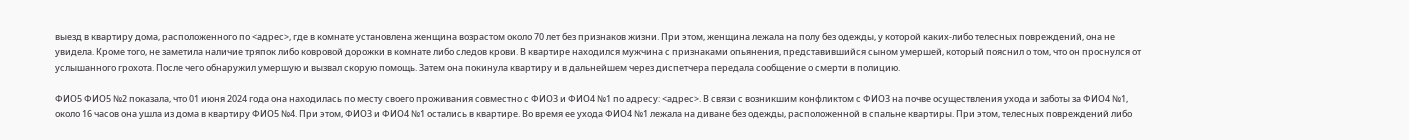выезд в квартиру дома, расположенного по <адрес>, где в комнате установлена женщина возрастом около 70 лет без признаков жизни. При этом, женщина лежала на полу без одежды, у которой каких-либо телесных повреждений, она не увидела. Кроме того, не заметила наличие тряпок либо ковровой дорожки в комнате либо следов крови. В квартире находился мужчина с признаками опьянения, представившийся сыном умершей, который пояснил о том, что он проснулся от услышанного грохота. После чего обнаружил умершую и вызвал скорую помощь. Затем она покинула квартиру и в дальнейшем через диспетчера передала сообщение о смерти в полицию.

ФИО5 ФИО5 №2 показала, что 01 июня 2024 года она находилась по месту своего проживания совместно с ФИО3 и ФИО4 №1 по адресу: <адрес>. В связи с возникшим конфликтом с ФИО3 на почве осуществления ухода и заботы за ФИО4 №1, около 16 часов она ушла из дома в квартиру ФИО5 №4. При этом, ФИО3 и ФИО4 №1 остались в квартире. Во время ее ухода ФИО4 №1 лежала на диване без одежды, расположенной в спальне квартиры. При этом, телесных повреждений либо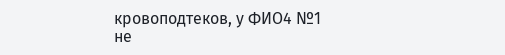кровоподтеков, у ФИО4 №1 не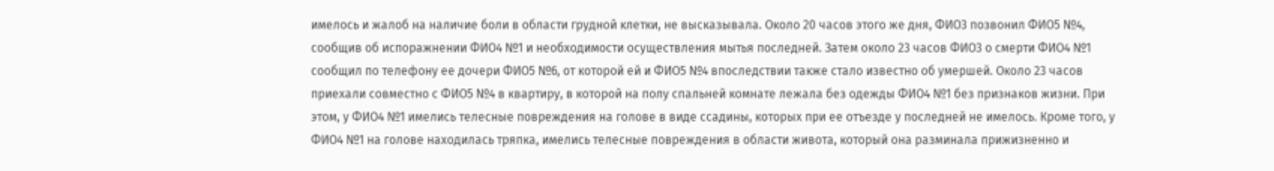имелось и жалоб на наличие боли в области грудной клетки, не высказывала. Около 20 часов этого же дня, ФИО3 позвонил ФИО5 №4, сообщив об испоражнении ФИО4 №1 и необходимости осуществления мытья последней. Затем около 23 часов ФИО3 о смерти ФИО4 №1 сообщил по телефону ее дочери ФИО5 №6, от которой ей и ФИО5 №4 впоследствии также стало известно об умершей. Около 23 часов приехали совместно с ФИО5 №4 в квартиру, в которой на полу спальней комнате лежала без одежды ФИО4 №1 без признаков жизни. При этом, у ФИО4 №1 имелись телесные повреждения на голове в виде ссадины, которых при ее отъезде у последней не имелось. Кроме того, у ФИО4 №1 на голове находилась тряпка, имелись телесные повреждения в области живота, который она разминала прижизненно и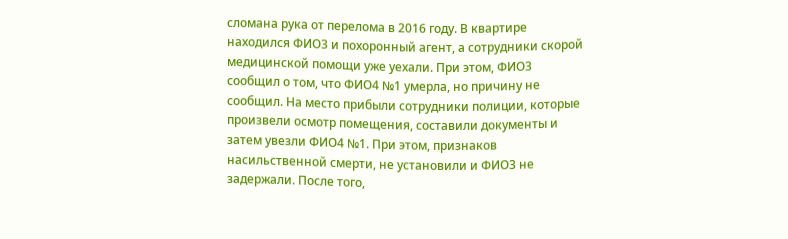сломана рука от перелома в 2016 году. В квартире находился ФИО3 и похоронный агент, а сотрудники скорой медицинской помощи уже уехали. При этом, ФИО3 сообщил о том, что ФИО4 №1 умерла, но причину не сообщил. На место прибыли сотрудники полиции, которые произвели осмотр помещения, составили документы и затем увезли ФИО4 №1. При этом, признаков насильственной смерти, не установили и ФИО3 не задержали. После того,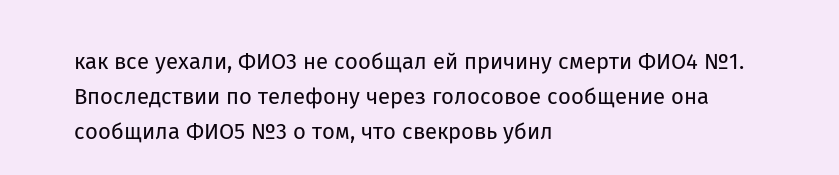как все уехали, ФИО3 не сообщал ей причину смерти ФИО4 №1. Впоследствии по телефону через голосовое сообщение она сообщила ФИО5 №3 о том, что свекровь убил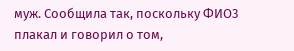муж. Сообщила так, поскольку ФИО3 плакал и говорил о том,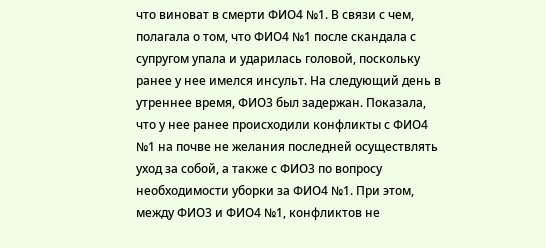что виноват в смерти ФИО4 №1. В связи с чем, полагала о том, что ФИО4 №1 после скандала с супругом упала и ударилась головой, поскольку ранее у нее имелся инсульт. На следующий день в утреннее время, ФИО3 был задержан. Показала, что у нее ранее происходили конфликты с ФИО4 №1 на почве не желания последней осуществлять уход за собой, а также с ФИО3 по вопросу необходимости уборки за ФИО4 №1. При этом, между ФИО3 и ФИО4 №1, конфликтов не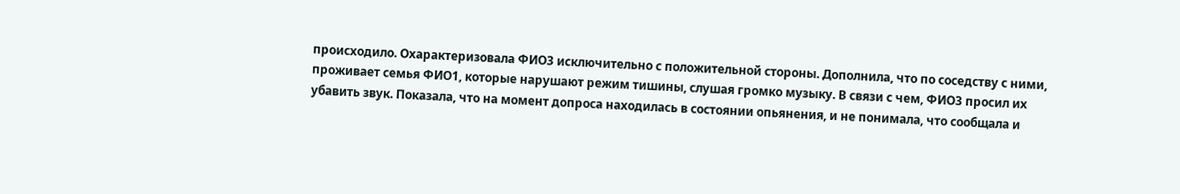происходило. Охарактеризовала ФИО3 исключительно с положительной стороны. Дополнила, что по соседству с ними, проживает семья ФИО1, которые нарушают режим тишины, слушая громко музыку. В связи с чем, ФИО3 просил их убавить звук. Показала, что на момент допроса находилась в состоянии опьянения, и не понимала, что сообщала и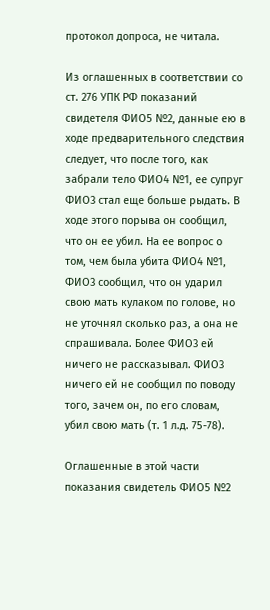протокол допроса, не читала.

Из оглашенных в соответствии со ст. 276 УПК РФ показаний свидетеля ФИО5 №2, данные ею в ходе предварительного следствия следует, что после того, как забрали тело ФИО4 №1, ее супруг ФИО3 стал еще больше рыдать. В ходе этого порыва он сообщил, что он ее убил. На ее вопрос о том, чем была убита ФИО4 №1, ФИО3 сообщил, что он ударил свою мать кулаком по голове, но не уточнял сколько раз, а она не спрашивала. Более ФИО3 ей ничего не рассказывал. ФИО3 ничего ей не сообщил по поводу того, зачем он, по его словам, убил свою мать (т. 1 л.д. 75-78).

Оглашенные в этой части показания свидетель ФИО5 №2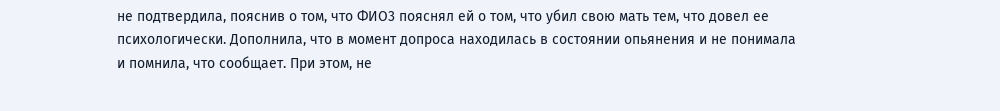не подтвердила, пояснив о том, что ФИО3 пояснял ей о том, что убил свою мать тем, что довел ее психологически. Дополнила, что в момент допроса находилась в состоянии опьянения и не понимала и помнила, что сообщает. При этом, не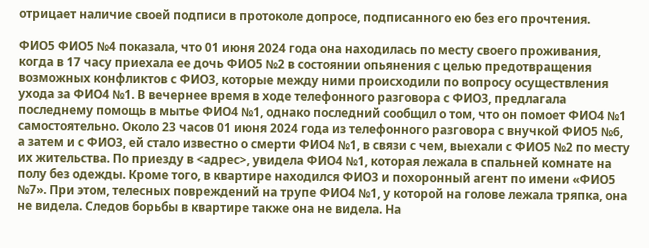отрицает наличие своей подписи в протоколе допросе, подписанного ею без его прочтения.

ФИО5 ФИО5 №4 показала, что 01 июня 2024 года она находилась по месту своего проживания, когда в 17 часу приехала ее дочь ФИО5 №2 в состоянии опьянения с целью предотвращения возможных конфликтов с ФИО3, которые между ними происходили по вопросу осуществления ухода за ФИО4 №1. В вечернее время в ходе телефонного разговора с ФИО3, предлагала последнему помощь в мытье ФИО4 №1, однако последний сообщил о том, что он помоет ФИО4 №1 самостоятельно. Около 23 часов 01 июня 2024 года из телефонного разговора с внучкой ФИО5 №6, а затем и с ФИО3, ей стало известно о смерти ФИО4 №1, в связи с чем, выехали с ФИО5 №2 по месту их жительства. По приезду в <адрес>, увидела ФИО4 №1, которая лежала в спальней комнате на полу без одежды. Кроме того, в квартире находился ФИО3 и похоронный агент по имени «ФИО5 №7». При этом, телесных повреждений на трупе ФИО4 №1, у которой на голове лежала тряпка, она не видела. Следов борьбы в квартире также она не видела. На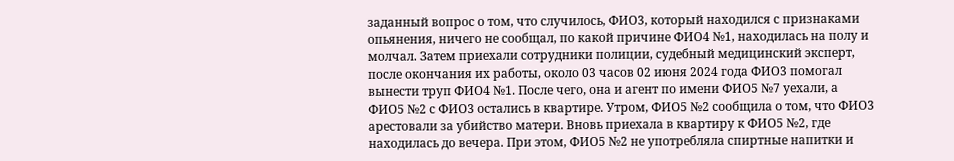заданный вопрос о том, что случилось, ФИО3, который находился с признаками опьянения, ничего не сообщал, по какой причине ФИО4 №1, находилась на полу и молчал. Затем приехали сотрудники полиции, судебный медицинский эксперт, после окончания их работы, около 03 часов 02 июня 2024 года ФИО3 помогал вынести труп ФИО4 №1. После чего, она и агент по имени ФИО5 №7 уехали, а ФИО5 №2 с ФИО3 остались в квартире. Утром, ФИО5 №2 сообщила о том, что ФИО3 арестовали за убийство матери. Вновь приехала в квартиру к ФИО5 №2, где находилась до вечера. При этом, ФИО5 №2 не употребляла спиртные напитки и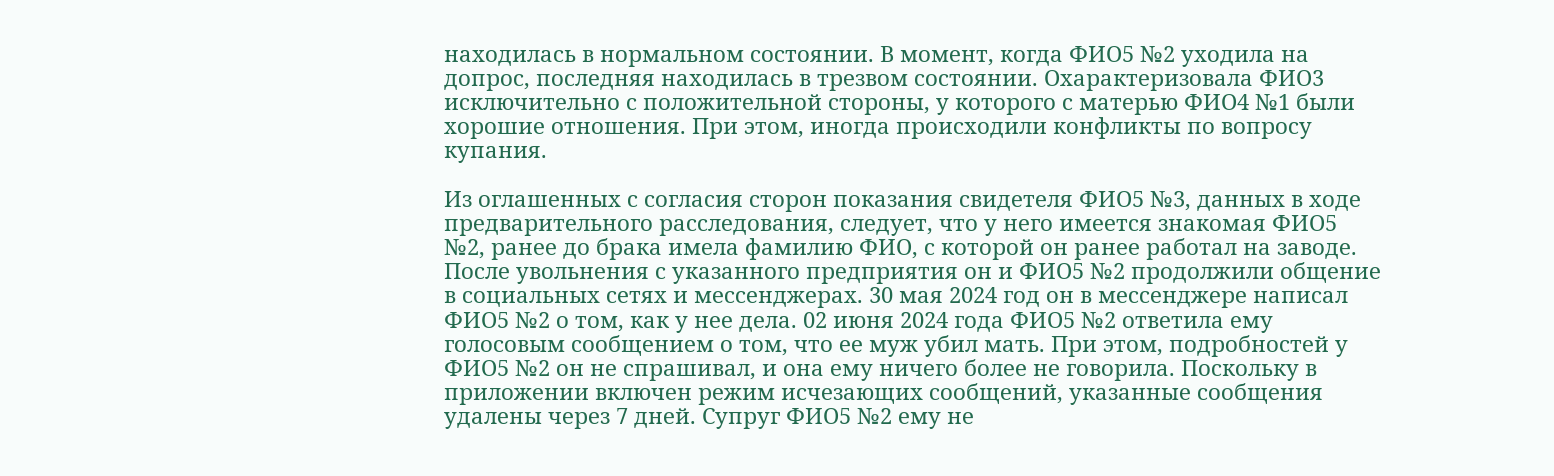находилась в нормальном состоянии. В момент, когда ФИО5 №2 уходила на допрос, последняя находилась в трезвом состоянии. Охарактеризовала ФИО3 исключительно с положительной стороны, у которого с матерью ФИО4 №1 были хорошие отношения. При этом, иногда происходили конфликты по вопросу купания.

Из оглашенных с согласия сторон показания свидетеля ФИО5 №3, данных в ходе предварительного расследования, следует, что у него имеется знакомая ФИО5 №2, ранее до брака имела фамилию ФИО, с которой он ранее работал на заводе. После увольнения с указанного предприятия он и ФИО5 №2 продолжили общение в социальных сетях и мессенджерах. 30 мая 2024 год он в мессенджере написал ФИО5 №2 о том, как у нее дела. 02 июня 2024 года ФИО5 №2 ответила ему голосовым сообщением о том, что ее муж убил мать. При этом, подробностей у ФИО5 №2 он не спрашивал, и она ему ничего более не говорила. Поскольку в приложении включен режим исчезающих сообщений, указанные сообщения удалены через 7 дней. Супруг ФИО5 №2 ему не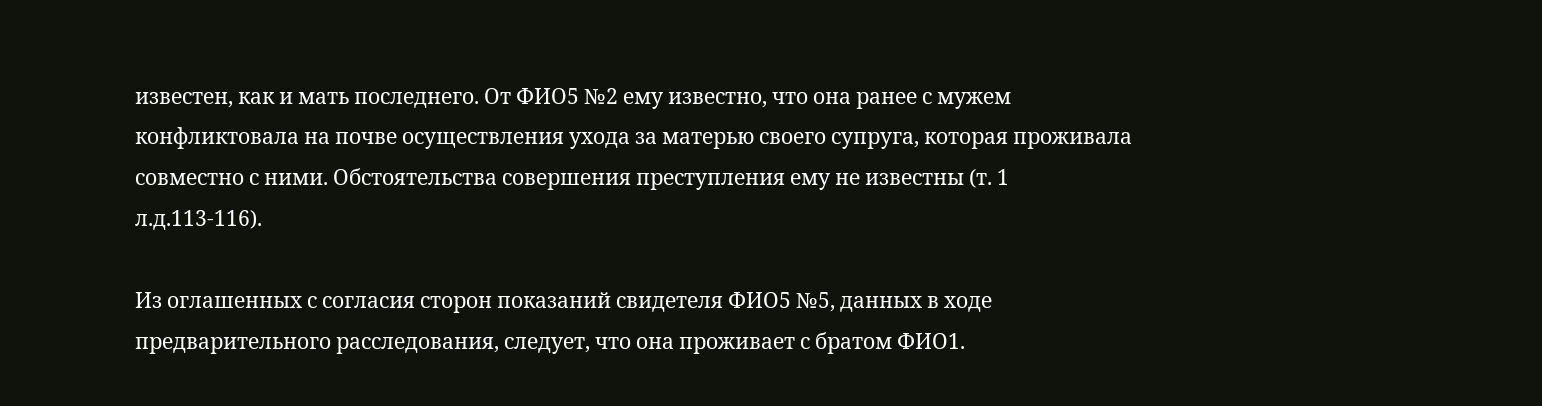известен, как и мать последнего. От ФИО5 №2 ему известно, что она ранее с мужем конфликтовала на почве осуществления ухода за матерью своего супруга, которая проживала совместно с ними. Обстоятельства совершения преступления ему не известны (т. 1 л.д.113-116).

Из оглашенных с согласия сторон показаний свидетеля ФИО5 №5, данных в ходе предварительного расследования, следует, что она проживает с братом ФИО1.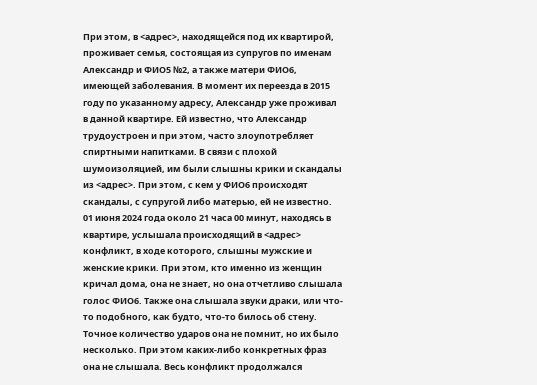При этом, в <адрес>, находящейся под их квартирой, проживает семья, состоящая из супругов по именам Александр и ФИО5 №2, а также матери ФИО6, имеющей заболевания. В момент их переезда в 2015 году по указанному адресу, Александр уже проживал в данной квартире. Ей известно, что Александр трудоустроен и при этом, часто злоупотребляет спиртными напитками. В связи с плохой шумоизоляцией, им были слышны крики и скандалы из <адрес>. При этом, с кем у ФИО6 происходят скандалы, с супругой либо матерью, ей не известно. 01 июня 2024 года около 21 часа 00 минут, находясь в квартире, услышала происходящий в <адрес> конфликт, в ходе которого, слышны мужские и женские крики. При этом, кто именно из женщин кричал дома, она не знает, но она отчетливо слышала голос ФИО6. Также она слышала звуки драки, или что-то подобного, как будто, что-то билось об стену. Точное количество ударов она не помнит, но их было несколько. При этом каких-либо конкретных фраз она не слышала. Весь конфликт продолжался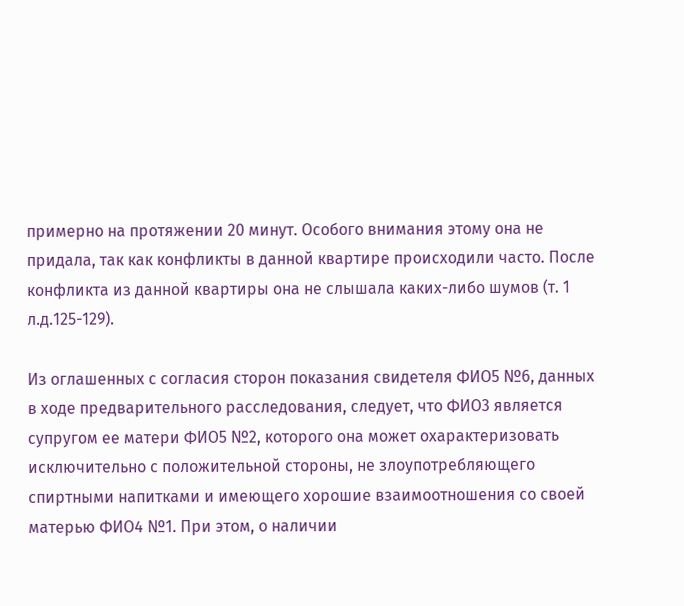примерно на протяжении 20 минут. Особого внимания этому она не придала, так как конфликты в данной квартире происходили часто. После конфликта из данной квартиры она не слышала каких-либо шумов (т. 1 л.д.125-129).

Из оглашенных с согласия сторон показания свидетеля ФИО5 №6, данных в ходе предварительного расследования, следует, что ФИО3 является супругом ее матери ФИО5 №2, которого она может охарактеризовать исключительно с положительной стороны, не злоупотребляющего спиртными напитками и имеющего хорошие взаимоотношения со своей матерью ФИО4 №1. При этом, о наличии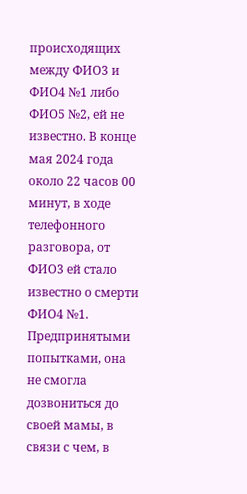происходящих между ФИО3 и ФИО4 №1 либо ФИО5 №2, ей не известно. В конце мая 2024 года около 22 часов 00 минут, в ходе телефонного разговора, от ФИО3 ей стало известно о смерти ФИО4 №1. Предпринятыми попытками, она не смогла дозвониться до своей мамы, в связи с чем, в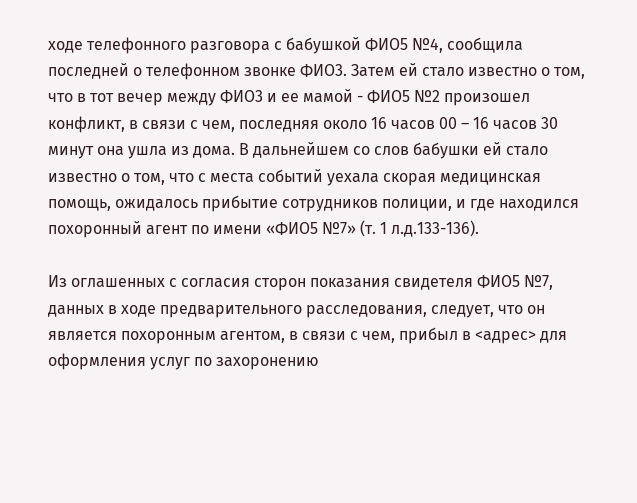ходе телефонного разговора с бабушкой ФИО5 №4, сообщила последней о телефонном звонке ФИО3. Затем ей стало известно о том, что в тот вечер между ФИО3 и ее мамой - ФИО5 №2 произошел конфликт, в связи с чем, последняя около 16 часов 00 – 16 часов 30 минут она ушла из дома. В дальнейшем со слов бабушки ей стало известно о том, что с места событий уехала скорая медицинская помощь, ожидалось прибытие сотрудников полиции, и где находился похоронный агент по имени «ФИО5 №7» (т. 1 л.д.133-136).

Из оглашенных с согласия сторон показания свидетеля ФИО5 №7, данных в ходе предварительного расследования, следует, что он является похоронным агентом, в связи с чем, прибыл в <адрес> для оформления услуг по захоронению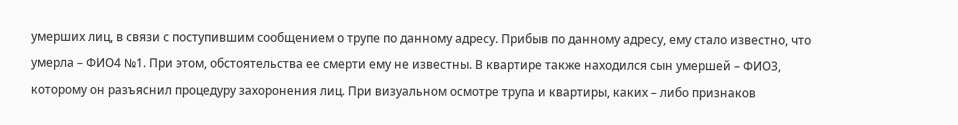умерших лиц, в связи с поступившим сообщением о трупе по данному адресу. Прибыв по данному адресу, ему стало известно, что умерла – ФИО4 №1. При этом, обстоятельства ее смерти ему не известны. В квартире также находился сын умершей – ФИО3, которому он разъяснил процедуру захоронения лиц. При визуальном осмотре трупа и квартиры, каких – либо признаков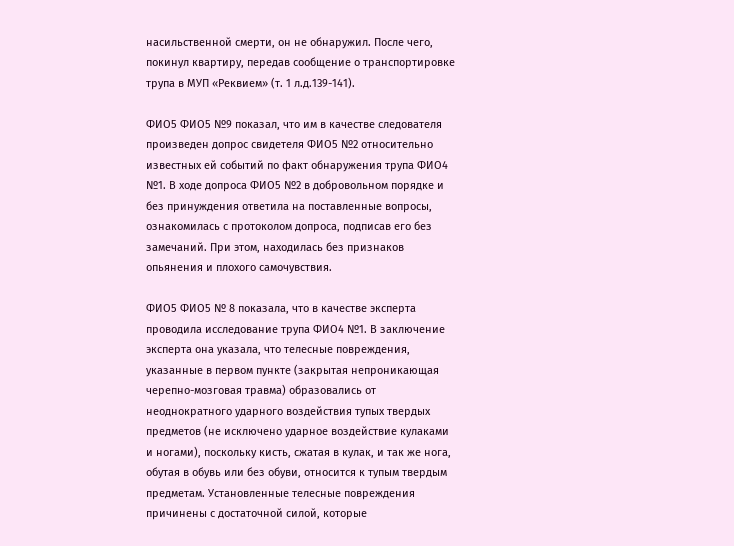насильственной смерти, он не обнаружил. После чего, покинул квартиру, передав сообщение о транспортировке трупа в МУП «Реквием» (т. 1 л.д.139-141).

ФИО5 ФИО5 №9 показал, что им в качестве следователя произведен допрос свидетеля ФИО5 №2 относительно известных ей событий по факт обнаружения трупа ФИО4 №1. В ходе допроса ФИО5 №2 в добровольном порядке и без принуждения ответила на поставленные вопросы, ознакомилась с протоколом допроса, подписав его без замечаний. При этом, находилась без признаков опьянения и плохого самочувствия.

ФИО5 ФИО5 № 8 показала, что в качестве эксперта проводила исследование трупа ФИО4 №1. В заключение эксперта она указала, что телесные повреждения, указанные в первом пункте (закрытая непроникающая черепно-мозговая травма) образовались от неоднократного ударного воздействия тупых твердых предметов (не исключено ударное воздействие кулаками и ногами), поскольку кисть, сжатая в кулак, и так же нога, обутая в обувь или без обуви, относится к тупым твердым предметам. Установленные телесные повреждения причинены с достаточной силой, которые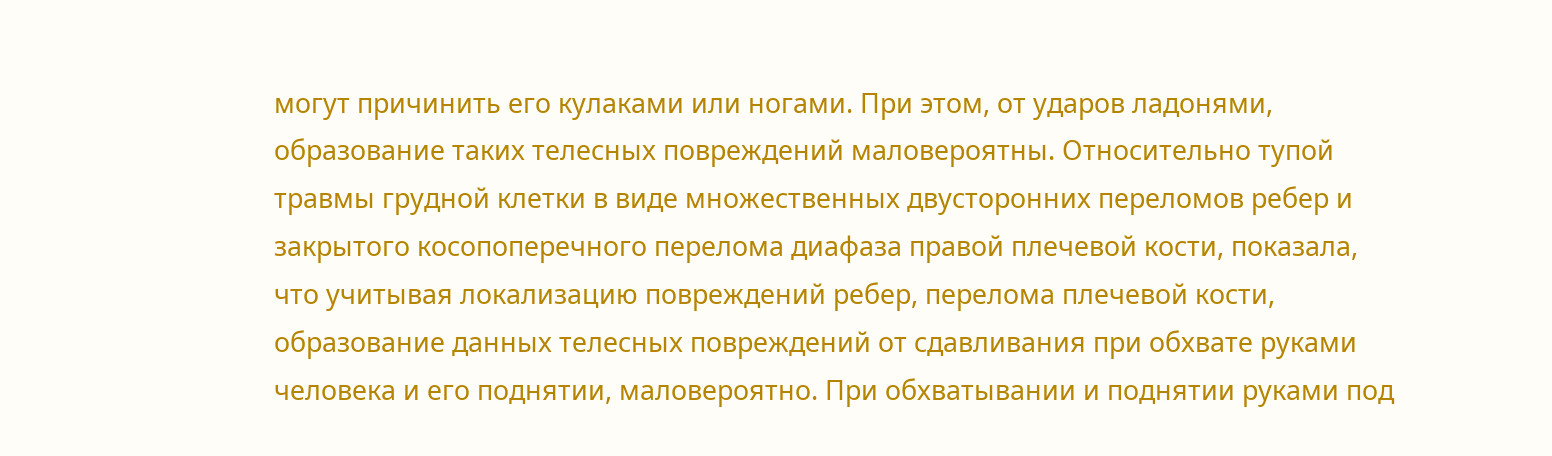могут причинить его кулаками или ногами. При этом, от ударов ладонями, образование таких телесных повреждений маловероятны. Относительно тупой травмы грудной клетки в виде множественных двусторонних переломов ребер и закрытого косопоперечного перелома диафаза правой плечевой кости, показала, что учитывая локализацию повреждений ребер, перелома плечевой кости, образование данных телесных повреждений от сдавливания при обхвате руками человека и его поднятии, маловероятно. При обхватывании и поднятии руками под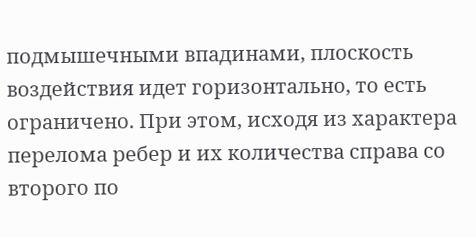подмышечными впадинами, плоскость воздействия идет горизонтально, то есть ограничено. При этом, исходя из характера перелома ребер и их количества справа со второго по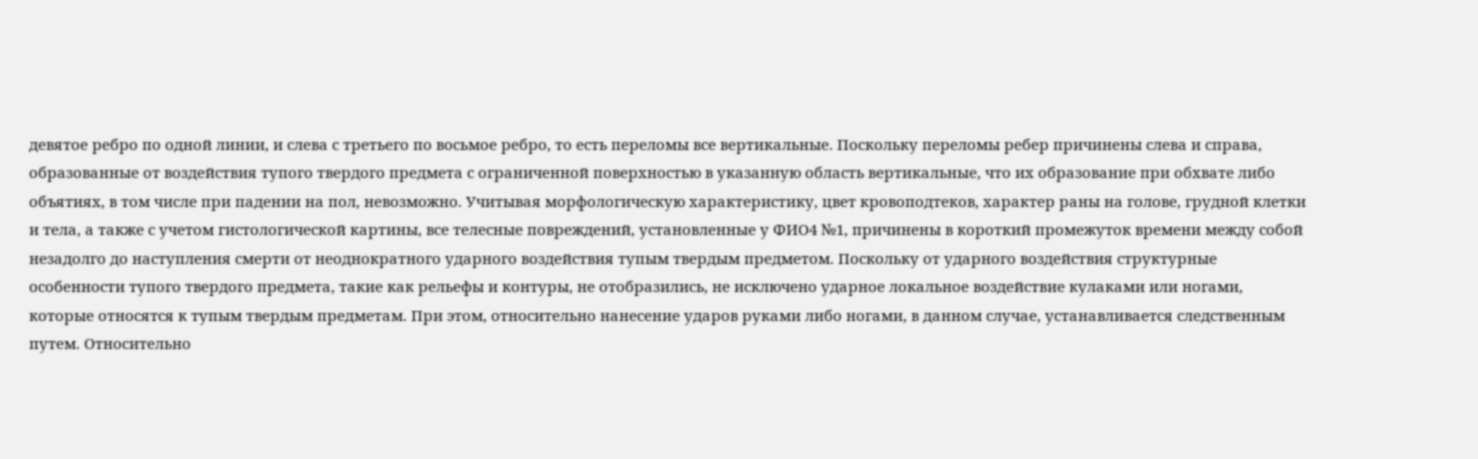девятое ребро по одной линии, и слева с третьего по восьмое ребро, то есть переломы все вертикальные. Поскольку переломы ребер причинены слева и справа, образованные от воздействия тупого твердого предмета с ограниченной поверхностью в указанную область вертикальные, что их образование при обхвате либо объятиях, в том числе при падении на пол, невозможно. Учитывая морфологическую характеристику, цвет кровоподтеков, характер раны на голове, грудной клетки и тела, а также с учетом гистологической картины, все телесные повреждений, установленные у ФИО4 №1, причинены в короткий промежуток времени между собой незадолго до наступления смерти от неоднократного ударного воздействия тупым твердым предметом. Поскольку от ударного воздействия структурные особенности тупого твердого предмета, такие как рельефы и контуры, не отобразились, не исключено ударное локальное воздействие кулаками или ногами, которые относятся к тупым твердым предметам. При этом, относительно нанесение ударов руками либо ногами, в данном случае, устанавливается следственным путем. Относительно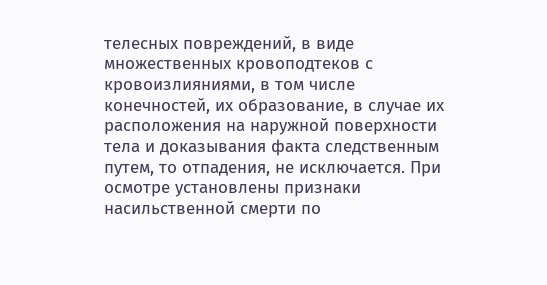телесных повреждений, в виде множественных кровоподтеков с кровоизлияниями, в том числе конечностей, их образование, в случае их расположения на наружной поверхности тела и доказывания факта следственным путем, то отпадения, не исключается. При осмотре установлены признаки насильственной смерти по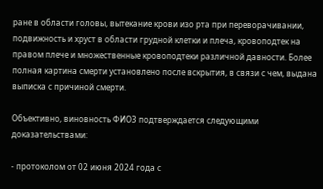ране в области головы, вытекание крови изо рта при переворачивании, подвижность и хруст в области грудной клетки и плеча, кровоподтек на правом плече и множественные кровоподтеки различной давности. Более полная картина смерти установлено после вскрытия, в связи с чем, выдана выписка с причиной смерти.

Объективно, виновность ФИО3 подтверждается следующими доказательствами:

- протоколом от 02 июня 2024 года с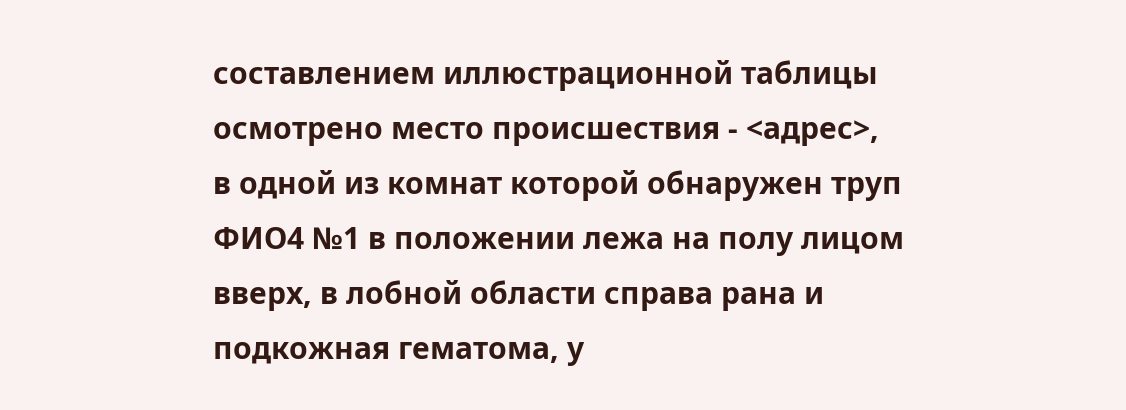составлением иллюстрационной таблицы осмотрено место происшествия - <адрес>, в одной из комнат которой обнаружен труп ФИО4 №1 в положении лежа на полу лицом вверх, в лобной области справа рана и подкожная гематома, у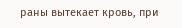раны вытекает кровь, при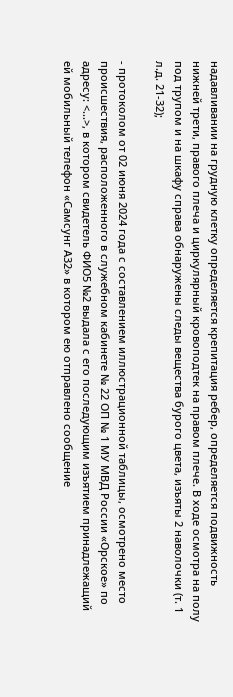надавливании на грудную клетку определяется крепитация ребер, определяется подвижность нижней трети, правого плеча и циркулярный кровоподтек на правом плече. В ходе осмотра на полу под трупом и на шкафу справа обнаружены следы вещества бурого цвета, изъяты 2 наволочки (т. 1 л.д. 21-32);

- протоколом от 02 июня 2024 года с составлением иллюстрационной таблицы, осмотрено место происшествия, расположенного в служебном кабинете № 22 ОП № 1 МУ МВД России «Орское» по адресу: <...>, в котором свидетель ФИО5 №2 выдала с его последующим изъятием принадлежащий ей мобильный телефон «Самсунг А32» в котором ею отправлено сообщение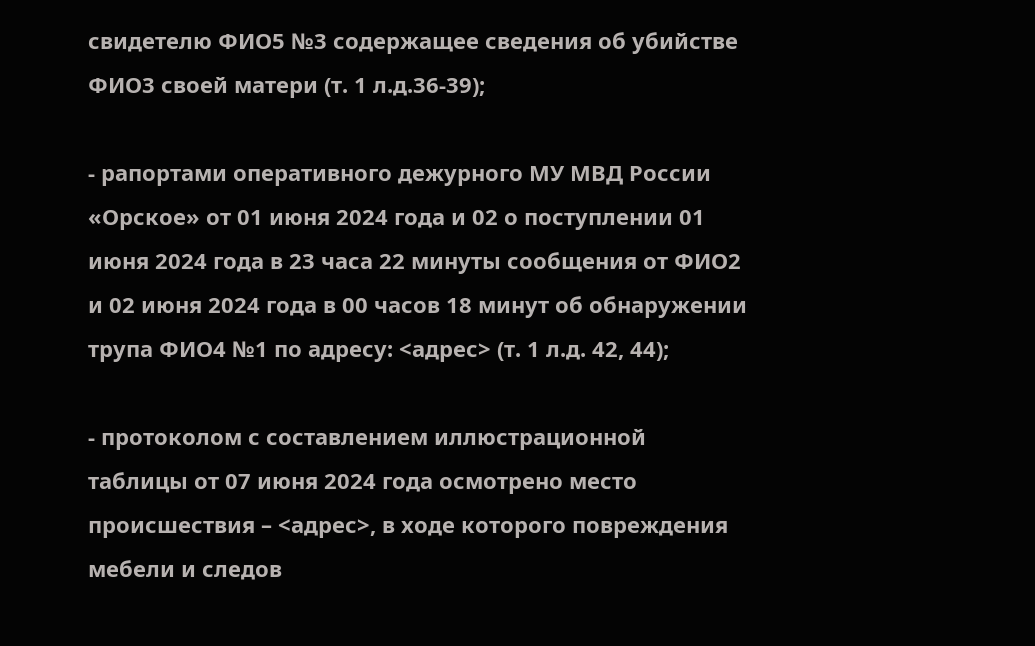свидетелю ФИО5 №3 содержащее сведения об убийстве ФИО3 своей матери (т. 1 л.д.36-39);

- рапортами оперативного дежурного МУ МВД России «Орское» от 01 июня 2024 года и 02 о поступлении 01 июня 2024 года в 23 часа 22 минуты сообщения от ФИО2 и 02 июня 2024 года в 00 часов 18 минут об обнаружении трупа ФИО4 №1 по адресу: <адрес> (т. 1 л.д. 42, 44);

- протоколом с составлением иллюстрационной таблицы от 07 июня 2024 года осмотрено место происшествия – <адрес>, в ходе которого повреждения мебели и следов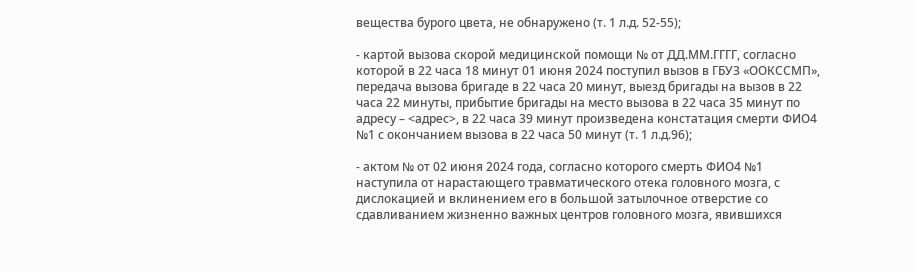вещества бурого цвета, не обнаружено (т. 1 л.д. 52-55);

- картой вызова скорой медицинской помощи № от ДД.ММ.ГГГГ, согласно которой в 22 часа 18 минут 01 июня 2024 поступил вызов в ГБУЗ «ООКССМП», передача вызова бригаде в 22 часа 20 минут, выезд бригады на вызов в 22 часа 22 минуты, прибытие бригады на место вызова в 22 часа 35 минут по адресу – <адрес>, в 22 часа 39 минут произведена констатация смерти ФИО4 №1 с окончанием вызова в 22 часа 50 минут (т. 1 л.д.96);

- актом № от 02 июня 2024 года, согласно которого смерть ФИО4 №1 наступила от нарастающего травматического отека головного мозга, с дислокацией и вклинением его в большой затылочное отверстие со сдавливанием жизненно важных центров головного мозга, явившихся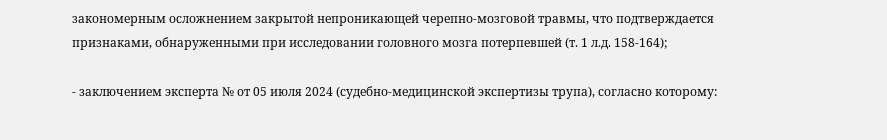закономерным осложнением закрытой непроникающей черепно-мозговой травмы, что подтверждается признаками, обнаруженными при исследовании головного мозга потерпевшей (т. 1 л.д. 158-164);

- заключением эксперта № от 05 июля 2024 (судебно-медицинской экспертизы трупа), согласно которому: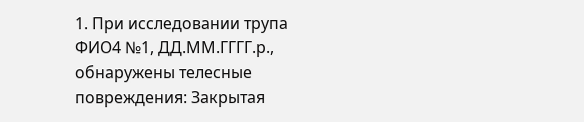1. При исследовании трупа ФИО4 №1, ДД.ММ.ГГГГ.р., обнаружены телесные повреждения: Закрытая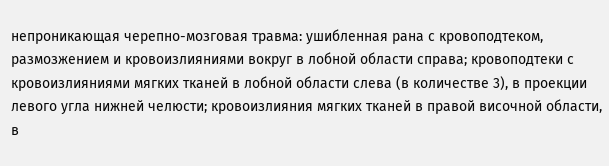непроникающая черепно-мозговая травма: ушибленная рана с кровоподтеком, размозжением и кровоизлияниями вокруг в лобной области справа; кровоподтеки с кровоизлияниями мягких тканей в лобной области слева (в количестве 3), в проекции левого угла нижней челюсти; кровоизлияния мягких тканей в правой височной области, в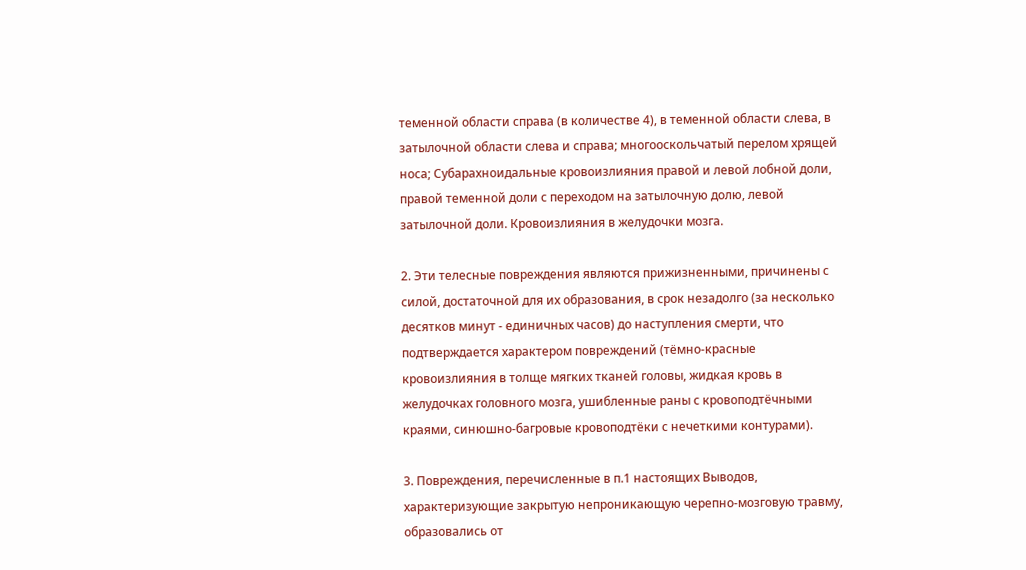теменной области справа (в количестве 4), в теменной области слева, в затылочной области слева и справа; многооскольчатый перелом хрящей носа; Субарахноидальные кровоизлияния правой и левой лобной доли, правой теменной доли с переходом на затылочную долю, левой затылочной доли. Кровоизлияния в желудочки мозга.

2. Эти телесные повреждения являются прижизненными, причинены с силой, достаточной для их образования, в срок незадолго (за несколько десятков минут - единичных часов) до наступления смерти, что подтверждается характером повреждений (тёмно-красные кровоизлияния в толще мягких тканей головы, жидкая кровь в желудочках головного мозга, ушибленные раны с кровоподтёчными краями, синюшно-багровые кровоподтёки с нечеткими контурами).

3. Повреждения, перечисленные в п.1 настоящих Выводов, характеризующие закрытую непроникающую черепно-мозговую травму, образовались от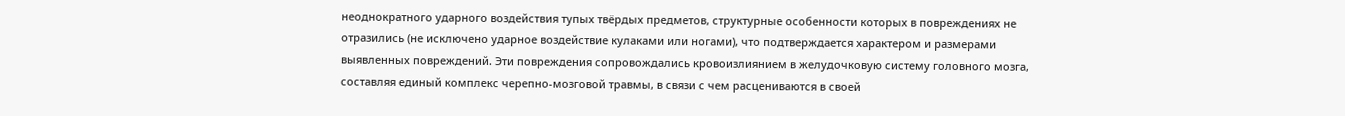неоднократного ударного воздействия тупых твёрдых предметов, структурные особенности которых в повреждениях не отразились (не исключено ударное воздействие кулаками или ногами), что подтверждается характером и размерами выявленных повреждений. Эти повреждения сопровождались кровоизлиянием в желудочковую систему головного мозга, составляя единый комплекс черепно-мозговой травмы, в связи с чем расцениваются в своей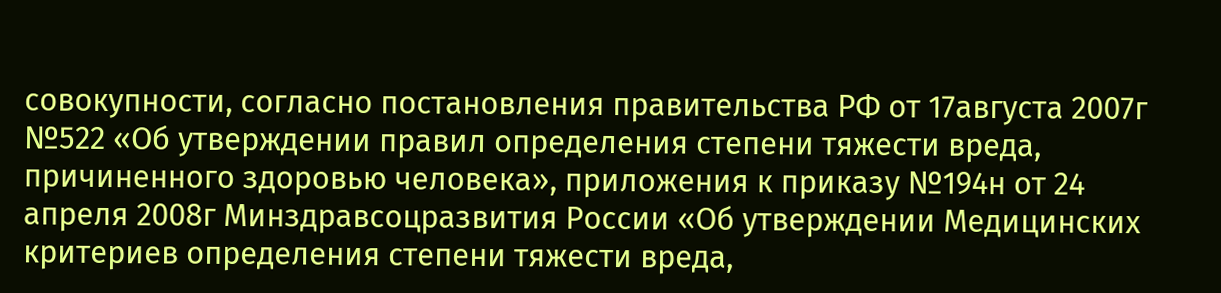совокупности, согласно постановления правительства РФ от 17августа 2007г №522 «Об утверждении правил определения степени тяжести вреда, причиненного здоровью человека», приложения к приказу №194н от 24 апреля 2008г Минздравсоцразвития России «Об утверждении Медицинских критериев определения степени тяжести вреда,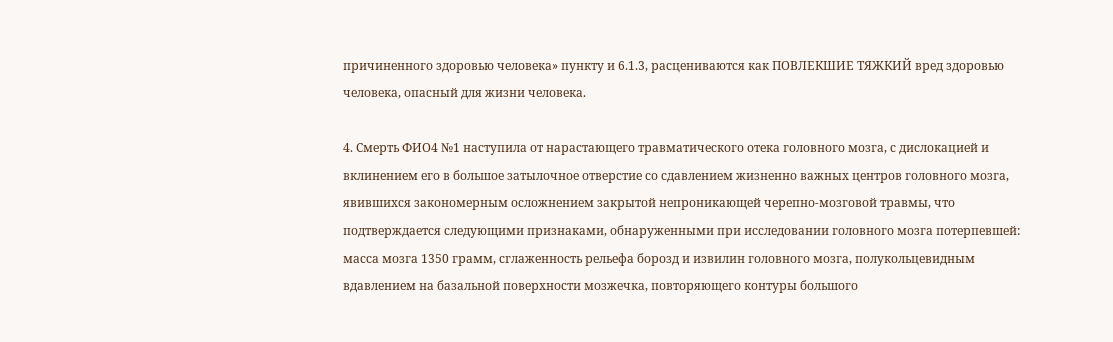причиненного здоровью человека» пункту и 6.1.3, расцениваются как ПОВЛЕКШИЕ ТЯЖКИЙ вред здоровью человека, опасный для жизни человека.

4. Смерть ФИО4 №1 наступила от нарастающего травматического отека головного мозга, с дислокацией и вклинением его в большое затылочное отверстие со сдавлением жизненно важных центров головного мозга, явившихся закономерным осложнением закрытой непроникающей черепно-мозговой травмы, что подтверждается следующими признаками, обнаруженными при исследовании головного мозга потерпевшей: масса мозга 1350 грамм, сглаженность рельефа борозд и извилин головного мозга, полукольцевидным вдавлением на базальной поверхности мозжечка, повторяющего контуры большого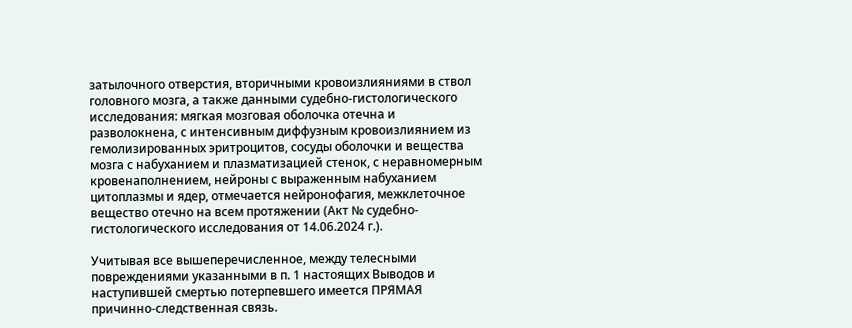затылочного отверстия, вторичными кровоизлияниями в ствол головного мозга, а также данными судебно-гистологического исследования: мягкая мозговая оболочка отечна и разволокнена, с интенсивным диффузным кровоизлиянием из гемолизированных эритроцитов, сосуды оболочки и вещества мозга с набуханием и плазматизацией стенок, с неравномерным кровенаполнением, нейроны с выраженным набуханием цитоплазмы и ядер, отмечается нейронофагия, межклеточное вещество отечно на всем протяжении (Акт № судебно-гистологического исследования от 14.06.2024 г.).

Учитывая все вышеперечисленное, между телесными повреждениями указанными в п. 1 настоящих Выводов и наступившей смертью потерпевшего имеется ПРЯМАЯ причинно-следственная связь.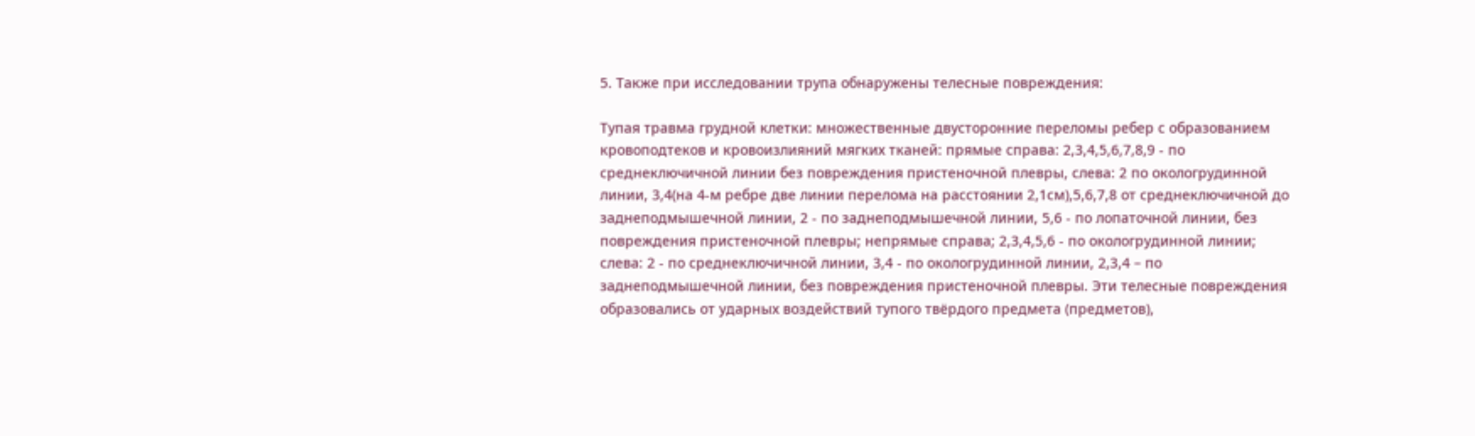5. Также при исследовании трупа обнаружены телесные повреждения:

Тупая травма грудной клетки: множественные двусторонние переломы ребер с образованием кровоподтеков и кровоизлияний мягких тканей: прямые справа: 2,3,4,5,6,7,8,9 - по среднеключичной линии без повреждения пристеночной плевры, слева: 2 по окологрудинной линии, 3,4(на 4-м ребре две линии перелома на расстоянии 2,1см),5,6,7,8 от среднеключичной до заднеподмышечной линии, 2 - по заднеподмышечной линии, 5,6 - по лопаточной линии, без повреждения пристеночной плевры; непрямые справа; 2,3,4,5,6 - по окологрудинной линии; слева: 2 - по среднеключичной линии, 3,4 - по окологрудинной линии, 2,3,4 – по заднеподмышечной линии, без повреждения пристеночной плевры. Эти телесные повреждения образовались от ударных воздействий тупого твёрдого предмета (предметов),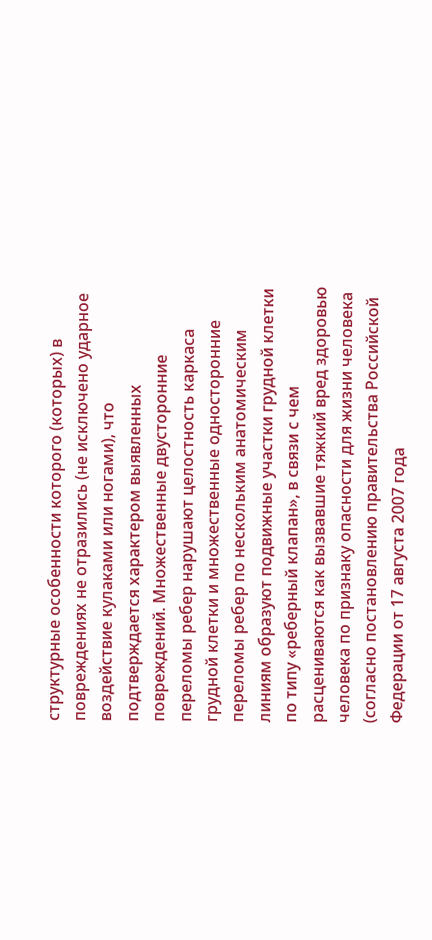структурные особенности которого (которых) в повреждениях не отразились (не исключено ударное воздействие кулаками или ногами), что подтверждается характером выявленных повреждений. Множественные двусторонние переломы ребер нарушают целостность каркаса грудной клетки и множественные односторонние переломы ребер по нескольким анатомическим линиям образуют подвижные участки грудной клетки по типу «реберный клапан», в связи с чем расцениваются как вызвавшие тяжкий вред здоровью человека по признаку опасности для жизни человека (согласно постановлению правительства Российской Федерации от 17 августа 2007 года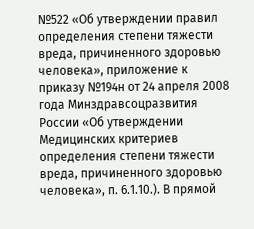№522 «Об утверждении правил определения степени тяжести вреда, причиненного здоровью человека», приложение к приказу №194н от 24 апреля 2008 года Минздравсоцразвития России «Об утверждении Медицинских критериев определения степени тяжести вреда, причиненного здоровью человека», п. 6.1.10.). В прямой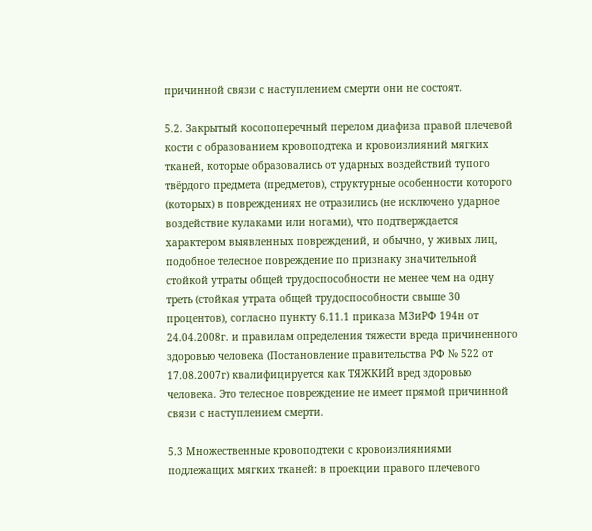причинной связи с наступлением смерти они не состоят.

5.2. Закрытый косопоперечный перелом диафиза правой плечевой кости с образованием кровоподтека и кровоизлияний мягких тканей, которые образовались от ударных воздействий тупого твёрдого предмета (предметов), структурные особенности которого (которых) в повреждениях не отразились (не исключено ударное воздействие кулаками или ногами), что подтверждается характером выявленных повреждений, и обычно, у живых лиц, подобное телесное повреждение по признаку значительной стойкой утраты общей трудоспособности не менее чем на одну треть (стойкая утрата общей трудоспособности свыше 30 процентов), согласно пункту 6.11.1 приказа МЗиРФ 194н от 24.04.2008г. и правилам определения тяжести вреда причиненного здоровью человека (Постановление правительства РФ № 522 от 17.08.2007г) квалифицируется как ТЯЖКИЙ вред здоровью человека. Это телесное повреждение не имеет прямой причинной связи с наступлением смерти.

5.3 Множественные кровоподтеки с кровоизлияниями подлежащих мягких тканей: в проекции правого плечевого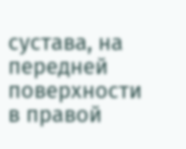сустава, на передней поверхности в правой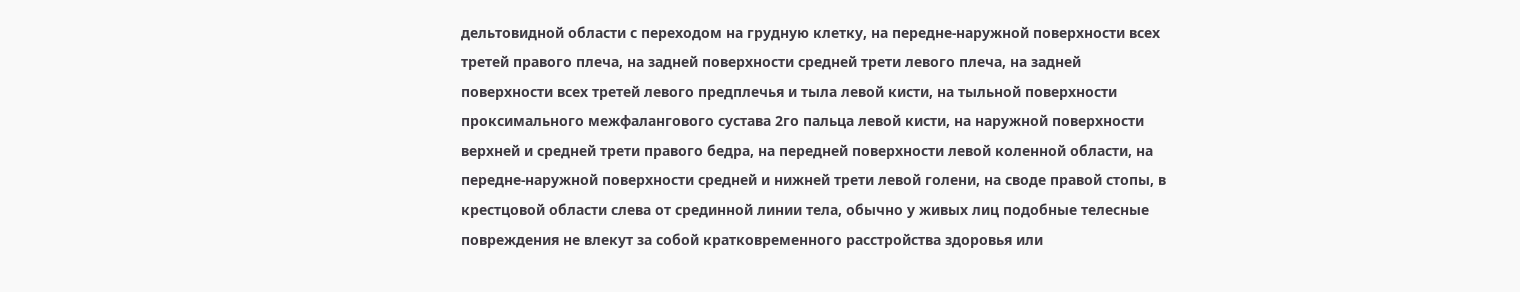дельтовидной области с переходом на грудную клетку, на передне-наружной поверхности всех третей правого плеча, на задней поверхности средней трети левого плеча, на задней поверхности всех третей левого предплечья и тыла левой кисти, на тыльной поверхности проксимального межфалангового сустава 2го пальца левой кисти, на наружной поверхности верхней и средней трети правого бедра, на передней поверхности левой коленной области, на передне-наружной поверхности средней и нижней трети левой голени, на своде правой стопы, в крестцовой области слева от срединной линии тела, обычно у живых лиц подобные телесные повреждения не влекут за собой кратковременного расстройства здоровья или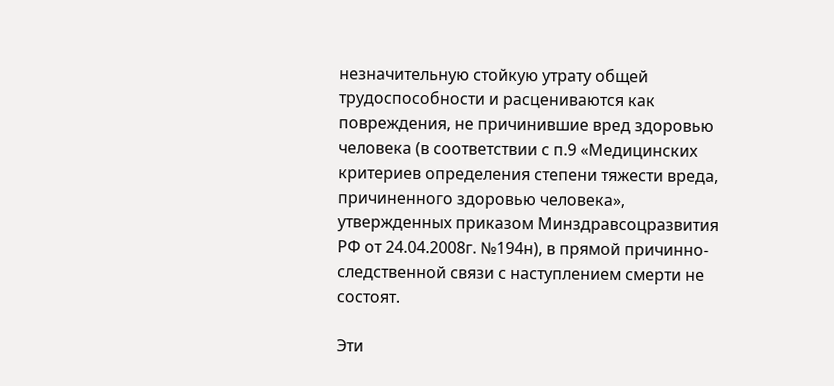незначительную стойкую утрату общей трудоспособности и расцениваются как повреждения, не причинившие вред здоровью человека (в соответствии с п.9 «Медицинских критериев определения степени тяжести вреда, причиненного здоровью человека», утвержденных приказом Минздравсоцразвития РФ от 24.04.2008г. №194н), в прямой причинно-следственной связи с наступлением смерти не состоят.

Эти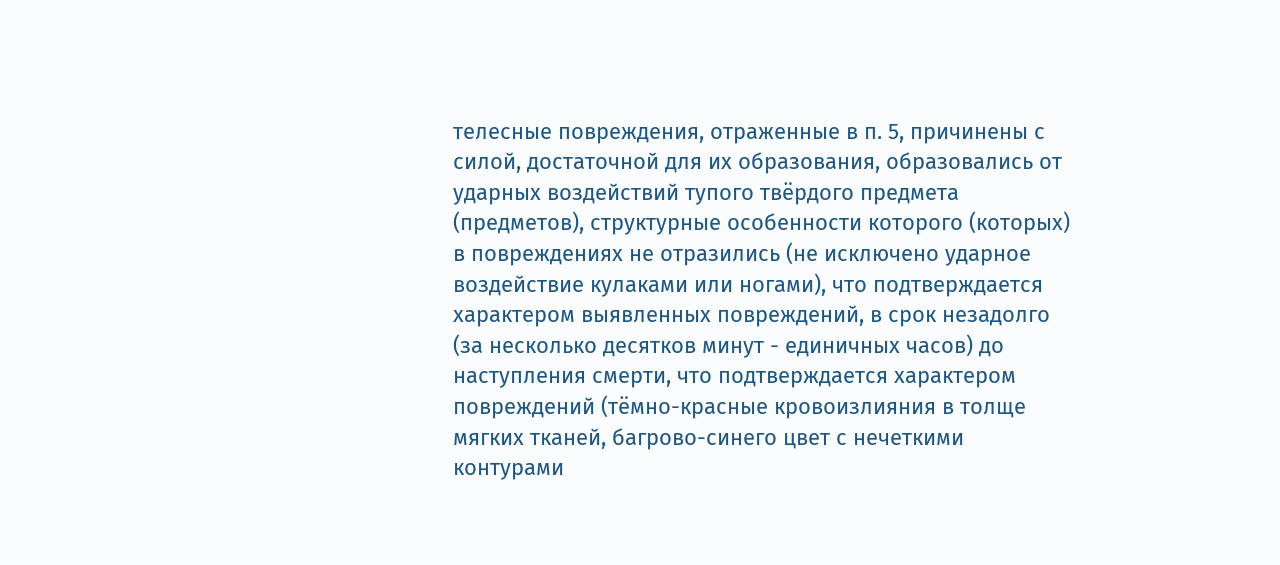телесные повреждения, отраженные в п. 5, причинены с силой, достаточной для их образования, образовались от ударных воздействий тупого твёрдого предмета (предметов), структурные особенности которого (которых) в повреждениях не отразились (не исключено ударное воздействие кулаками или ногами), что подтверждается характером выявленных повреждений, в срок незадолго (за несколько десятков минут - единичных часов) до наступления смерти, что подтверждается характером повреждений (тёмно-красные кровоизлияния в толще мягких тканей, багрово-синего цвет с нечеткими контурами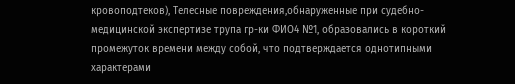кровоподтеков), Телесные повреждения,обнаруженные при судебно-медицинской экспертизе трупа гр-ки ФИО4 №1, образовались в короткий промежуток времени между собой, что подтверждается однотипными характерами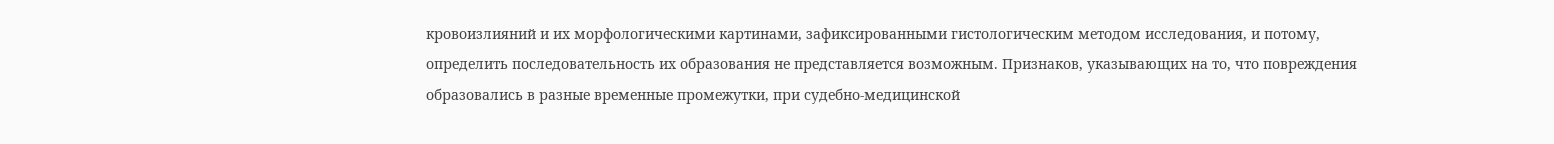кровоизлияний и их морфологическими картинами, зафиксированными гистологическим методом исследования, и потому, определить последовательность их образования не представляется возможным. Признаков, указывающих на то, что повреждения образовались в разные временные промежутки, при судебно-медицинской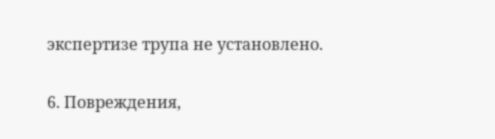экспертизе трупа не установлено.

6. Повреждения,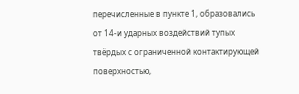перечисленные в пункте 1, образовались от 14-и ударных воздействий тупых твёрдых с ограниченной контактирующей поверхностью,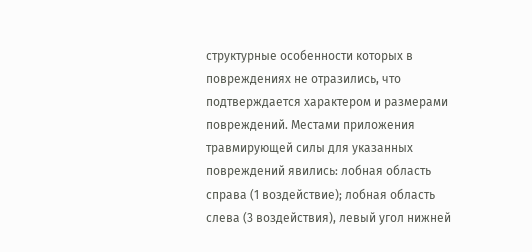структурные особенности которых в повреждениях не отразились, что подтверждается характером и размерами повреждений. Местами приложения травмирующей силы для указанных повреждений явились: лобная область справа (1 воздействие); лобная область слева (3 воздействия), левый угол нижней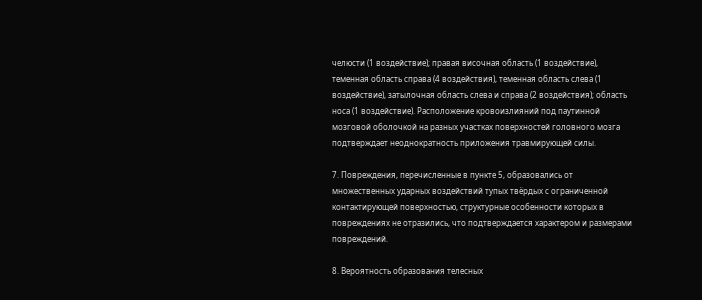челюсти (1 воздействие); правая височная область (1 воздействие), теменная область справа (4 воздействия), теменная область слева (1 воздействие), затылочная область слева и справа (2 воздействия); область носа (1 воздействие). Расположение кровоизлияний под паутинной мозговой оболочкой на разных участках поверхностей головного мозга подтверждает неоднократность приложения травмирующей силы.

7. Повреждения, перечисленные в пункте 5, образовались от множественных ударных воздействий тупых твёрдых с ограниченной контактирующей поверхностью, структурные особенности которых в повреждениях не отразились, что подтверждается характером и размерами повреждений.

8. Вероятность образования телесных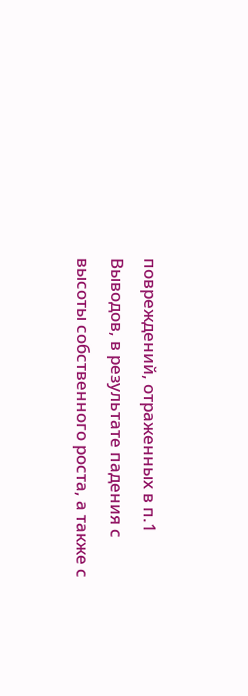повреждений, отраженных в п.1 Выводов, в результате падения с высоты собственного роста, а также с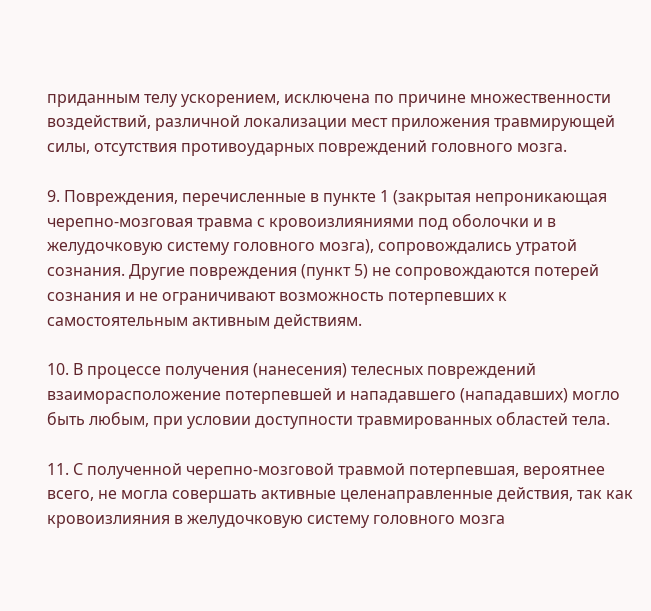приданным телу ускорением, исключена по причине множественности воздействий, различной локализации мест приложения травмирующей силы, отсутствия противоударных повреждений головного мозга.

9. Повреждения, перечисленные в пункте 1 (закрытая непроникающая черепно-мозговая травма с кровоизлияниями под оболочки и в желудочковую систему головного мозга), сопровождались утратой сознания. Другие повреждения (пункт 5) не сопровождаются потерей сознания и не ограничивают возможность потерпевших к самостоятельным активным действиям.

10. В процессе получения (нанесения) телесных повреждений взаиморасположение потерпевшей и нападавшего (нападавших) могло быть любым, при условии доступности травмированных областей тела.

11. С полученной черепно-мозговой травмой потерпевшая, вероятнее всего, не могла совершать активные целенаправленные действия, так как кровоизлияния в желудочковую систему головного мозга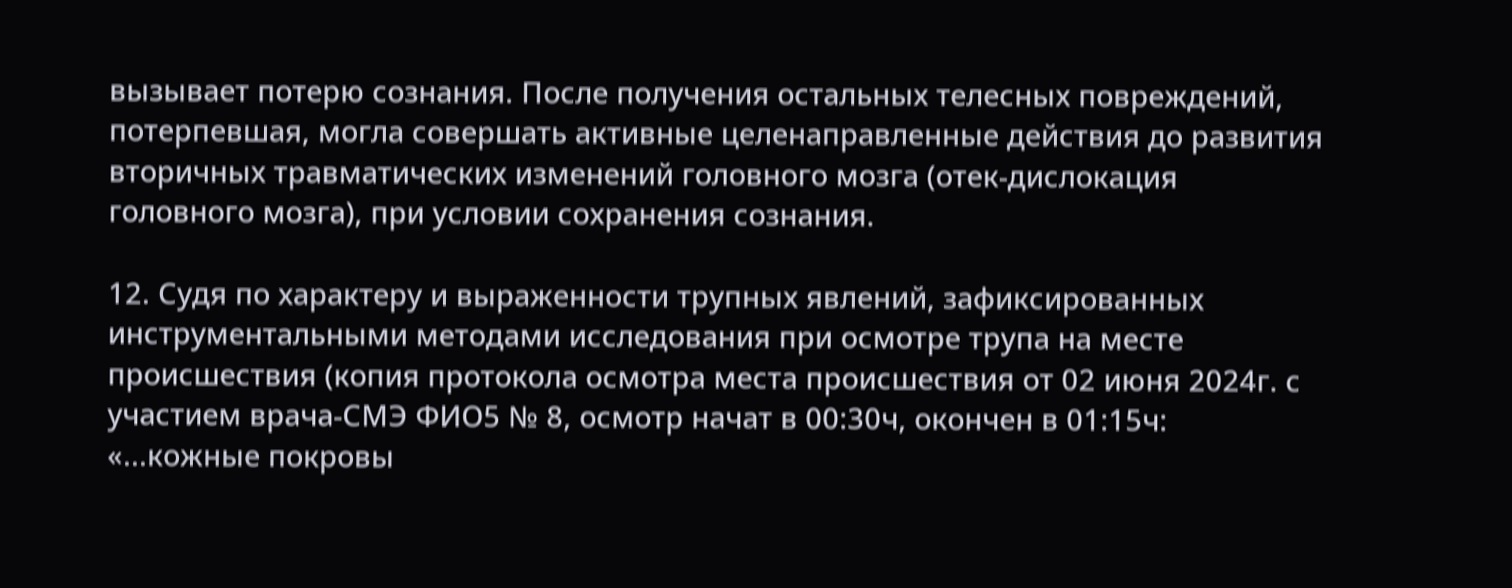вызывает потерю сознания. После получения остальных телесных повреждений, потерпевшая, могла совершать активные целенаправленные действия до развития вторичных травматических изменений головного мозга (отек-дислокация головного мозга), при условии сохранения сознания.

12. Судя по характеру и выраженности трупных явлений, зафиксированных инструментальными методами исследования при осмотре трупа на месте происшествия (копия протокола осмотра места происшествия от 02 июня 2024г. с участием врача-СМЭ ФИО5 № 8, осмотр начат в 00:30ч, окончен в 01:15ч: «...кожные покровы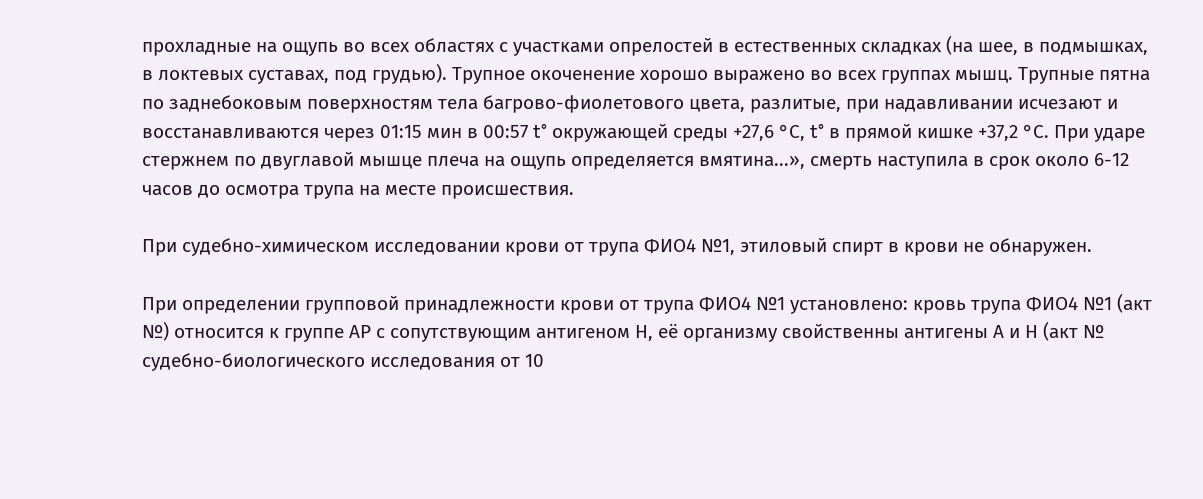прохладные на ощупь во всех областях с участками опрелостей в естественных складках (на шее, в подмышках, в локтевых суставах, под грудью). Трупное окоченение хорошо выражено во всех группах мышц. Трупные пятна по заднебоковым поверхностям тела багрово-фиолетового цвета, разлитые, при надавливании исчезают и восстанавливаются через 01:15 мин в 00:57 t° окружающей среды +27,6 °С, t° в прямой кишке +37,2 °С. При ударе стержнем по двуглавой мышце плеча на ощупь определяется вмятина...», смерть наступила в срок около 6-12 часов до осмотра трупа на месте происшествия.

При судебно-химическом исследовании крови от трупа ФИО4 №1, этиловый спирт в крови не обнаружен.

При определении групповой принадлежности крови от трупа ФИО4 №1 установлено: кровь трупа ФИО4 №1 (акт №) относится к группе АР с сопутствующим антигеном Н, её организму свойственны антигены А и Н (акт № судебно-биологического исследования от 10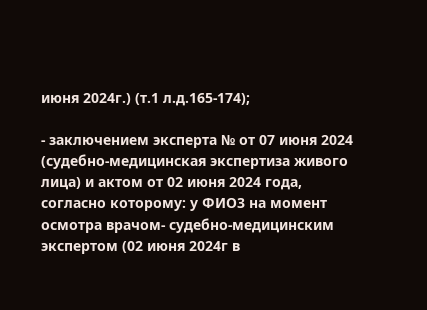июня 2024г.) (т.1 л.д.165-174);

- заключением эксперта № от 07 июня 2024 (судебно-медицинская экспертиза живого лица) и актом от 02 июня 2024 года, согласно которому: у ФИО3 на момент осмотра врачом- судебно-медицинским экспертом (02 июня 2024г в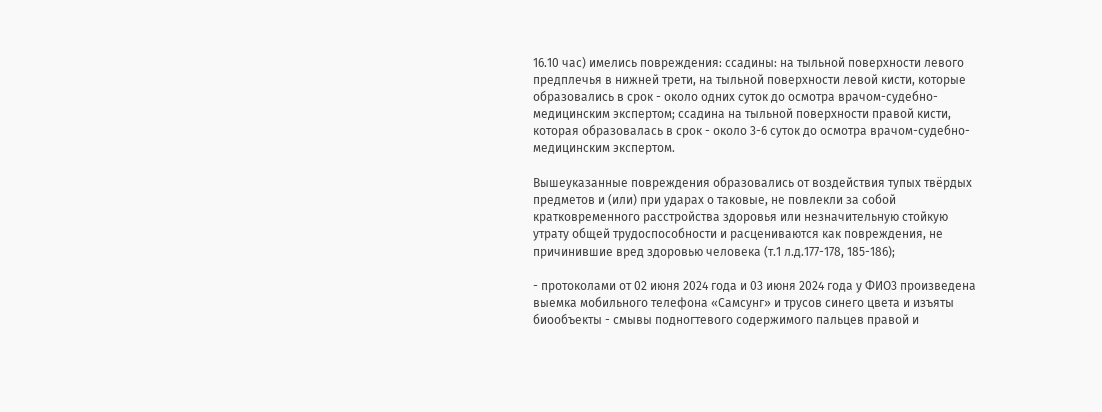16.10 час) имелись повреждения: ссадины: на тыльной поверхности левого предплечья в нижней трети, на тыльной поверхности левой кисти, которые образовались в срок - около одних суток до осмотра врачом-судебно-медицинским экспертом; ссадина на тыльной поверхности правой кисти, которая образовалась в срок - около 3-6 суток до осмотра врачом-судебно-медицинским экспертом.

Вышеуказанные повреждения образовались от воздействия тупых твёрдых предметов и (или) при ударах о таковые, не повлекли за собой кратковременного расстройства здоровья или незначительную стойкую утрату общей трудоспособности и расцениваются как повреждения, не причинившие вред здоровью человека (т.1 л.д.177-178, 185-186);

- протоколами от 02 июня 2024 года и 03 июня 2024 года у ФИО3 произведена выемка мобильного телефона «Самсунг» и трусов синего цвета и изъяты биообъекты - смывы подногтевого содержимого пальцев правой и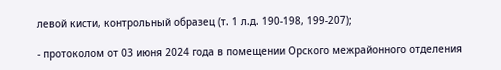левой кисти, контрольный образец (т. 1 л.д. 190-198, 199-207);

- протоколом от 03 июня 2024 года в помещении Орского межрайонного отделения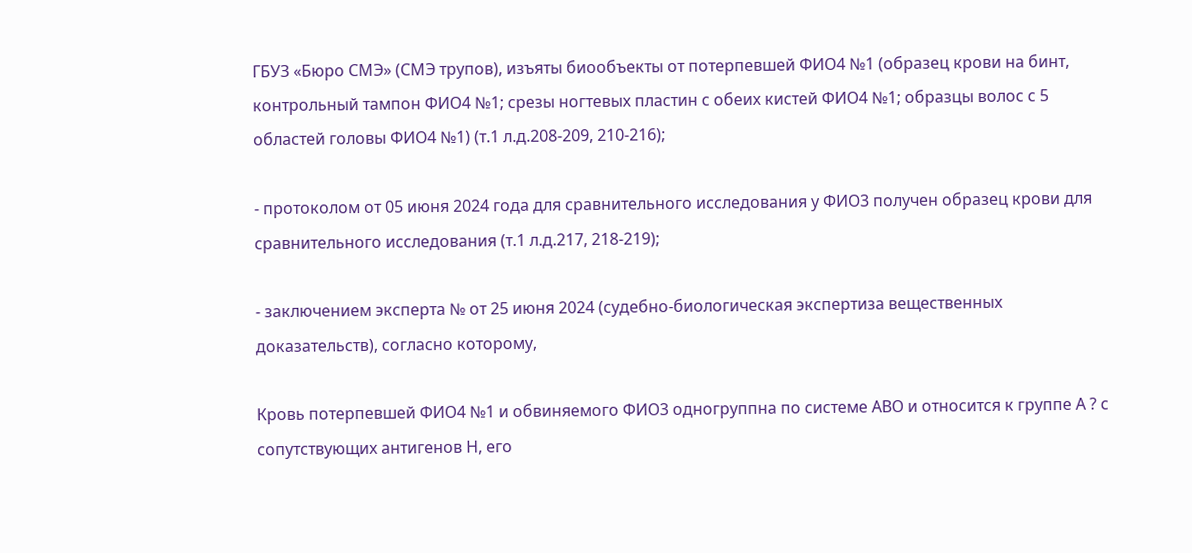ГБУЗ «Бюро СМЭ» (СМЭ трупов), изъяты биообъекты от потерпевшей ФИО4 №1 (образец крови на бинт, контрольный тампон ФИО4 №1; срезы ногтевых пластин с обеих кистей ФИО4 №1; образцы волос с 5 областей головы ФИО4 №1) (т.1 л.д.208-209, 210-216);

- протоколом от 05 июня 2024 года для сравнительного исследования у ФИО3 получен образец крови для сравнительного исследования (т.1 л.д.217, 218-219);

- заключением эксперта № от 25 июня 2024 (судебно-биологическая экспертиза вещественных доказательств), согласно которому,

Кровь потерпевшей ФИО4 №1 и обвиняемого ФИО3 одногруппна по системе АВО и относится к группе А ? с сопутствующих антигенов Н, его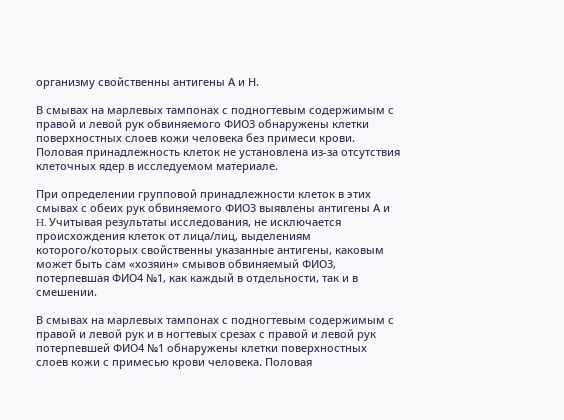организму свойственны антигены А и Н.

В смывах на марлевых тампонах с подногтевым содержимым с правой и левой рук обвиняемого ФИО3 обнаружены клетки поверхностных слоев кожи человека без примеси крови. Половая принадлежность клеток не установлена из-за отсутствия клеточных ядер в исследуемом материале.

При определении групповой принадлежности клеток в этих смывах с обеих рук обвиняемого ФИО3 выявлены антигены А и H. Учитывая результаты исследования, не исключается происхождения клеток от лица/лиц, выделениям которого/которых свойственны указанные антигены, каковым может быть сам «хозяин» смывов обвиняемый ФИО3, потерпевшая ФИО4 №1, как каждый в отдельности, так и в смешении.

В смывах на марлевых тампонах с подногтевым содержимым с правой и левой рук и в ногтевых срезах с правой и левой рук потерпевшей ФИО4 №1 обнаружены клетки поверхностных слоев кожи с примесью крови человека. Половая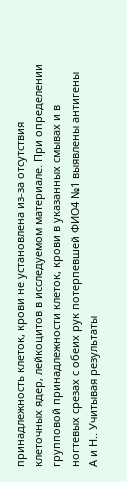принадлежность клеток, крови не установлена из-за отсутствия клеточных ядер, лейкоцитов в исследуемом материале. При определении групповой принадлежности клеток, крови в указанных смывах и в ногтевых срезах с обеих рук потерпевшей ФИО4 №1 выявлены антигены А и Н.. Учитывая результаты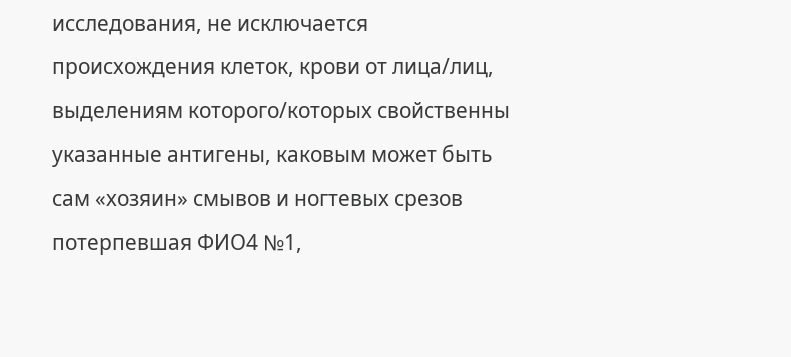исследования, не исключается происхождения клеток, крови от лица/лиц, выделениям которого/которых свойственны указанные антигены, каковым может быть сам «хозяин» смывов и ногтевых срезов потерпевшая ФИО4 №1,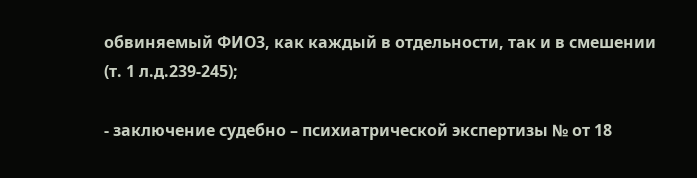обвиняемый ФИО3, как каждый в отдельности, так и в смешении (т. 1 л.д.239-245);

- заключение судебно – психиатрической экспертизы № от 18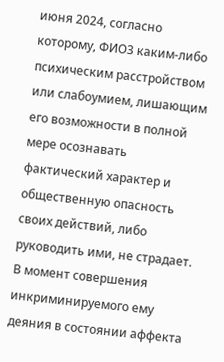июня 2024, согласно которому, ФИО3 каким-либо психическим расстройством или слабоумием, лишающим его возможности в полной мере осознавать фактический характер и общественную опасность своих действий, либо руководить ими, не страдает. В момент совершения инкриминируемого ему деяния в состоянии аффекта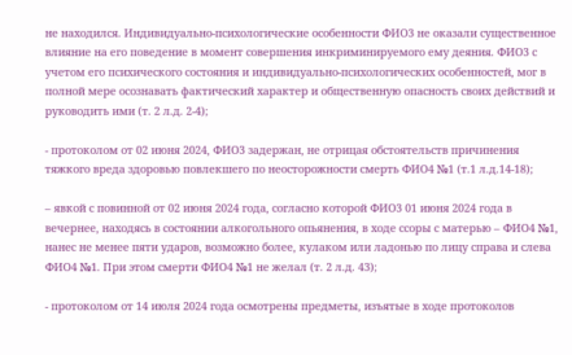не находился. Индивидуально-психологические особенности ФИО3 не оказали существенное влияние на его поведение в момент совершения инкриминируемого ему деяния. ФИО3 с учетом его психического состояния и индивидуально-психологических особенностей, мог в полной мере осознавать фактический характер и общественную опасность своих действий и руководить ими (т. 2 л.д. 2-4);

- протоколом от 02 июня 2024, ФИО3 задержан, не отрицая обстоятельств причинения тяжкого вреда здоровью повлекшего по неосторожности смерть ФИО4 №1 (т.1 л.д.14-18);

– явкой с повинной от 02 июня 2024 года, согласно которой ФИО3 01 июня 2024 года в вечернее, находясь в состоянии алкогольного опьянения, в ходе ссоры с матерью – ФИО4 №1, нанес не менее пяти ударов, возможно более, кулаком или ладонью по лицу справа и слева ФИО4 №1. При этом смерти ФИО4 №1 не желал (т. 2 л.д. 43);

- протоколом от 14 июля 2024 года осмотрены предметы, изъятые в ходе протоколов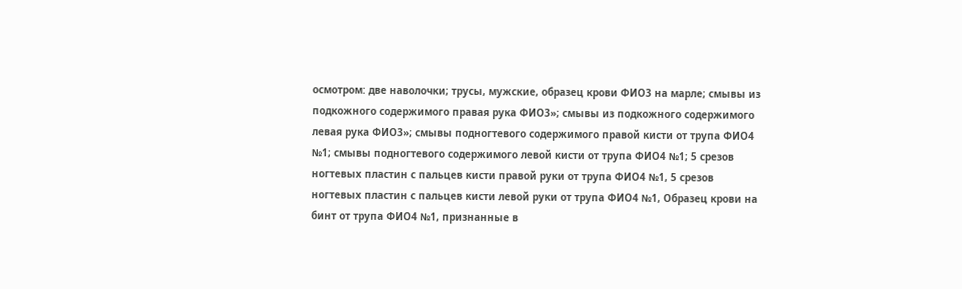осмотром: две наволочки; трусы, мужские, образец крови ФИО3 на марле; смывы из подкожного содержимого правая рука ФИО3»; смывы из подкожного содержимого левая рука ФИО3»; смывы подногтевого содержимого правой кисти от трупа ФИО4 №1; смывы подногтевого содержимого левой кисти от трупа ФИО4 №1; 5 срезов ногтевых пластин с пальцев кисти правой руки от трупа ФИО4 №1, 5 срезов ногтевых пластин с пальцев кисти левой руки от трупа ФИО4 №1, Образец крови на бинт от трупа ФИО4 №1, признанные в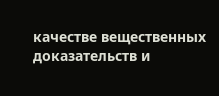качестве вещественных доказательств и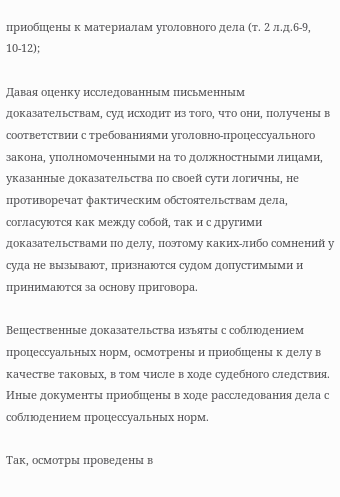приобщены к материалам уголовного дела (т. 2 л.д.6-9, 10-12);

Давая оценку исследованным письменным доказательствам, суд исходит из того, что они, получены в соответствии с требованиями уголовно-процессуального закона, уполномоченными на то должностными лицами, указанные доказательства по своей сути логичны, не противоречат фактическим обстоятельствам дела, согласуются как между собой, так и с другими доказательствами по делу, поэтому каких-либо сомнений у суда не вызывают, признаются судом допустимыми и принимаются за основу приговора.

Вещественные доказательства изъяты с соблюдением процессуальных норм, осмотрены и приобщены к делу в качестве таковых, в том числе в ходе судебного следствия. Иные документы приобщены в ходе расследования дела с соблюдением процессуальных норм.

Так, осмотры проведены в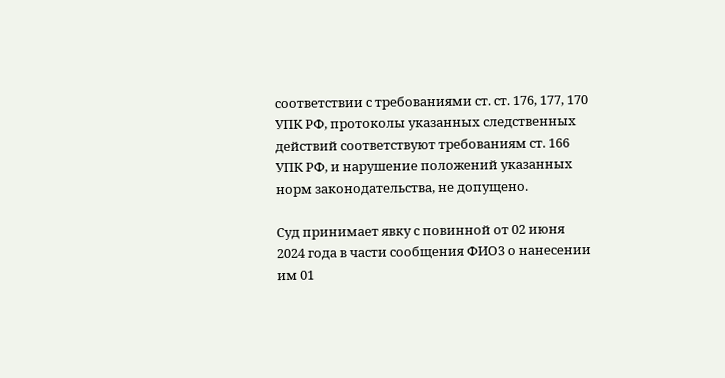соответствии с требованиями ст. ст. 176, 177, 170 УПК РФ, протоколы указанных следственных действий соответствуют требованиям ст. 166 УПК РФ, и нарушение положений указанных норм законодательства, не допущено.

Суд принимает явку с повинной от 02 июня 2024 года в части сообщения ФИО3 о нанесении им 01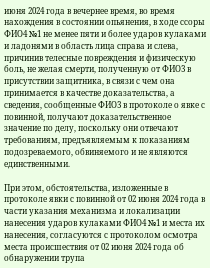июня 2024 года в вечернее время, во время нахождения в состоянии опьянения, в ходе ссоры ФИО4 №1 не менее пяти и более ударов кулаками и ладонями в область лица справа и слева, причинив телесные повреждения и физическую боль, не желая смерти, полученную от ФИО3 в присутствии защитника, в связи с чем она принимается в качестве доказательства, а сведения, сообщенные ФИО3 в протоколе о явке с повинной, получают доказательственное значение по делу, поскольку они отвечают требованиям, предъявляемым к показаниям подозреваемого, обвиняемого и не являются единственными.

При этом, обстоятельства, изложенные в протоколе явки с повинной от 02 июня 2024 года в части указания механизма и локализации нанесения ударов кулаками ФИО4 №1 и места их нанесения, согласуются с протоколом осмотра места происшествия от 02 июня 2024 года об обнаружении трупа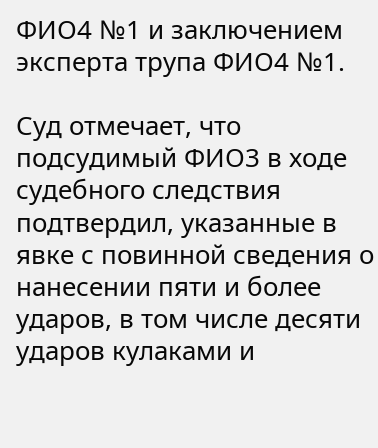ФИО4 №1 и заключением эксперта трупа ФИО4 №1.

Суд отмечает, что подсудимый ФИО3 в ходе судебного следствия подтвердил, указанные в явке с повинной сведения о нанесении пяти и более ударов, в том числе десяти ударов кулаками и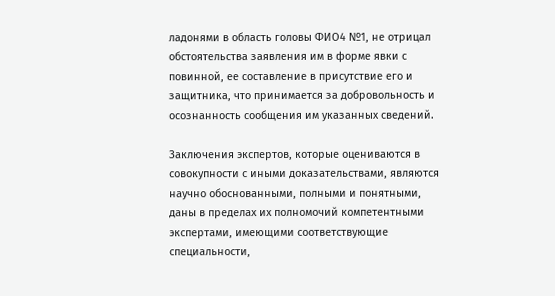ладонями в область головы ФИО4 №1, не отрицал обстоятельства заявления им в форме явки с повинной, ее составление в присутствие его и защитника, что принимается за добровольность и осознанность сообщения им указанных сведений.

Заключения экспертов, которые оцениваются в совокупности с иными доказательствами, являются научно обоснованными, полными и понятными, даны в пределах их полномочий компетентными экспертами, имеющими соответствующие специальности,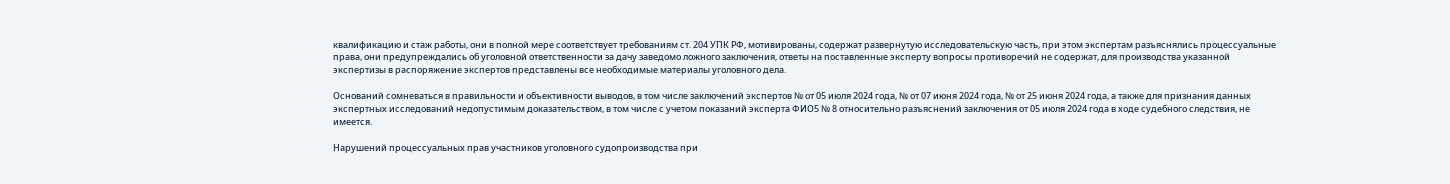квалификацию и стаж работы, они в полной мере соответствует требованиям ст. 204 УПК РФ, мотивированы, содержат развернутую исследовательскую часть, при этом экспертам разъяснялись процессуальные права, они предупреждались об уголовной ответственности за дачу заведомо ложного заключения, ответы на поставленные эксперту вопросы противоречий не содержат, для производства указанной экспертизы в распоряжение экспертов представлены все необходимые материалы уголовного дела.

Оснований сомневаться в правильности и объективности выводов, в том числе заключений экспертов № от 05 июля 2024 года, № от 07 июня 2024 года, № от 25 июня 2024 года, а также для признания данных экспертных исследований недопустимым доказательством, в том числе с учетом показаний эксперта ФИО5 № 8 относительно разъяснений заключения от 05 июля 2024 года в ходе судебного следствия, не имеется.

Нарушений процессуальных прав участников уголовного судопроизводства при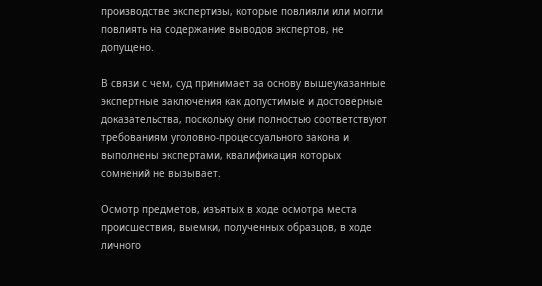производстве экспертизы, которые повлияли или могли повлиять на содержание выводов экспертов, не допущено.

В связи с чем, суд принимает за основу вышеуказанные экспертные заключения как допустимые и достоверные доказательства, поскольку они полностью соответствуют требованиям уголовно-процессуального закона и выполнены экспертами, квалификация которых сомнений не вызывает.

Осмотр предметов, изъятых в ходе осмотра места происшествия, выемки, полученных образцов, в ходе личного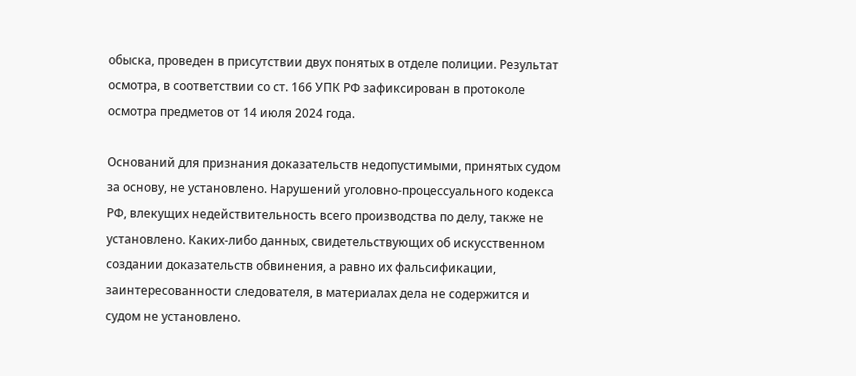обыска, проведен в присутствии двух понятых в отделе полиции. Результат осмотра, в соответствии со ст. 166 УПК РФ зафиксирован в протоколе осмотра предметов от 14 июля 2024 года.

Оснований для признания доказательств недопустимыми, принятых судом за основу, не установлено. Нарушений уголовно-процессуального кодекса РФ, влекущих недействительность всего производства по делу, также не установлено. Каких-либо данных, свидетельствующих об искусственном создании доказательств обвинения, а равно их фальсификации, заинтересованности следователя, в материалах дела не содержится и судом не установлено.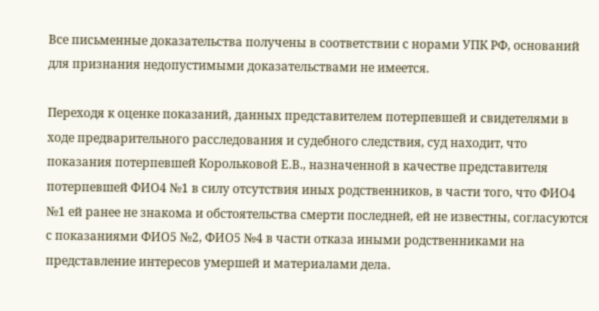Все письменные доказательства получены в соответствии с норами УПК РФ, оснований для признания недопустимыми доказательствами не имеется.

Переходя к оценке показаний, данных представителем потерпевшей и свидетелями в ходе предварительного расследования и судебного следствия, суд находит, что показания потерпевшей Корольковой Е.В., назначенной в качестве представителя потерпевшей ФИО4 №1 в силу отсутствия иных родственников, в части того, что ФИО4 №1 ей ранее не знакома и обстоятельства смерти последней, ей не известны, согласуются с показаниями ФИО5 №2, ФИО5 №4 в части отказа иными родственниками на представление интересов умершей и материалами дела.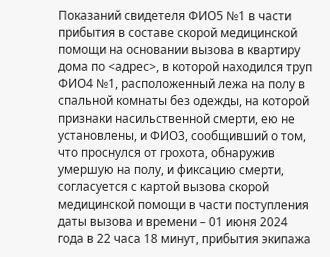Показаний свидетеля ФИО5 №1 в части прибытия в составе скорой медицинской помощи на основании вызова в квартиру дома по <адрес>, в которой находился труп ФИО4 №1, расположенный лежа на полу в спальной комнаты без одежды, на которой признаки насильственной смерти, ею не установлены, и ФИО3, сообщивший о том, что проснулся от грохота, обнаружив умершую на полу, и фиксацию смерти, согласуется с картой вызова скорой медицинской помощи в части поступления даты вызова и времени – 01 июня 2024 года в 22 часа 18 минут, прибытия экипажа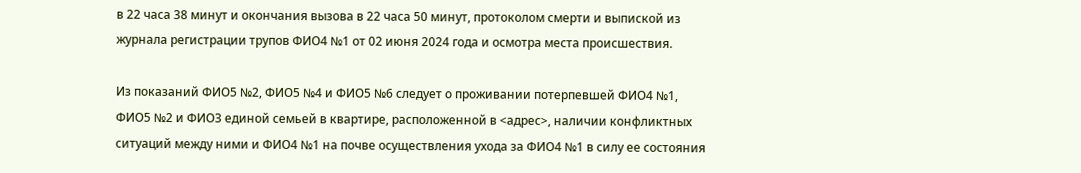в 22 часа 38 минут и окончания вызова в 22 часа 50 минут, протоколом смерти и выпиской из журнала регистрации трупов ФИО4 №1 от 02 июня 2024 года и осмотра места происшествия.

Из показаний ФИО5 №2, ФИО5 №4 и ФИО5 №6 следует о проживании потерпевшей ФИО4 №1, ФИО5 №2 и ФИО3 единой семьей в квартире, расположенной в <адрес>, наличии конфликтных ситуаций между ними и ФИО4 №1 на почве осуществления ухода за ФИО4 №1 в силу ее состояния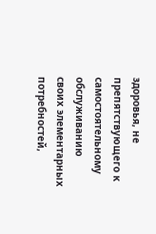здоровья, не препятствующего к самостоятельному обслуживанию своих элементарных потребностей,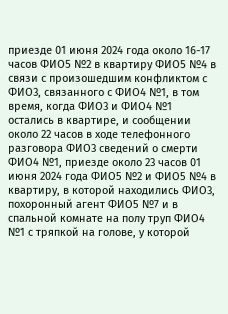приезде 01 июня 2024 года около 16-17 часов ФИО5 №2 в квартиру ФИО5 №4 в связи с произошедшим конфликтом с ФИО3, связанного с ФИО4 №1, в том время, когда ФИО3 и ФИО4 №1 остались в квартире, и сообщении около 22 часов в ходе телефонного разговора ФИО3 сведений о смерти ФИО4 №1, приезде около 23 часов 01 июня 2024 года ФИО5 №2 и ФИО5 №4 в квартиру, в которой находились ФИО3, похоронный агент ФИО5 №7 и в спальной комнате на полу труп ФИО4 №1 с тряпкой на голове, у которой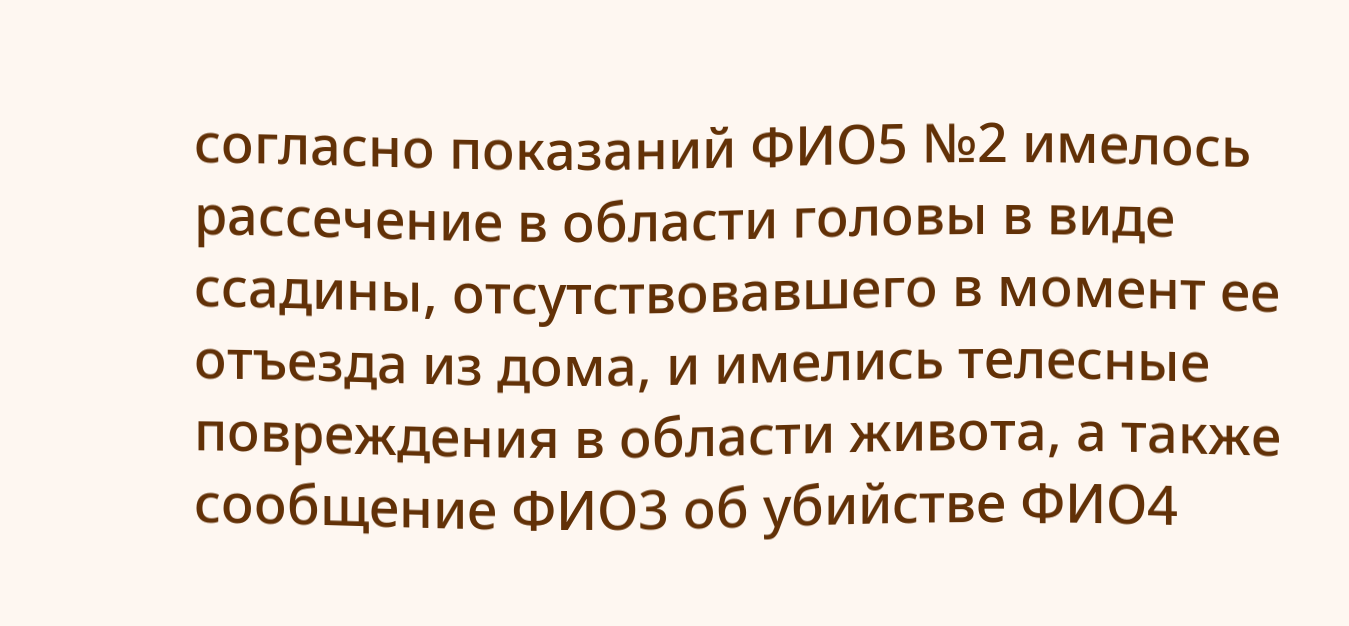согласно показаний ФИО5 №2 имелось рассечение в области головы в виде ссадины, отсутствовавшего в момент ее отъезда из дома, и имелись телесные повреждения в области живота, а также сообщение ФИО3 об убийстве ФИО4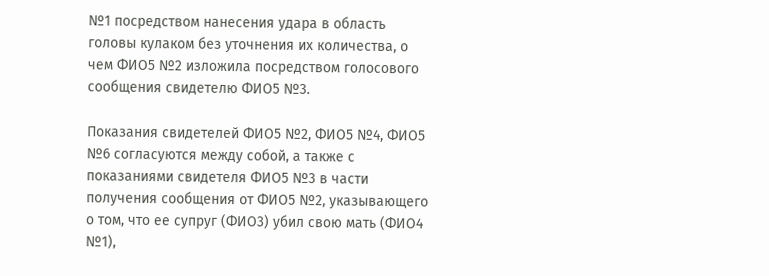№1 посредством нанесения удара в область головы кулаком без уточнения их количества, о чем ФИО5 №2 изложила посредством голосового сообщения свидетелю ФИО5 №3.

Показания свидетелей ФИО5 №2, ФИО5 №4, ФИО5 №6 согласуются между собой, а также с показаниями свидетеля ФИО5 №3 в части получения сообщения от ФИО5 №2, указывающего о том, что ее супруг (ФИО3) убил свою мать (ФИО4 №1),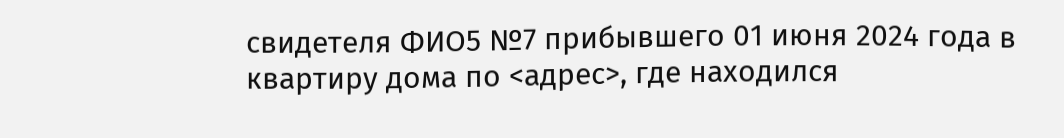свидетеля ФИО5 №7 прибывшего 01 июня 2024 года в квартиру дома по <адрес>, где находился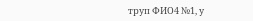труп ФИО4 №1, у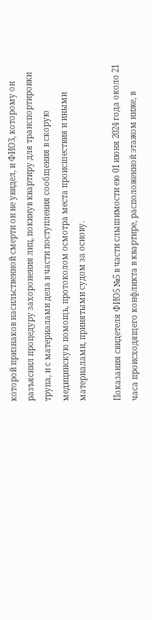которой признаков насильственной смерти он не увидел, и ФИО3, которому он разъяснил процедуру захоронения лиц, покинув квартиру для транспортировки трупа, и с материалами дела в части поступления сообщения в скорую медицинскую помощь, протоколом осмотра места происшествия и иными материалами, принятыми судом за основу.

Показания свидетеля ФИО5 №5 в части слышимости ею 01 июня 2024 года около 21 часа происходящего конфликта в квартире, расположенной этажом ниже, в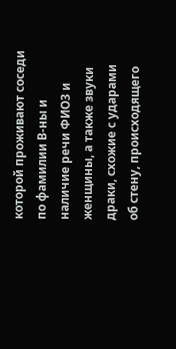которой проживают соседи по фамилии В-ны и наличие речи ФИО3 и женщины, а также звуки драки, схожие с ударами об стену, происходящего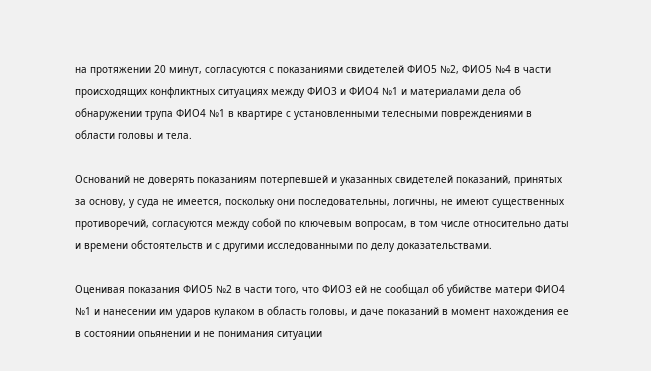на протяжении 20 минут, согласуются с показаниями свидетелей ФИО5 №2, ФИО5 №4 в части происходящих конфликтных ситуациях между ФИО3 и ФИО4 №1 и материалами дела об обнаружении трупа ФИО4 №1 в квартире с установленными телесными повреждениями в области головы и тела.

Оснований не доверять показаниям потерпевшей и указанных свидетелей показаний, принятых за основу, у суда не имеется, поскольку они последовательны, логичны, не имеют существенных противоречий, согласуются между собой по ключевым вопросам, в том числе относительно даты и времени обстоятельств и с другими исследованными по делу доказательствами.

Оценивая показания ФИО5 №2 в части того, что ФИО3 ей не сообщал об убийстве матери ФИО4 №1 и нанесении им ударов кулаком в область головы, и даче показаний в момент нахождения ее в состоянии опьянении и не понимания ситуации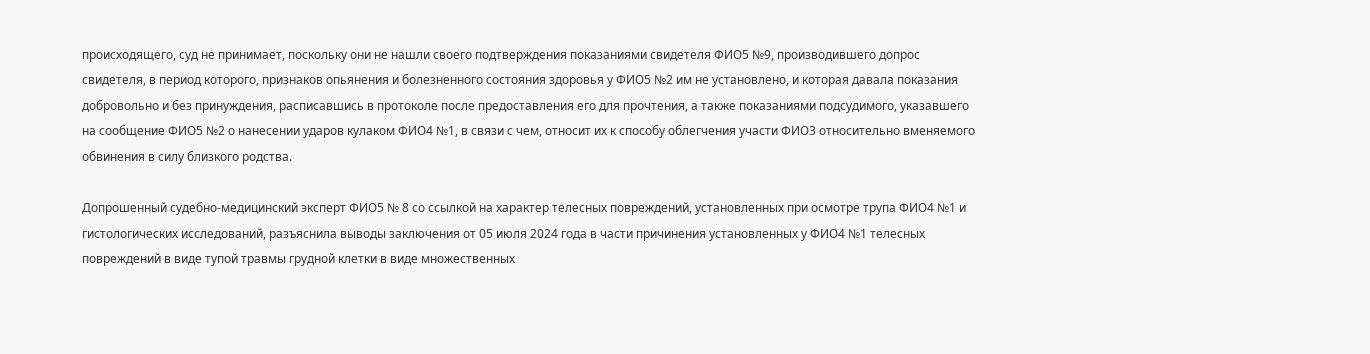происходящего, суд не принимает, поскольку они не нашли своего подтверждения показаниями свидетеля ФИО5 №9, производившего допрос свидетеля, в период которого, признаков опьянения и болезненного состояния здоровья у ФИО5 №2 им не установлено, и которая давала показания добровольно и без принуждения, расписавшись в протоколе после предоставления его для прочтения, а также показаниями подсудимого, указавшего на сообщение ФИО5 №2 о нанесении ударов кулаком ФИО4 №1, в связи с чем, относит их к способу облегчения участи ФИО3 относительно вменяемого обвинения в силу близкого родства.

Допрошенный судебно-медицинский эксперт ФИО5 № 8 со ссылкой на характер телесных повреждений, установленных при осмотре трупа ФИО4 №1 и гистологических исследований, разъяснила выводы заключения от 05 июля 2024 года в части причинения установленных у ФИО4 №1 телесных повреждений в виде тупой травмы грудной клетки в виде множественных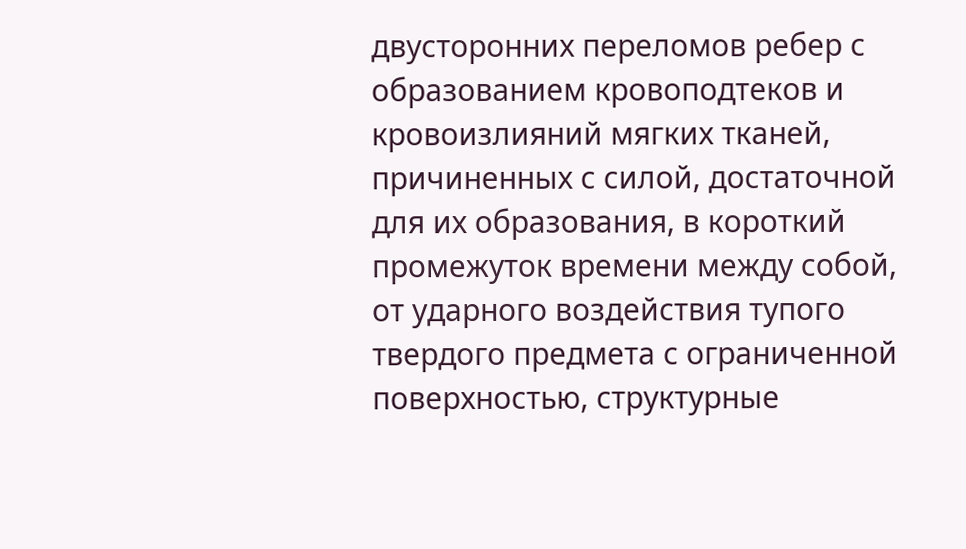двусторонних переломов ребер с образованием кровоподтеков и кровоизлияний мягких тканей, причиненных с силой, достаточной для их образования, в короткий промежуток времени между собой, от ударного воздействия тупого твердого предмета с ограниченной поверхностью, структурные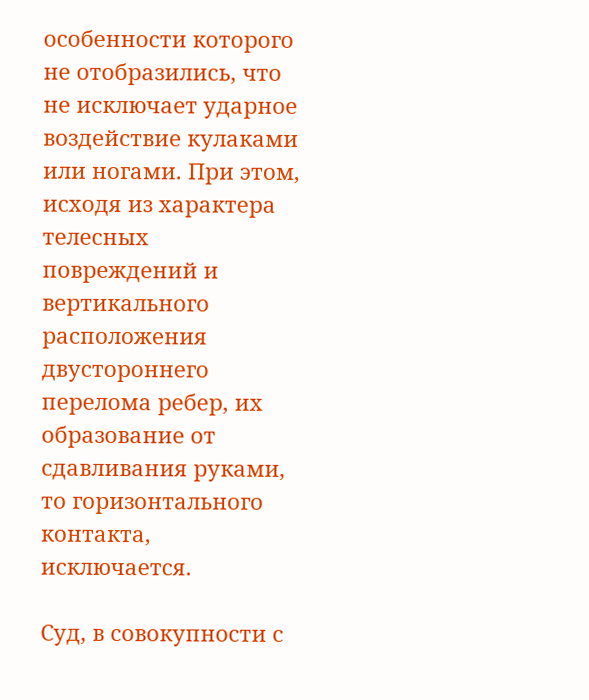особенности которого не отобразились, что не исключает ударное воздействие кулаками или ногами. При этом, исходя из характера телесных повреждений и вертикального расположения двустороннего перелома ребер, их образование от сдавливания руками, то горизонтального контакта, исключается.

Суд, в совокупности с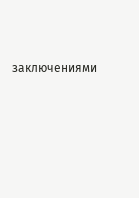заключениями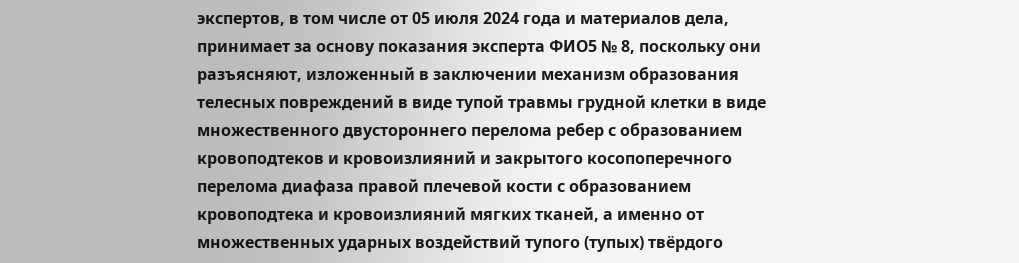экспертов, в том числе от 05 июля 2024 года и материалов дела, принимает за основу показания эксперта ФИО5 № 8, поскольку они разъясняют, изложенный в заключении механизм образования телесных повреждений в виде тупой травмы грудной клетки в виде множественного двустороннего перелома ребер с образованием кровоподтеков и кровоизлияний и закрытого косопоперечного перелома диафаза правой плечевой кости с образованием кровоподтека и кровоизлияний мягких тканей, а именно от множественных ударных воздействий тупого (тупых) твёрдого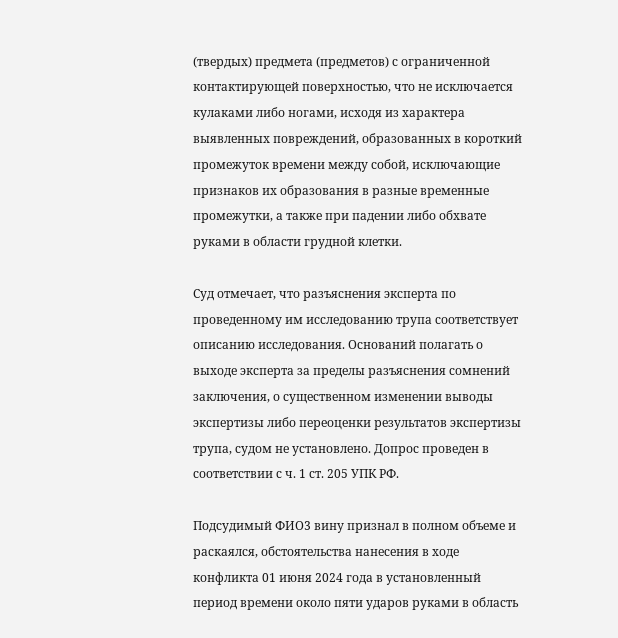(твердых) предмета (предметов) с ограниченной контактирующей поверхностью, что не исключается кулаками либо ногами, исходя из характера выявленных повреждений, образованных в короткий промежуток времени между собой, исключающие признаков их образования в разные временные промежутки, а также при падении либо обхвате руками в области грудной клетки.

Суд отмечает, что разъяснения эксперта по проведенному им исследованию трупа соответствует описанию исследования. Оснований полагать о выходе эксперта за пределы разъяснения сомнений заключения, о существенном изменении выводы экспертизы либо переоценки результатов экспертизы трупа, судом не установлено. Допрос проведен в соответствии с ч. 1 ст. 205 УПК РФ.

Подсудимый ФИО3 вину признал в полном объеме и раскаялся, обстоятельства нанесения в ходе конфликта 01 июня 2024 года в установленный период времени около пяти ударов руками в область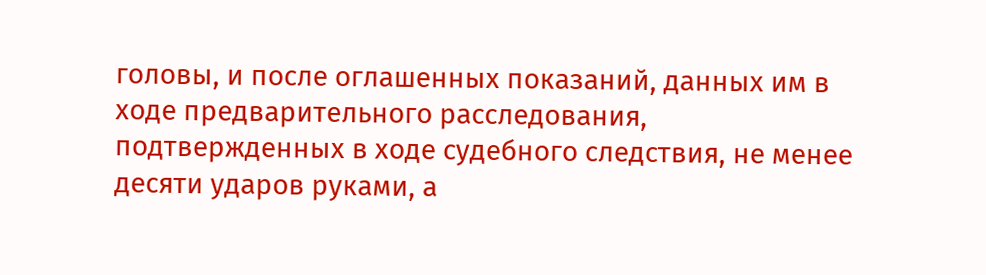головы, и после оглашенных показаний, данных им в ходе предварительного расследования, подтвержденных в ходе судебного следствия, не менее десяти ударов руками, а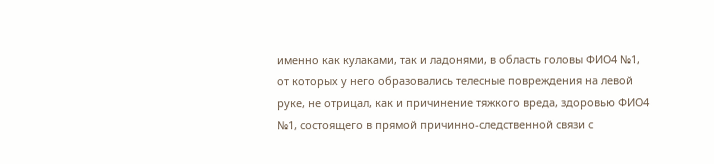именно как кулаками, так и ладонями, в область головы ФИО4 №1, от которых у него образовались телесные повреждения на левой руке, не отрицал, как и причинение тяжкого вреда, здоровью ФИО4 №1, состоящего в прямой причинно-следственной связи с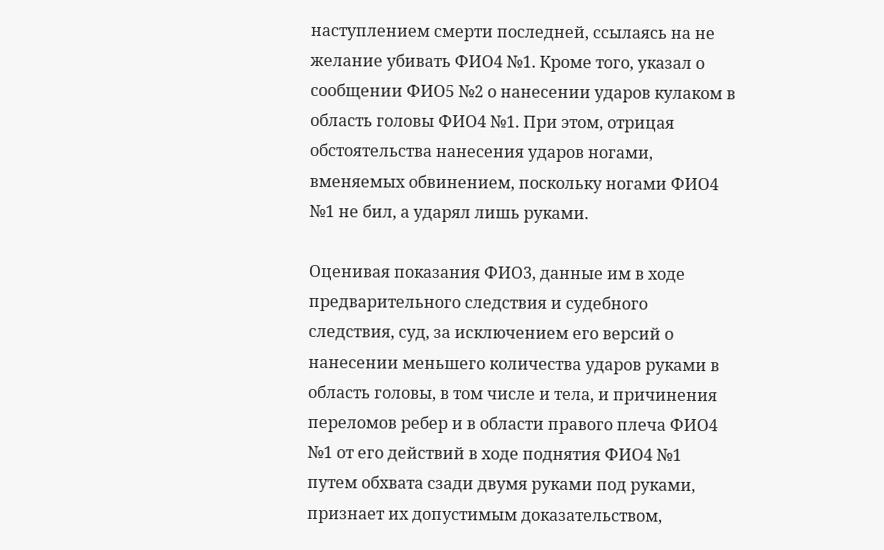наступлением смерти последней, ссылаясь на не желание убивать ФИО4 №1. Кроме того, указал о сообщении ФИО5 №2 о нанесении ударов кулаком в область головы ФИО4 №1. При этом, отрицая обстоятельства нанесения ударов ногами, вменяемых обвинением, поскольку ногами ФИО4 №1 не бил, а ударял лишь руками.

Оценивая показания ФИО3, данные им в ходе предварительного следствия и судебного следствия, суд, за исключением его версий о нанесении меньшего количества ударов руками в область головы, в том числе и тела, и причинения переломов ребер и в области правого плеча ФИО4 №1 от его действий в ходе поднятия ФИО4 №1 путем обхвата сзади двумя руками под руками, признает их допустимым доказательством,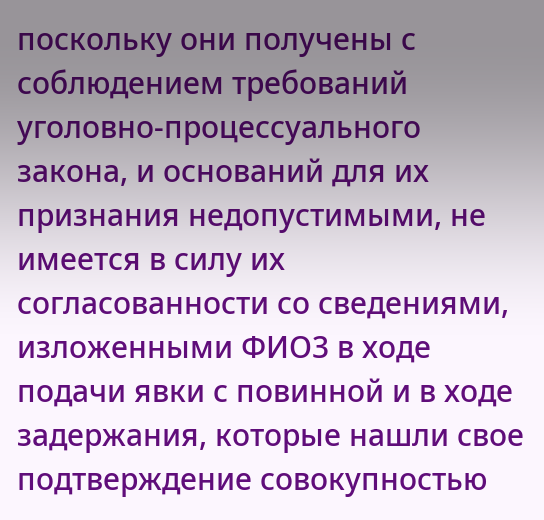поскольку они получены с соблюдением требований уголовно-процессуального закона, и оснований для их признания недопустимыми, не имеется в силу их согласованности со сведениями, изложенными ФИО3 в ходе подачи явки с повинной и в ходе задержания, которые нашли свое подтверждение совокупностью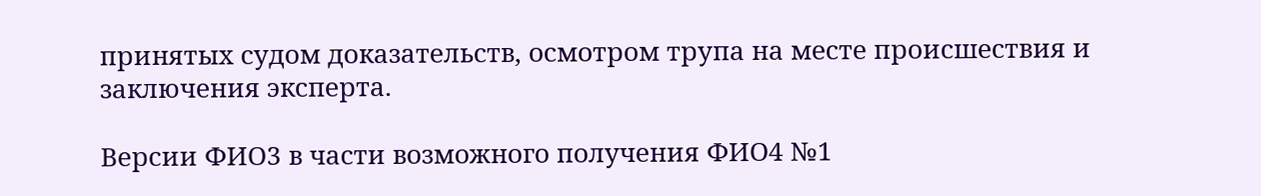принятых судом доказательств, осмотром трупа на месте происшествия и заключения эксперта.

Версии ФИО3 в части возможного получения ФИО4 №1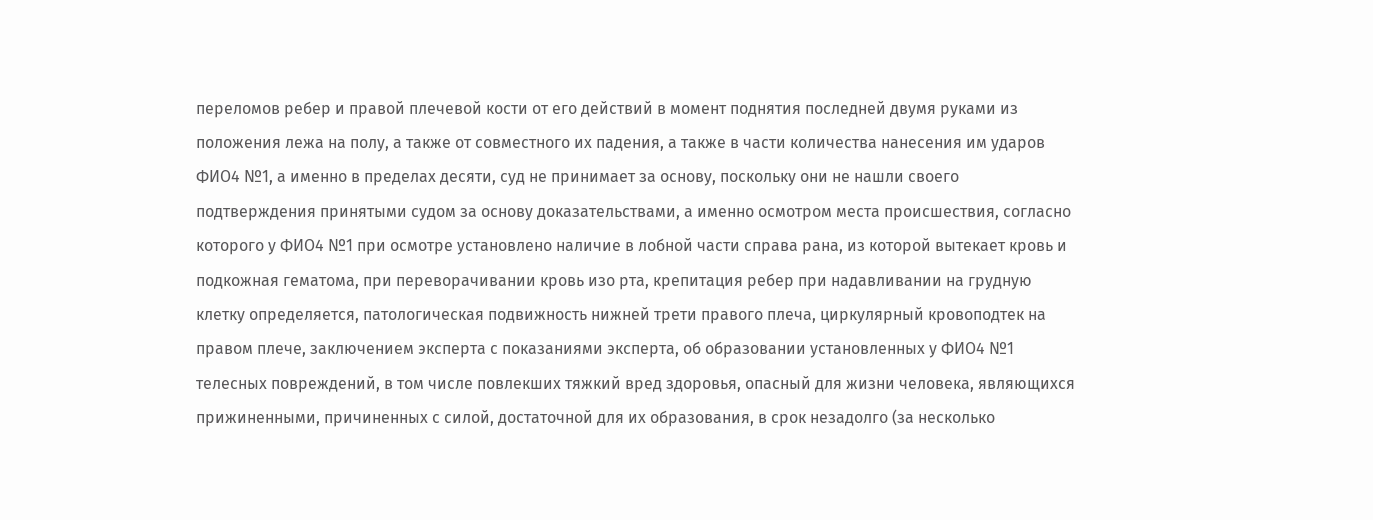переломов ребер и правой плечевой кости от его действий в момент поднятия последней двумя руками из положения лежа на полу, а также от совместного их падения, а также в части количества нанесения им ударов ФИО4 №1, а именно в пределах десяти, суд не принимает за основу, поскольку они не нашли своего подтверждения принятыми судом за основу доказательствами, а именно осмотром места происшествия, согласно которого у ФИО4 №1 при осмотре установлено наличие в лобной части справа рана, из которой вытекает кровь и подкожная гематома, при переворачивании кровь изо рта, крепитация ребер при надавливании на грудную клетку определяется, патологическая подвижность нижней трети правого плеча, циркулярный кровоподтек на правом плече, заключением эксперта с показаниями эксперта, об образовании установленных у ФИО4 №1 телесных повреждений, в том числе повлекших тяжкий вред здоровья, опасный для жизни человека, являющихся прижиненными, причиненных с силой, достаточной для их образования, в срок незадолго (за несколько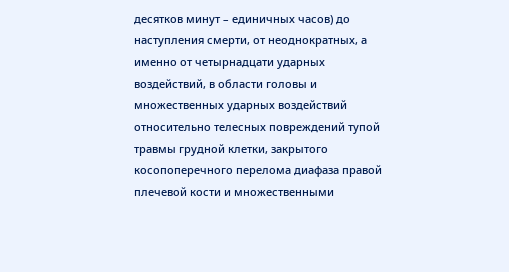десятков минут – единичных часов) до наступления смерти, от неоднократных, а именно от четырнадцати ударных воздействий, в области головы и множественных ударных воздействий относительно телесных повреждений тупой травмы грудной клетки, закрытого косопоперечного перелома диафаза правой плечевой кости и множественными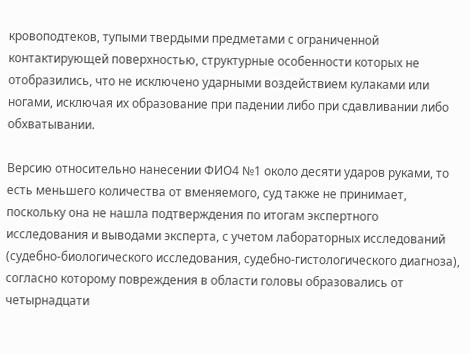кровоподтеков, тупыми твердыми предметами с ограниченной контактирующей поверхностью, структурные особенности которых не отобразились, что не исключено ударными воздействием кулаками или ногами, исключая их образование при падении либо при сдавливании либо обхватывании.

Версию относительно нанесении ФИО4 №1 около десяти ударов руками, то есть меньшего количества от вменяемого, суд также не принимает, поскольку она не нашла подтверждения по итогам экспертного исследования и выводами эксперта, с учетом лабораторных исследований (судебно-биологического исследования, судебно-гистологического диагноза), согласно которому повреждения в области головы образовались от четырнадцати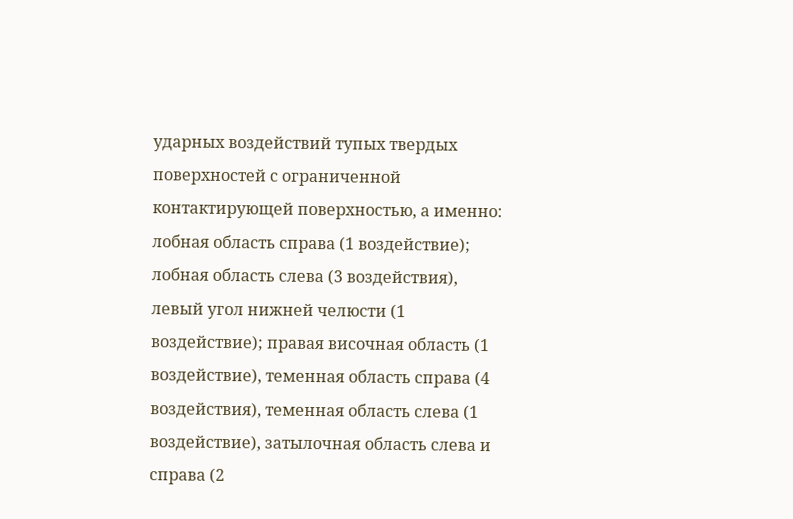ударных воздействий тупых твердых поверхностей с ограниченной контактирующей поверхностью, а именно: лобная область справа (1 воздействие); лобная область слева (3 воздействия), левый угол нижней челюсти (1 воздействие); правая височная область (1 воздействие), теменная область справа (4 воздействия), теменная область слева (1 воздействие), затылочная область слева и справа (2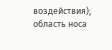воздействия); область носа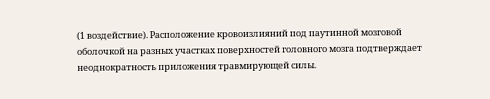(1 воздействие). Расположение кровоизлияний под паутинной мозговой оболочкой на разных участках поверхностей головного мозга подтверждает неоднократность приложения травмирующей силы.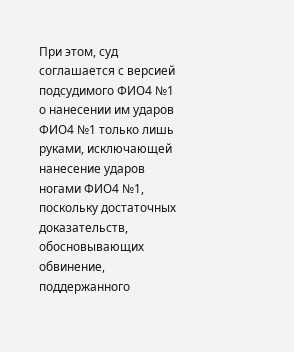При этом, суд соглашается с версией подсудимого ФИО4 №1 о нанесении им ударов ФИО4 №1 только лишь руками, исключающей нанесение ударов ногами ФИО4 №1, поскольку достаточных доказательств, обосновывающих обвинение, поддержанного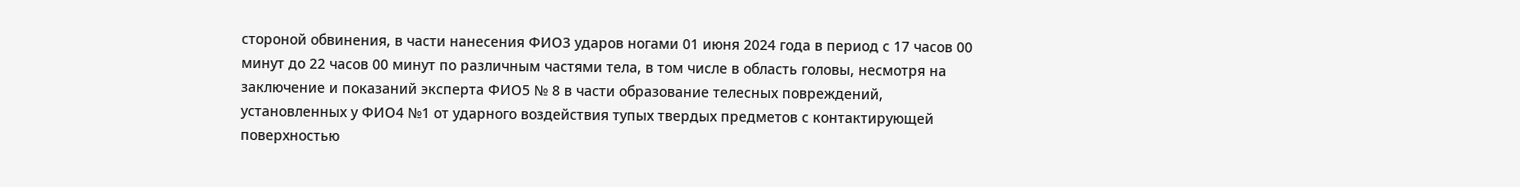стороной обвинения, в части нанесения ФИО3 ударов ногами 01 июня 2024 года в период с 17 часов 00 минут до 22 часов 00 минут по различным частями тела, в том числе в область головы, несмотря на заключение и показаний эксперта ФИО5 № 8 в части образование телесных повреждений, установленных у ФИО4 №1 от ударного воздействия тупых твердых предметов с контактирующей поверхностью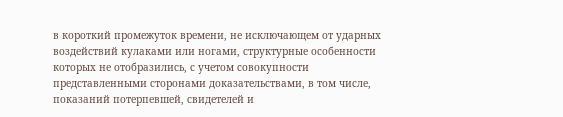в короткий промежуток времени, не исключающем от ударных воздействий кулаками или ногами, структурные особенности которых не отобразились, с учетом совокупности представленными сторонами доказательствами, в том числе, показаний потерпевшей, свидетелей и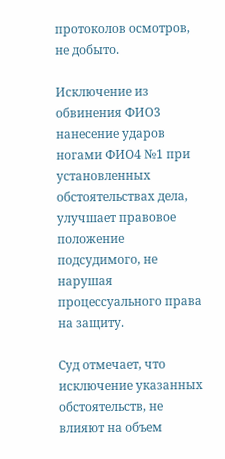протоколов осмотров, не добыто.

Исключение из обвинения ФИО3 нанесение ударов ногами ФИО4 №1 при установленных обстоятельствах дела, улучшает правовое положение подсудимого, не нарушая процессуального права на защиту.

Суд отмечает, что исключение указанных обстоятельств, не влияют на объем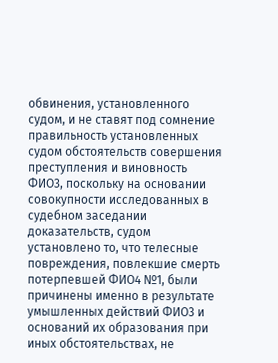обвинения, установленного судом, и не ставят под сомнение правильность установленных судом обстоятельств совершения преступления и виновность ФИО3, поскольку на основании совокупности исследованных в судебном заседании доказательств, судом установлено то, что телесные повреждения, повлекшие смерть потерпевшей ФИО4 №1, были причинены именно в результате умышленных действий ФИО3 и оснований их образования при иных обстоятельствах, не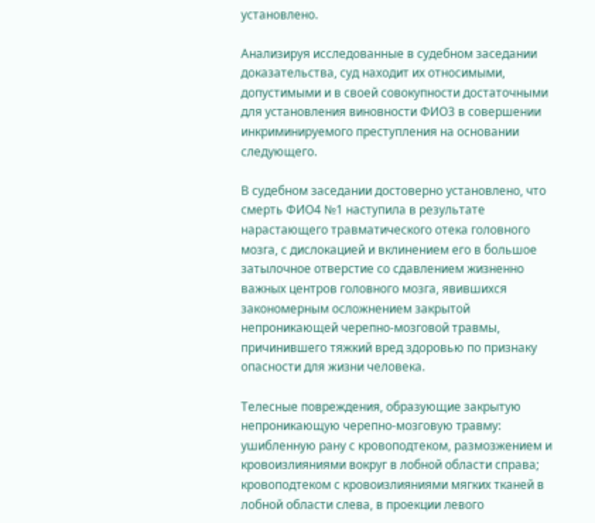установлено.

Анализируя исследованные в судебном заседании доказательства, суд находит их относимыми, допустимыми и в своей совокупности достаточными для установления виновности ФИО3 в совершении инкриминируемого преступления на основании следующего.

В судебном заседании достоверно установлено, что смерть ФИО4 №1 наступила в результате нарастающего травматического отека головного мозга, с дислокацией и вклинением его в большое затылочное отверстие со сдавлением жизненно важных центров головного мозга, явившихся закономерным осложнением закрытой непроникающей черепно-мозговой травмы, причинившего тяжкий вред здоровью по признаку опасности для жизни человека.

Телесные повреждения, образующие закрытую непроникающую черепно-мозговую травму: ушибленную рану с кровоподтеком, размозжением и кровоизлияниями вокруг в лобной области справа; кровоподтеком с кровоизлияниями мягких тканей в лобной области слева, в проекции левого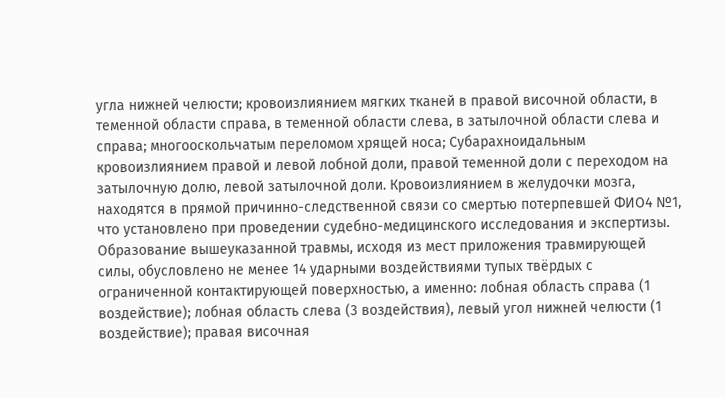угла нижней челюсти; кровоизлиянием мягких тканей в правой височной области, в теменной области справа, в теменной области слева, в затылочной области слева и справа; многооскольчатым переломом хрящей носа; Субарахноидальным кровоизлиянием правой и левой лобной доли, правой теменной доли с переходом на затылочную долю, левой затылочной доли. Кровоизлиянием в желудочки мозга, находятся в прямой причинно-следственной связи со смертью потерпевшей ФИО4 №1, что установлено при проведении судебно-медицинского исследования и экспертизы. Образование вышеуказанной травмы, исходя из мест приложения травмирующей силы, обусловлено не менее 14 ударными воздействиями тупых твёрдых с ограниченной контактирующей поверхностью, а именно: лобная область справа (1 воздействие); лобная область слева (3 воздействия), левый угол нижней челюсти (1 воздействие); правая височная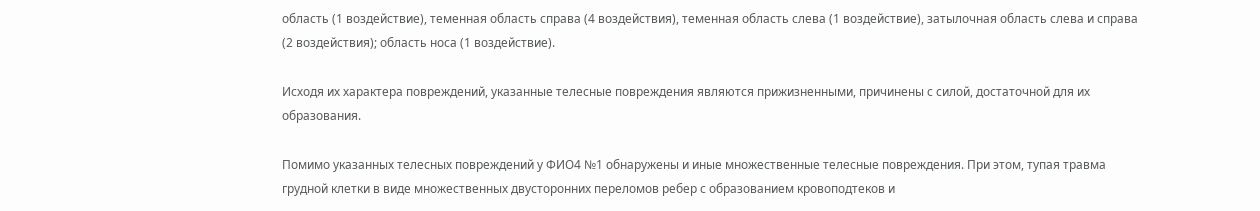область (1 воздействие), теменная область справа (4 воздействия), теменная область слева (1 воздействие), затылочная область слева и справа (2 воздействия); область носа (1 воздействие).

Исходя их характера повреждений, указанные телесные повреждения являются прижизненными, причинены с силой, достаточной для их образования.

Помимо указанных телесных повреждений у ФИО4 №1 обнаружены и иные множественные телесные повреждения. При этом, тупая травма грудной клетки в виде множественных двусторонних переломов ребер с образованием кровоподтеков и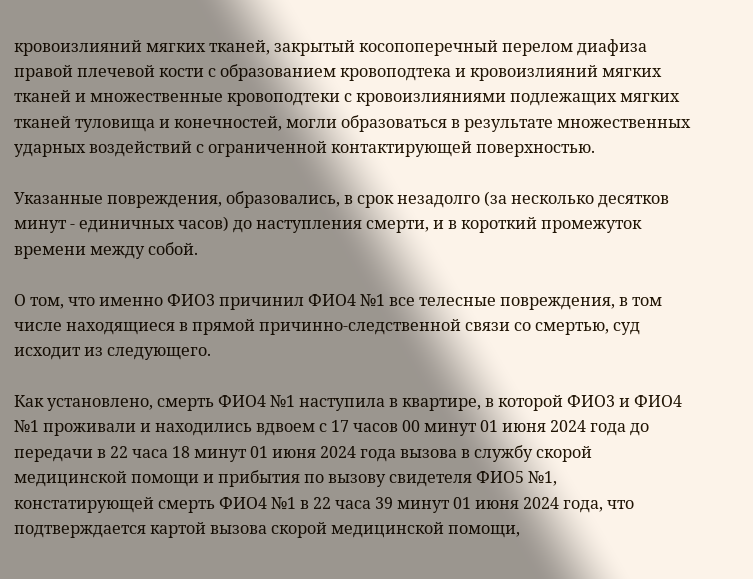кровоизлияний мягких тканей, закрытый косопоперечный перелом диафиза правой плечевой кости с образованием кровоподтека и кровоизлияний мягких тканей и множественные кровоподтеки с кровоизлияниями подлежащих мягких тканей туловища и конечностей, могли образоваться в результате множественных ударных воздействий с ограниченной контактирующей поверхностью.

Указанные повреждения, образовались, в срок незадолго (за несколько десятков минут - единичных часов) до наступления смерти, и в короткий промежуток времени между собой.

О том, что именно ФИО3 причинил ФИО4 №1 все телесные повреждения, в том числе находящиеся в прямой причинно-следственной связи со смертью, суд исходит из следующего.

Как установлено, смерть ФИО4 №1 наступила в квартире, в которой ФИО3 и ФИО4 №1 проживали и находились вдвоем с 17 часов 00 минут 01 июня 2024 года до передачи в 22 часа 18 минут 01 июня 2024 года вызова в службу скорой медицинской помощи и прибытия по вызову свидетеля ФИО5 №1, констатирующей смерть ФИО4 №1 в 22 часа 39 минут 01 июня 2024 года, что подтверждается картой вызова скорой медицинской помощи,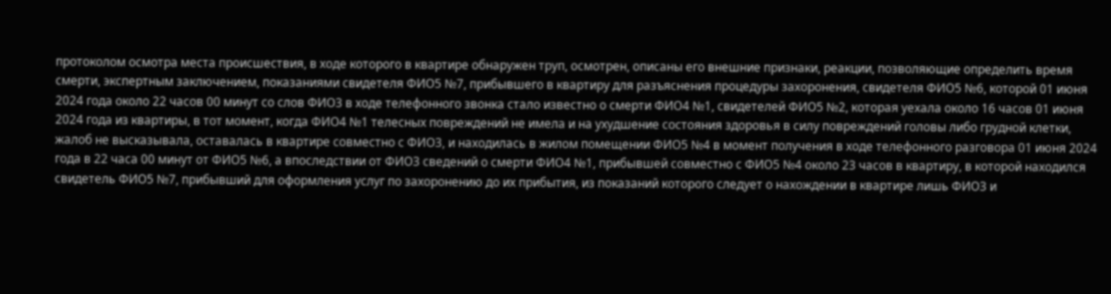протоколом осмотра места происшествия, в ходе которого в квартире обнаружен труп, осмотрен, описаны его внешние признаки, реакции, позволяющие определить время смерти, экспертным заключением, показаниями свидетеля ФИО5 №7, прибывшего в квартиру для разъяснения процедуры захоронения, свидетеля ФИО5 №6, которой 01 июня 2024 года около 22 часов 00 минут со слов ФИО3 в ходе телефонного звонка стало известно о смерти ФИО4 №1, свидетелей ФИО5 №2, которая уехала около 16 часов 01 июня 2024 года из квартиры, в тот момент, когда ФИО4 №1 телесных повреждений не имела и на ухудшение состояния здоровья в силу повреждений головы либо грудной клетки, жалоб не высказывала, оставалась в квартире совместно с ФИО3, и находилась в жилом помещении ФИО5 №4 в момент получения в ходе телефонного разговора 01 июня 2024 года в 22 часа 00 минут от ФИО5 №6, а впоследствии от ФИО3 сведений о смерти ФИО4 №1, прибывшей совместно с ФИО5 №4 около 23 часов в квартиру, в которой находился свидетель ФИО5 №7, прибывший для оформления услуг по захоронению до их прибытия, из показаний которого следует о нахождении в квартире лишь ФИО3 и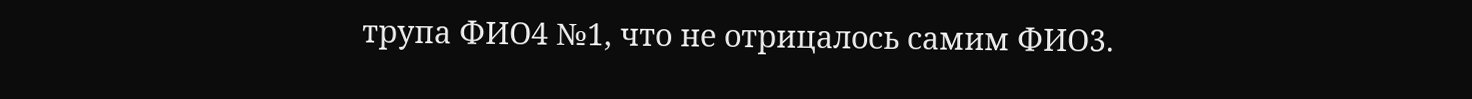трупа ФИО4 №1, что не отрицалось самим ФИО3.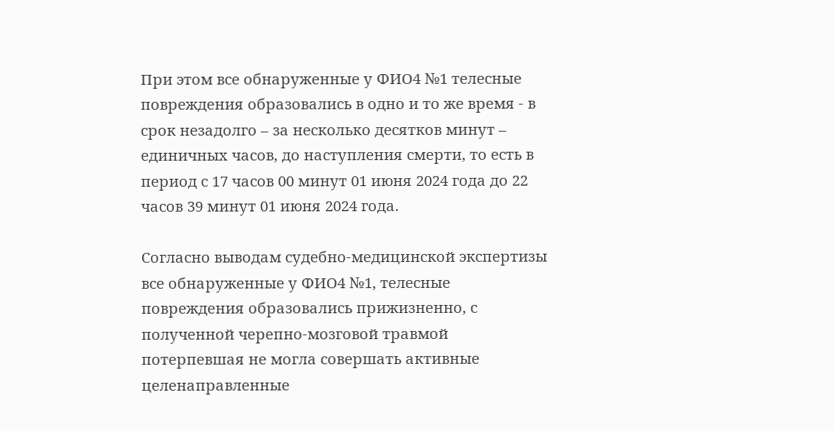При этом все обнаруженные у ФИО4 №1 телесные повреждения образовались в одно и то же время - в срок незадолго – за несколько десятков минут – единичных часов, до наступления смерти, то есть в период с 17 часов 00 минут 01 июня 2024 года до 22 часов 39 минут 01 июня 2024 года.

Согласно выводам судебно-медицинской экспертизы все обнаруженные у ФИО4 №1, телесные повреждения образовались прижизненно, с полученной черепно-мозговой травмой потерпевшая не могла совершать активные целенаправленные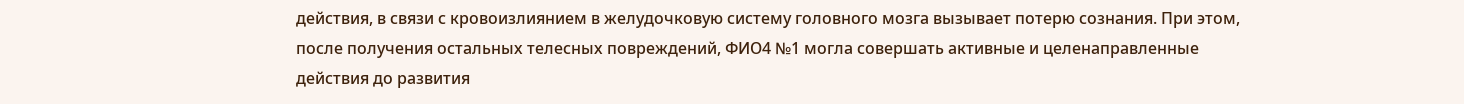действия, в связи с кровоизлиянием в желудочковую систему головного мозга вызывает потерю сознания. При этом, после получения остальных телесных повреждений, ФИО4 №1 могла совершать активные и целенаправленные действия до развития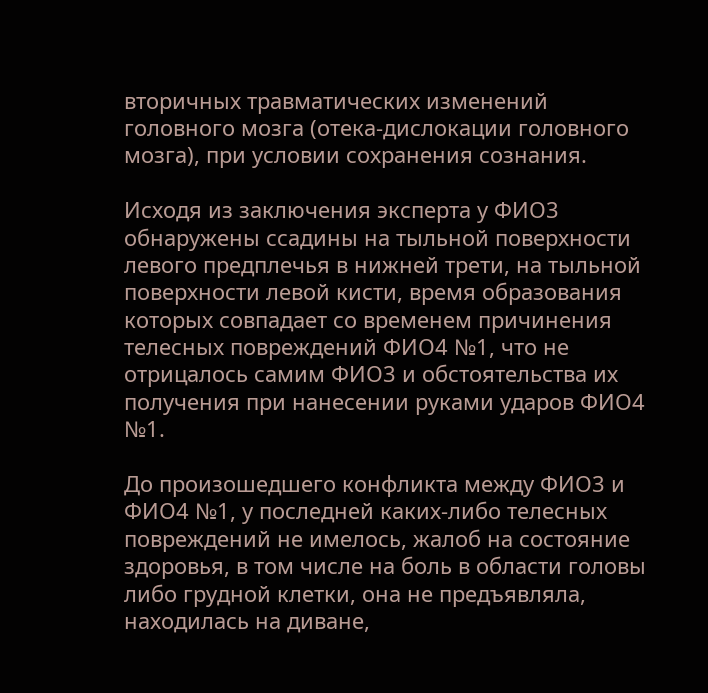вторичных травматических изменений головного мозга (отека-дислокации головного мозга), при условии сохранения сознания.

Исходя из заключения эксперта у ФИО3 обнаружены ссадины на тыльной поверхности левого предплечья в нижней трети, на тыльной поверхности левой кисти, время образования которых совпадает со временем причинения телесных повреждений ФИО4 №1, что не отрицалось самим ФИО3 и обстоятельства их получения при нанесении руками ударов ФИО4 №1.

До произошедшего конфликта между ФИО3 и ФИО4 №1, у последней каких-либо телесных повреждений не имелось, жалоб на состояние здоровья, в том числе на боль в области головы либо грудной клетки, она не предъявляла, находилась на диване,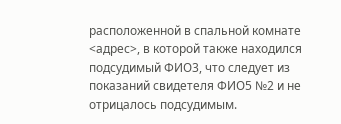расположенной в спальной комнате <адрес>, в которой также находился подсудимый ФИО3, что следует из показаний свидетеля ФИО5 №2 и не отрицалось подсудимым.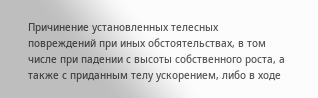Причинение установленных телесных повреждений при иных обстоятельствах, в том числе при падении с высоты собственного роста, а также с приданным телу ускорением, либо в ходе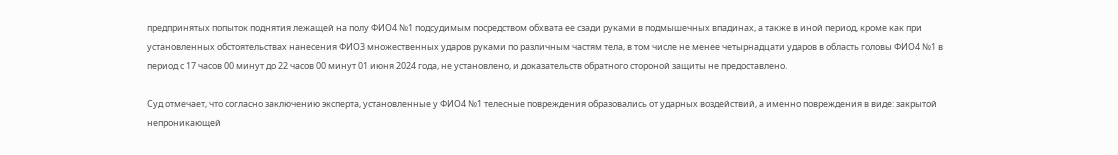предпринятых попыток поднятия лежащей на полу ФИО4 №1 подсудимым посредством обхвата ее сзади руками в подмышечных впадинах, а также в иной период, кроме как при установленных обстоятельствах нанесения ФИО3 множественных ударов руками по различным частям тела, в том числе не менее четырнадцати ударов в область головы ФИО4 №1 в период с 17 часов 00 минут до 22 часов 00 минут 01 июня 2024 года, не установлено, и доказательств обратного стороной защиты не предоставлено.

Суд отмечает, что согласно заключению эксперта, установленные у ФИО4 №1 телесные повреждения образовались от ударных воздействий, а именно повреждения в виде: закрытой непроникающей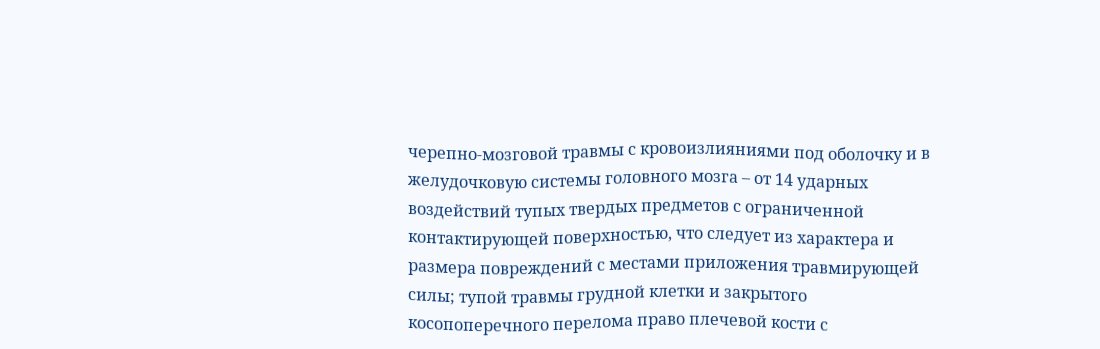черепно-мозговой травмы с кровоизлияниями под оболочку и в желудочковую системы головного мозга – от 14 ударных воздействий тупых твердых предметов с ограниченной контактирующей поверхностью, что следует из характера и размера повреждений с местами приложения травмирующей силы; тупой травмы грудной клетки и закрытого косопоперечного перелома право плечевой кости с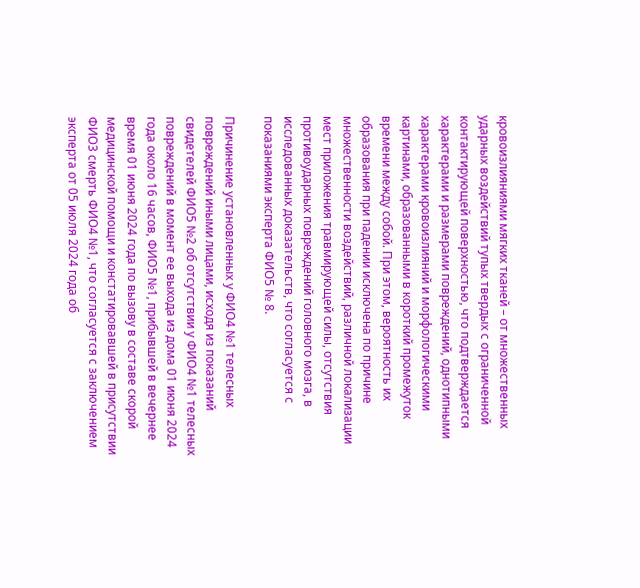кровоизлияниями мягких тканей – от множественных ударных воздействий тупых твердых с ограниченной контактирующей поверхностью, что подтверждается характерами и размерами повреждений, однотипными характерами кровоизлияний и морфологическими картинами, образованными в короткий промежуток времени между собой. При этом, вероятность их образования при падении исключена по причине множественности воздействий, различной локализации мест приложения травмирующей силы, отсутствия противоударных повреждений головного мозга, в исследованных доказательств, что согласуется с показаниями эксперта ФИО5 № 8.

Причинение установленных у ФИО4 №1 телесных повреждений иными лицами, исходя из показаний свидетелей ФИО5 №2 об отсутствии у ФИО4 №1 телесных повреждений в момент ее выхода из дома 01 июня 2024 года около 16 часов, ФИО5 №1, прибывшей в вечернее время 01 июня 2024 года по вызову в составе скорой медицинской помощи и констатировавшей в присутствии ФИО3 смерть ФИО4 №1, что согласуется с заключением эксперта от 05 июля 2024 года об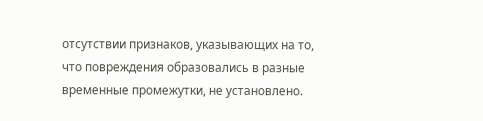отсутствии признаков, указывающих на то, что повреждения образовались в разные временные промежутки, не установлено.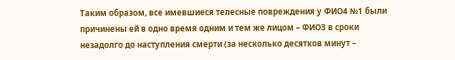Таким образом, все имевшиеся телесные повреждения у ФИО4 №1 были причинены ей в одно время одним и тем же лицом – ФИО3 в сроки незадолго до наступления смерти (за несколько десятков минут –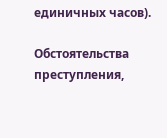единичных часов).

Обстоятельства преступления,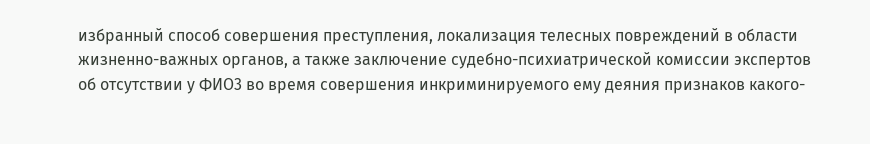избранный способ совершения преступления, локализация телесных повреждений в области жизненно-важных органов, а также заключение судебно-психиатрической комиссии экспертов об отсутствии у ФИО3 во время совершения инкриминируемого ему деяния признаков какого-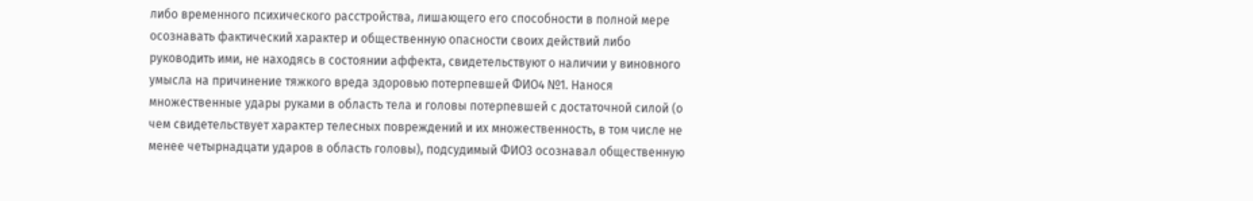либо временного психического расстройства, лишающего его способности в полной мере осознавать фактический характер и общественную опасности своих действий либо руководить ими, не находясь в состоянии аффекта, свидетельствуют о наличии у виновного умысла на причинение тяжкого вреда здоровью потерпевшей ФИО4 №1. Нанося множественные удары руками в область тела и головы потерпевшей с достаточной силой (о чем свидетельствует характер телесных повреждений и их множественность, в том числе не менее четырнадцати ударов в область головы), подсудимый ФИО3 осознавал общественную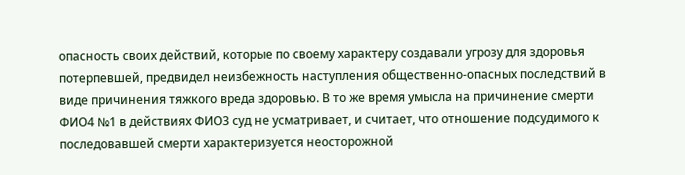опасность своих действий, которые по своему характеру создавали угрозу для здоровья потерпевшей, предвидел неизбежность наступления общественно-опасных последствий в виде причинения тяжкого вреда здоровью. В то же время умысла на причинение смерти ФИО4 №1 в действиях ФИО3 суд не усматривает, и считает, что отношение подсудимого к последовавшей смерти характеризуется неосторожной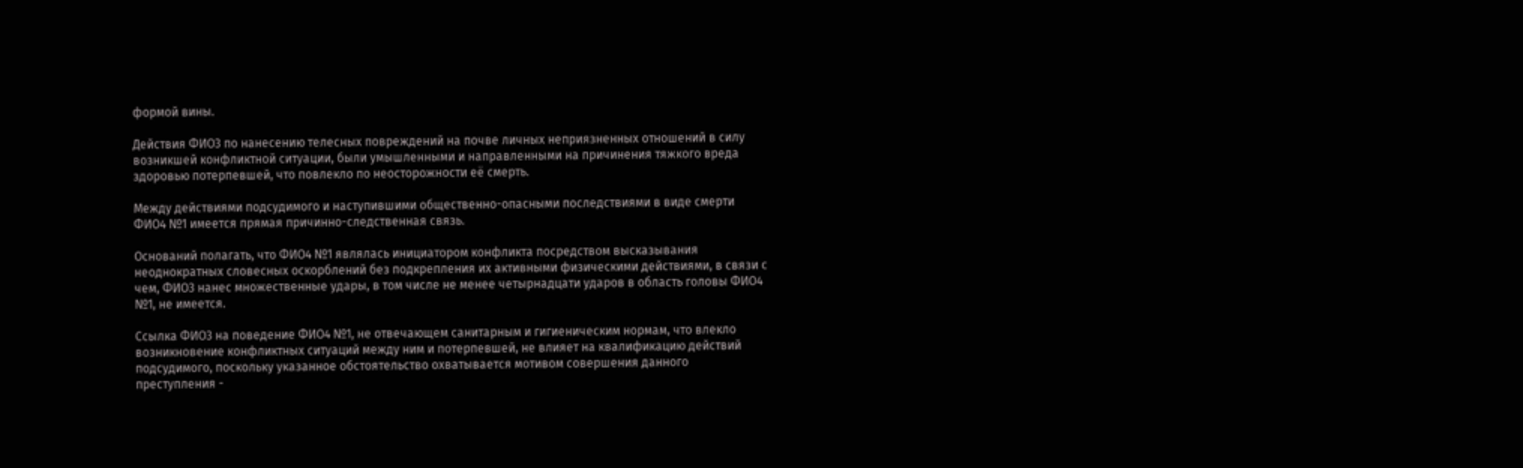формой вины.

Действия ФИО3 по нанесению телесных повреждений на почве личных неприязненных отношений в силу возникшей конфликтной ситуации, были умышленными и направленными на причинения тяжкого вреда здоровью потерпевшей, что повлекло по неосторожности её смерть.

Между действиями подсудимого и наступившими общественно-опасными последствиями в виде смерти ФИО4 №1 имеется прямая причинно-следственная связь.

Оснований полагать, что ФИО4 №1 являлась инициатором конфликта посредством высказывания неоднократных словесных оскорблений без подкрепления их активными физическими действиями, в связи с чем, ФИО3 нанес множественные удары, в том числе не менее четырнадцати ударов в область головы ФИО4 №1, не имеется.

Ссылка ФИО3 на поведение ФИО4 №1, не отвечающем санитарным и гигиеническим нормам, что влекло возникновение конфликтных ситуаций между ним и потерпевшей, не влияет на квалификацию действий подсудимого, поскольку указанное обстоятельство охватывается мотивом совершения данного преступления -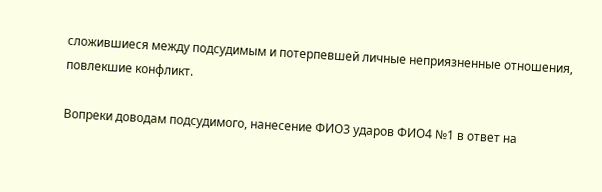сложившиеся между подсудимым и потерпевшей личные неприязненные отношения, повлекшие конфликт.

Вопреки доводам подсудимого, нанесение ФИО3 ударов ФИО4 №1 в ответ на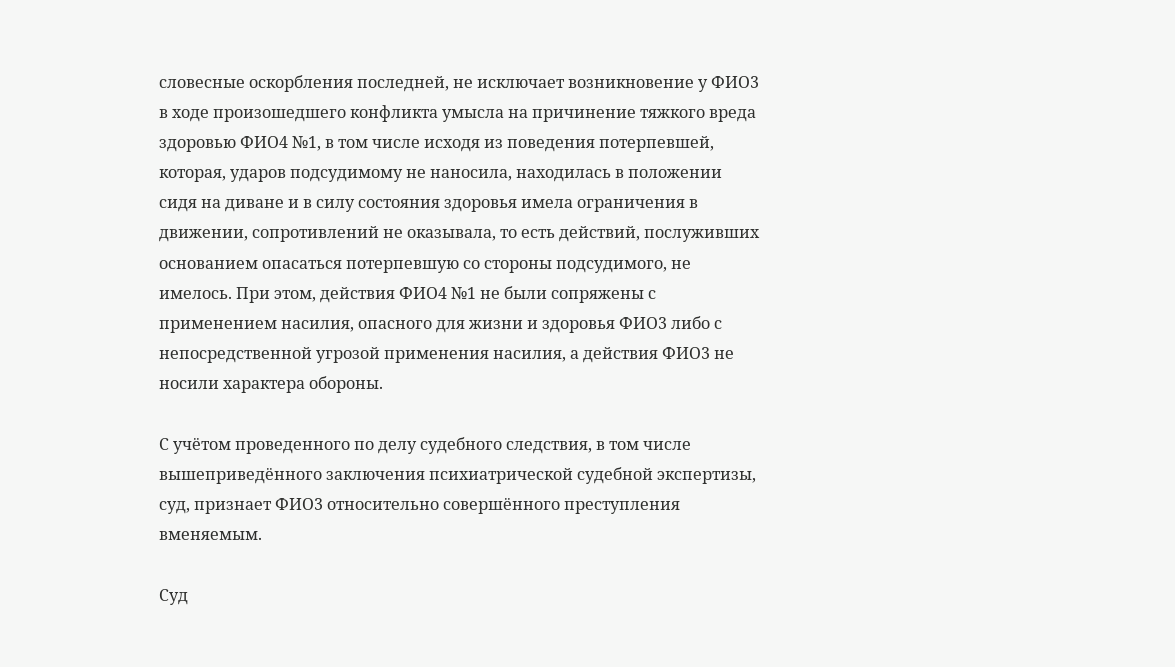словесные оскорбления последней, не исключает возникновение у ФИО3 в ходе произошедшего конфликта умысла на причинение тяжкого вреда здоровью ФИО4 №1, в том числе исходя из поведения потерпевшей, которая, ударов подсудимому не наносила, находилась в положении сидя на диване и в силу состояния здоровья имела ограничения в движении, сопротивлений не оказывала, то есть действий, послуживших основанием опасаться потерпевшую со стороны подсудимого, не имелось. При этом, действия ФИО4 №1 не были сопряжены с применением насилия, опасного для жизни и здоровья ФИО3 либо с непосредственной угрозой применения насилия, а действия ФИО3 не носили характера обороны.

С учётом проведенного по делу судебного следствия, в том числе вышеприведённого заключения психиатрической судебной экспертизы, суд, признает ФИО3 относительно совершённого преступления вменяемым.

Суд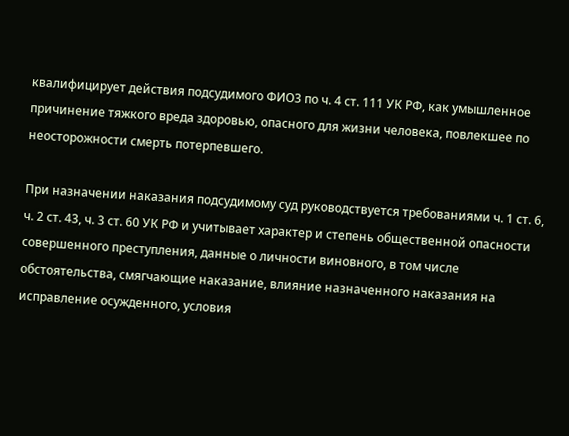квалифицирует действия подсудимого ФИО3 по ч. 4 ст. 111 УК РФ, как умышленное причинение тяжкого вреда здоровью, опасного для жизни человека, повлекшее по неосторожности смерть потерпевшего.

При назначении наказания подсудимому суд руководствуется требованиями ч. 1 ст. 6, ч. 2 ст. 43, ч. 3 ст. 60 УК РФ и учитывает характер и степень общественной опасности совершенного преступления, данные о личности виновного, в том числе обстоятельства, смягчающие наказание, влияние назначенного наказания на исправление осужденного, условия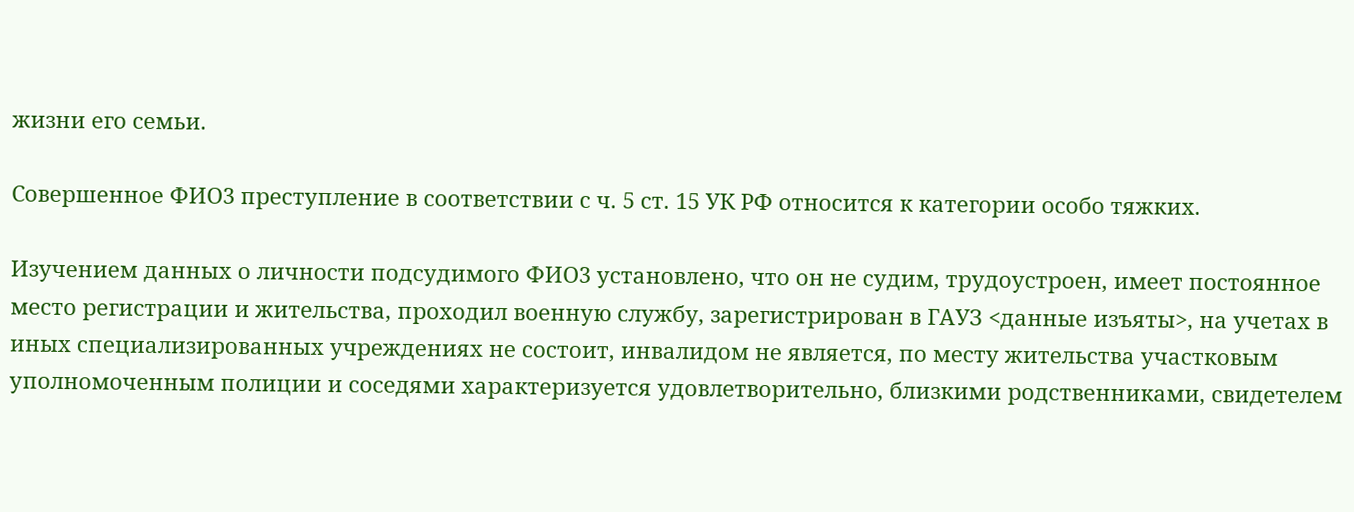жизни его семьи.

Совершенное ФИО3 преступление в соответствии с ч. 5 ст. 15 УК РФ относится к категории особо тяжких.

Изучением данных о личности подсудимого ФИО3 установлено, что он не судим, трудоустроен, имеет постоянное место регистрации и жительства, проходил военную службу, зарегистрирован в ГАУЗ <данные изъяты>, на учетах в иных специализированных учреждениях не состоит, инвалидом не является, по месту жительства участковым уполномоченным полиции и соседями характеризуется удовлетворительно, близкими родственниками, свидетелем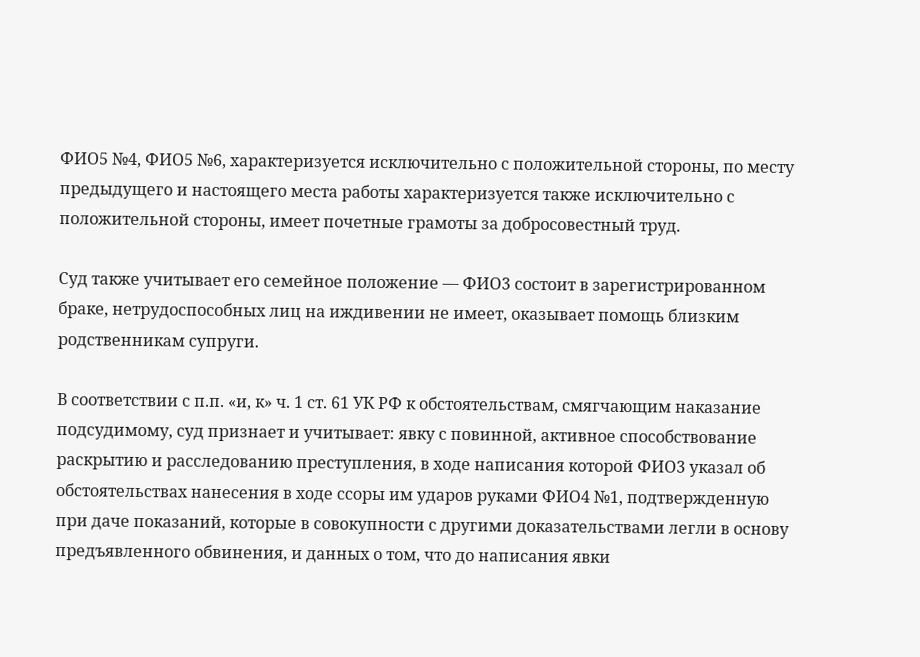ФИО5 №4, ФИО5 №6, характеризуется исключительно с положительной стороны, по месту предыдущего и настоящего места работы характеризуется также исключительно с положительной стороны, имеет почетные грамоты за добросовестный труд.

Суд также учитывает его семейное положение — ФИО3 состоит в зарегистрированном браке, нетрудоспособных лиц на иждивении не имеет, оказывает помощь близким родственникам супруги.

В соответствии с п.п. «и, к» ч. 1 ст. 61 УК РФ к обстоятельствам, смягчающим наказание подсудимому, суд признает и учитывает: явку с повинной, активное способствование раскрытию и расследованию преступления, в ходе написания которой ФИО3 указал об обстоятельствах нанесения в ходе ссоры им ударов руками ФИО4 №1, подтвержденную при даче показаний, которые в совокупности с другими доказательствами легли в основу предъявленного обвинения, и данных о том, что до написания явки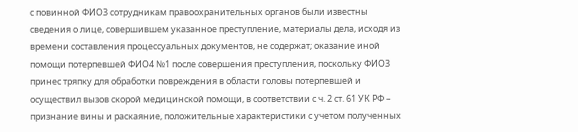с повинной ФИО3 сотрудникам правоохранительных органов были известны сведения о лице, совершившем указанное преступление, материалы дела, исходя из времени составления процессуальных документов, не содержат; оказание иной помощи потерпевшей ФИО4 №1 после совершения преступления, поскольку ФИО3 принес тряпку для обработки повреждения в области головы потерпевшей и осуществил вызов скорой медицинской помощи, в соответствии с ч. 2 ст. 61 УК РФ – признание вины и раскаяние, положительные характеристики с учетом полученных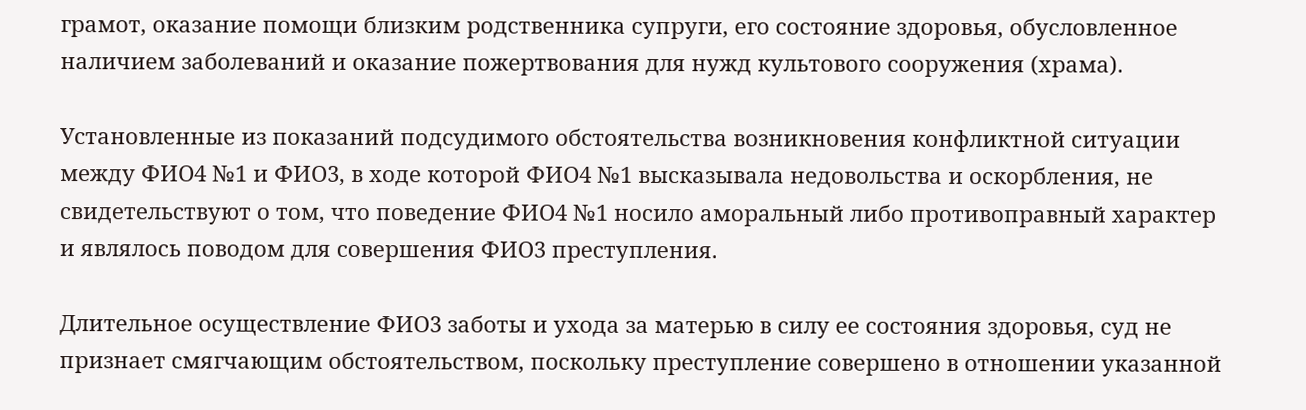грамот, оказание помощи близким родственника супруги, его состояние здоровья, обусловленное наличием заболеваний и оказание пожертвования для нужд культового сооружения (храма).

Установленные из показаний подсудимого обстоятельства возникновения конфликтной ситуации между ФИО4 №1 и ФИО3, в ходе которой ФИО4 №1 высказывала недовольства и оскорбления, не свидетельствуют о том, что поведение ФИО4 №1 носило аморальный либо противоправный характер и являлось поводом для совершения ФИО3 преступления.

Длительное осуществление ФИО3 заботы и ухода за матерью в силу ее состояния здоровья, суд не признает смягчающим обстоятельством, поскольку преступление совершено в отношении указанной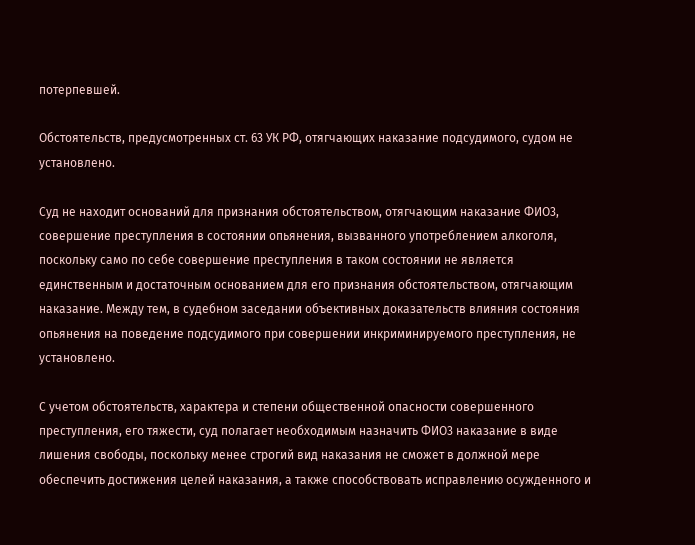потерпевшей.

Обстоятельств, предусмотренных ст. 63 УК РФ, отягчающих наказание подсудимого, судом не установлено.

Суд не находит оснований для признания обстоятельством, отягчающим наказание ФИО3, совершение преступления в состоянии опьянения, вызванного употреблением алкоголя, поскольку само по себе совершение преступления в таком состоянии не является единственным и достаточным основанием для его признания обстоятельством, отягчающим наказание. Между тем, в судебном заседании объективных доказательств влияния состояния опьянения на поведение подсудимого при совершении инкриминируемого преступления, не установлено.

С учетом обстоятельств, характера и степени общественной опасности совершенного преступления, его тяжести, суд полагает необходимым назначить ФИО3 наказание в виде лишения свободы, поскольку менее строгий вид наказания не сможет в должной мере обеспечить достижения целей наказания, а также способствовать исправлению осужденного и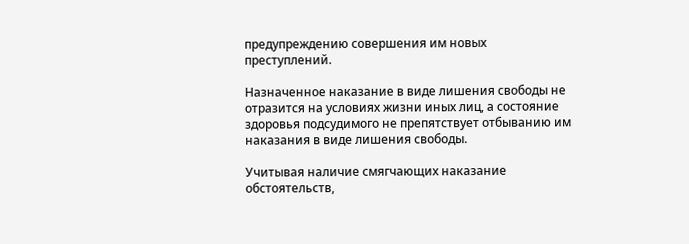предупреждению совершения им новых преступлений.

Назначенное наказание в виде лишения свободы не отразится на условиях жизни иных лиц, а состояние здоровья подсудимого не препятствует отбыванию им наказания в виде лишения свободы.

Учитывая наличие смягчающих наказание обстоятельств,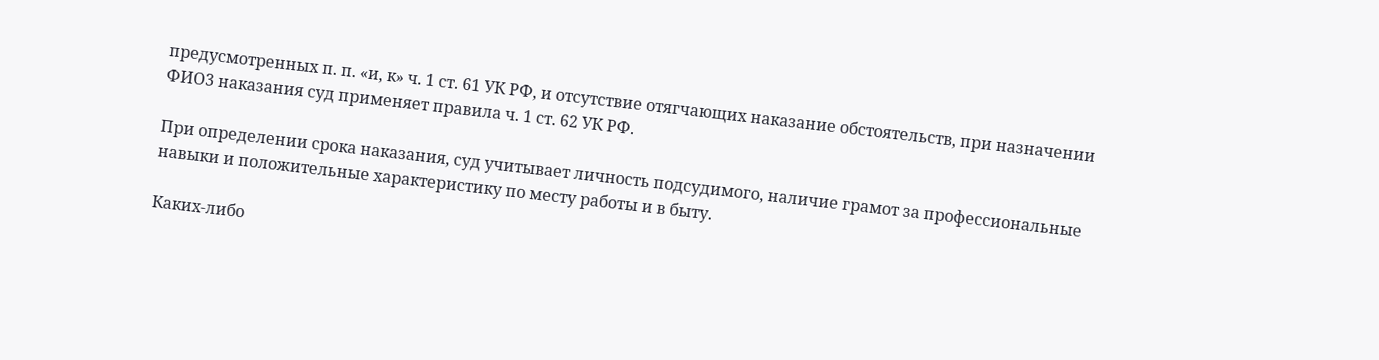предусмотренных п. п. «и, к» ч. 1 ст. 61 УК РФ, и отсутствие отягчающих наказание обстоятельств, при назначении ФИО3 наказания суд применяет правила ч. 1 ст. 62 УК РФ.

При определении срока наказания, суд учитывает личность подсудимого, наличие грамот за профессиональные навыки и положительные характеристику по месту работы и в быту.

Каких-либо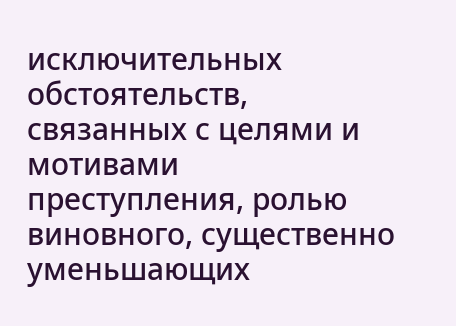исключительных обстоятельств, связанных с целями и мотивами преступления, ролью виновного, существенно уменьшающих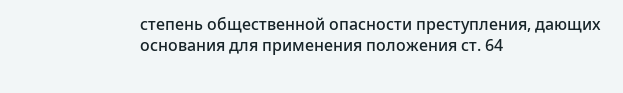степень общественной опасности преступления, дающих основания для применения положения ст. 64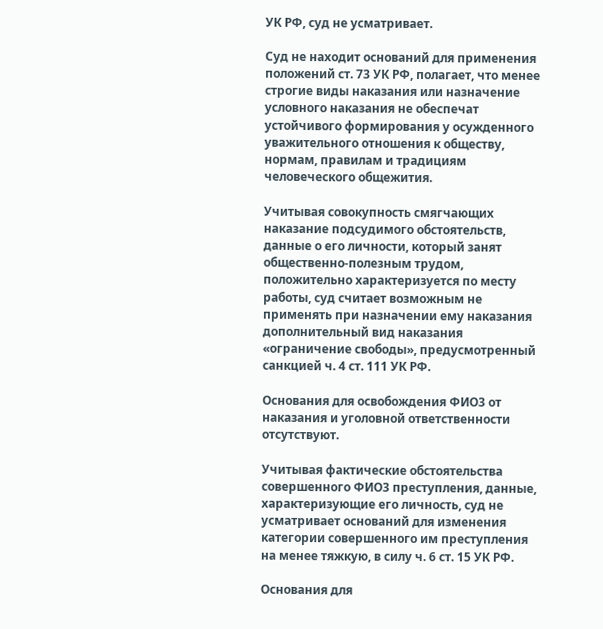УК РФ, суд не усматривает.

Суд не находит оснований для применения положений ст. 73 УК РФ, полагает, что менее строгие виды наказания или назначение условного наказания не обеспечат устойчивого формирования у осужденного уважительного отношения к обществу, нормам, правилам и традициям человеческого общежития.

Учитывая совокупность смягчающих наказание подсудимого обстоятельств, данные о его личности, который занят общественно-полезным трудом, положительно характеризуется по месту работы, суд считает возможным не применять при назначении ему наказания дополнительный вид наказания «ограничение свободы», предусмотренный санкцией ч. 4 ст. 111 УК РФ.

Основания для освобождения ФИО3 от наказания и уголовной ответственности отсутствуют.

Учитывая фактические обстоятельства совершенного ФИО3 преступления, данные, характеризующие его личность, суд не усматривает оснований для изменения категории совершенного им преступления на менее тяжкую, в силу ч. 6 ст. 15 УК РФ.

Основания для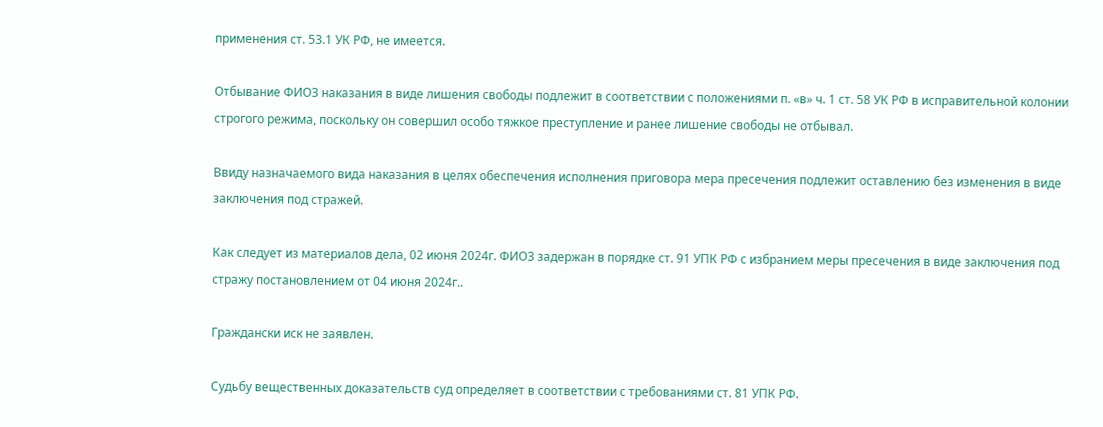применения ст. 53.1 УК РФ, не имеется.

Отбывание ФИО3 наказания в виде лишения свободы подлежит в соответствии с положениями п. «в» ч. 1 ст. 58 УК РФ в исправительной колонии строгого режима, поскольку он совершил особо тяжкое преступление и ранее лишение свободы не отбывал.

Ввиду назначаемого вида наказания в целях обеспечения исполнения приговора мера пресечения подлежит оставлению без изменения в виде заключения под стражей.

Как следует из материалов дела, 02 июня 2024г. ФИО3 задержан в порядке ст. 91 УПК РФ с избранием меры пресечения в виде заключения под стражу постановлением от 04 июня 2024г..

Граждански иск не заявлен.

Судьбу вещественных доказательств суд определяет в соответствии с требованиями ст. 81 УПК РФ.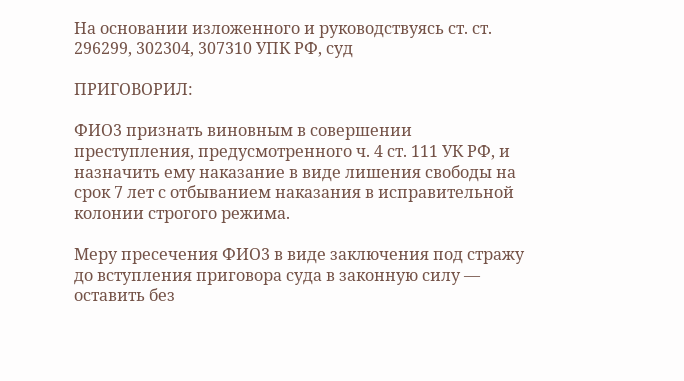На основании изложенного и руководствуясь ст. ст. 296299, 302304, 307310 УПК РФ, суд

ПРИГОВОРИЛ:

ФИО3 признать виновным в совершении преступления, предусмотренного ч. 4 ст. 111 УК РФ, и назначить ему наказание в виде лишения свободы на срок 7 лет с отбыванием наказания в исправительной колонии строгого режима.

Меру пресечения ФИО3 в виде заключения под стражу до вступления приговора суда в законную силу — оставить без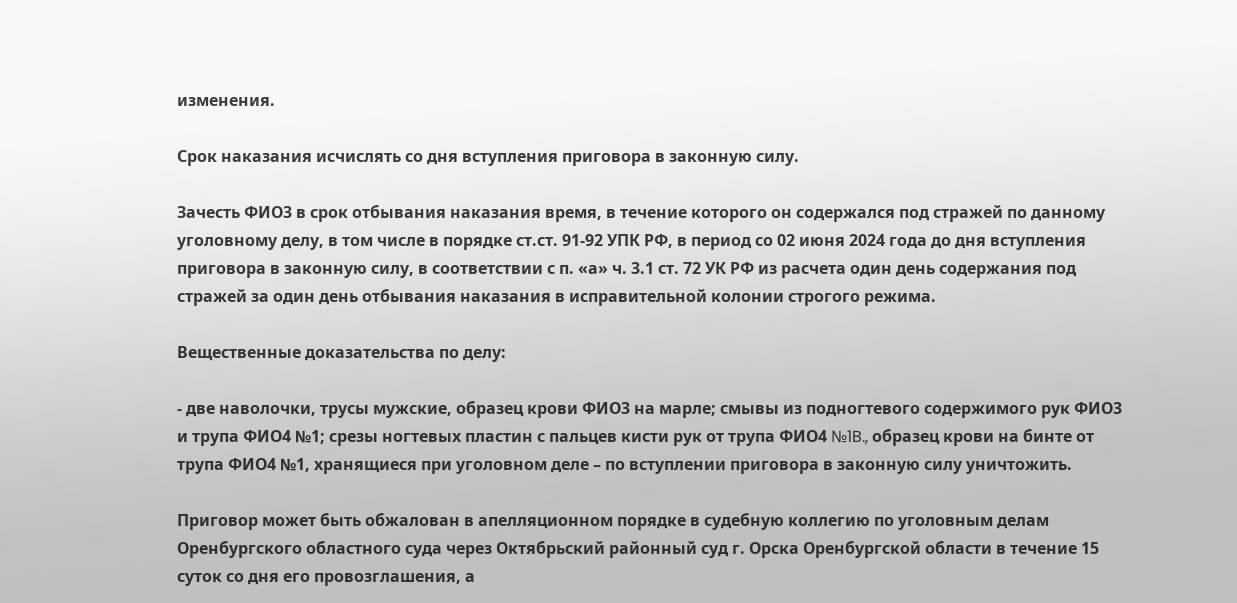изменения.

Срок наказания исчислять со дня вступления приговора в законную силу.

Зачесть ФИО3 в срок отбывания наказания время, в течение которого он содержался под стражей по данному уголовному делу, в том числе в порядке ст.ст. 91-92 УПК РФ, в период со 02 июня 2024 года до дня вступления приговора в законную силу, в соответствии с п. «а» ч. 3.1 ст. 72 УК РФ из расчета один день содержания под стражей за один день отбывания наказания в исправительной колонии строгого режима.

Вещественные доказательства по делу:

- две наволочки, трусы мужские, образец крови ФИО3 на марле; смывы из подногтевого содержимого рук ФИО3 и трупа ФИО4 №1; срезы ногтевых пластин с пальцев кисти рук от трупа ФИО4 №1B., образец крови на бинте от трупа ФИО4 №1, хранящиеся при уголовном деле – по вступлении приговора в законную силу уничтожить.

Приговор может быть обжалован в апелляционном порядке в судебную коллегию по уголовным делам Оренбургского областного суда через Октябрьский районный суд г. Орска Оренбургской области в течение 15 суток со дня его провозглашения, а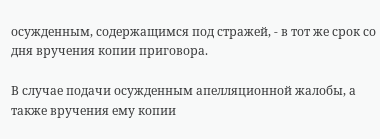осужденным, содержащимся под стражей, - в тот же срок со дня вручения копии приговора.

В случае подачи осужденным апелляционной жалобы, а также вручения ему копии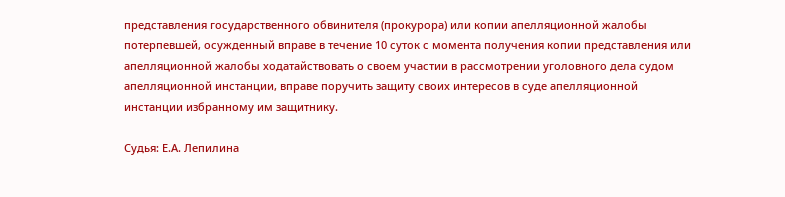представления государственного обвинителя (прокурора) или копии апелляционной жалобы потерпевшей, осужденный вправе в течение 10 суток с момента получения копии представления или апелляционной жалобы ходатайствовать о своем участии в рассмотрении уголовного дела судом апелляционной инстанции, вправе поручить защиту своих интересов в суде апелляционной инстанции избранному им защитнику.

Судья: Е.А. Лепилина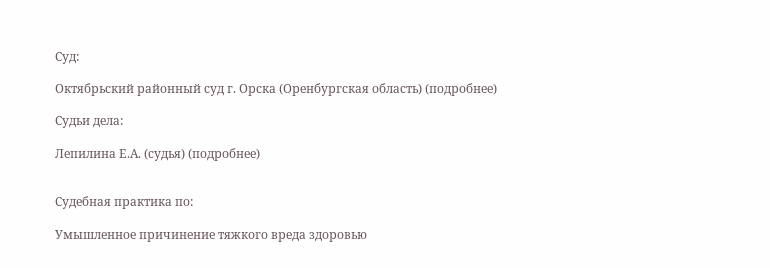Суд:

Октябрьский районный суд г. Орска (Оренбургская область) (подробнее)

Судьи дела:

Лепилина Е.А. (судья) (подробнее)


Судебная практика по:

Умышленное причинение тяжкого вреда здоровью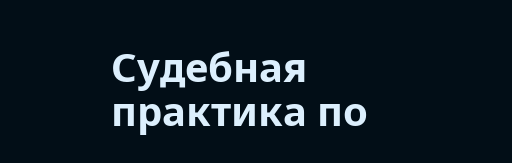Судебная практика по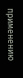применению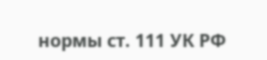нормы ст. 111 УК РФ